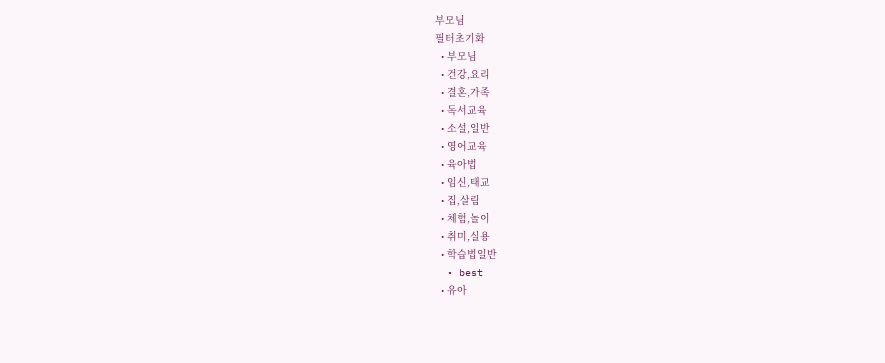부모님
필터초기화
  • 부모님
  • 건강,요리
  • 결혼,가족
  • 독서교육
  • 소설,일반
  • 영어교육
  • 육아법
  • 임신,태교
  • 집,살림
  • 체험,놀이
  • 취미,실용
  • 학습법일반
  • best
  • 유아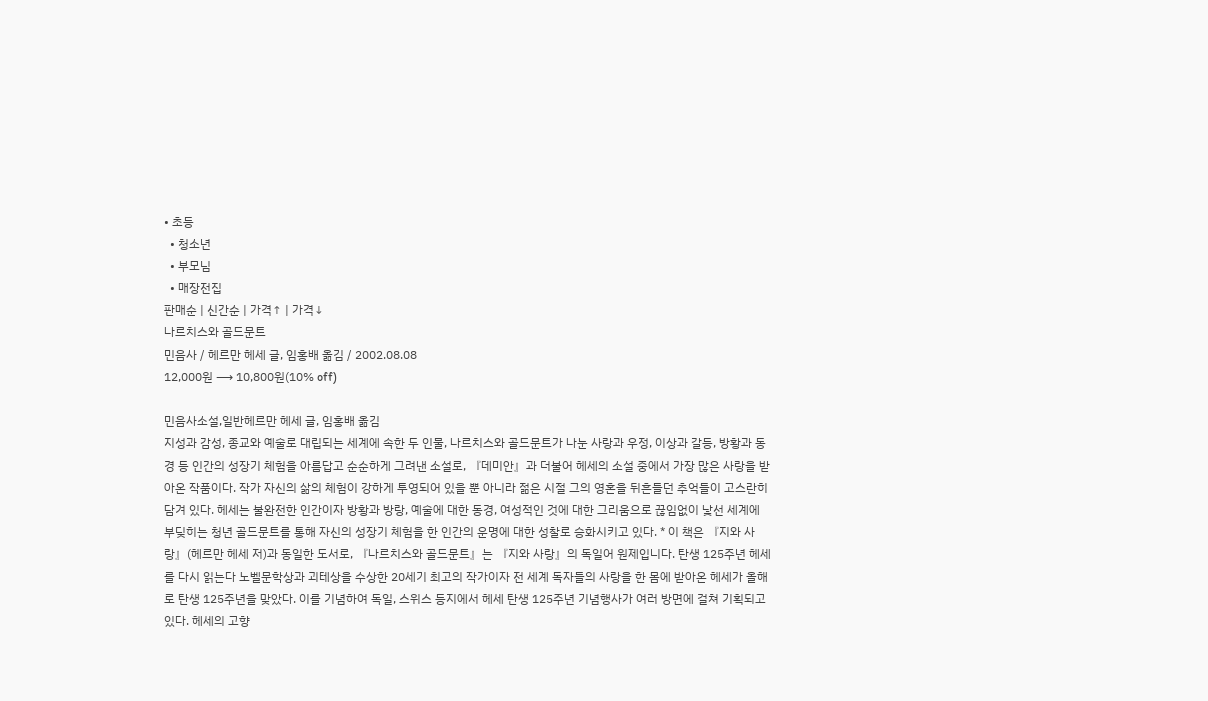• 초등
  • 청소년
  • 부모님
  • 매장전집
판매순 | 신간순 | 가격↑ | 가격↓
나르치스와 골드문트
민음사 / 헤르만 헤세 글, 임홍배 옮김 / 2002.08.08
12,000원 ⟶ 10,800원(10% off)

민음사소설,일반헤르만 헤세 글, 임홍배 옮김
지성과 감성, 종교와 예술로 대립되는 세계에 속한 두 인물, 나르치스와 골드문트가 나눈 사랑과 우정, 이상과 갈등, 방황과 동경 등 인간의 성장기 체험을 아름답고 순순하게 그려낸 소설로, 『데미안』과 더불어 헤세의 소설 중에서 가장 많은 사랑을 받아온 작품이다. 작가 자신의 삶의 체험이 강하게 투영되어 있을 뿐 아니라 젊은 시절 그의 영혼을 뒤흔들던 추억들이 고스란히 담겨 있다. 헤세는 불완전한 인간이자 방황과 방랑, 예술에 대한 동경, 여성적인 것에 대한 그리움으로 끊임없이 낯선 세계에 부딪히는 청년 골드문트를 통해 자신의 성장기 체험을 한 인간의 운명에 대한 성찰로 승화시키고 있다. * 이 책은 『지와 사랑』(헤르만 헤세 저)과 동일한 도서로, 『나르치스와 골드문트』는 『지와 사랑』의 독일어 원제입니다. 탄생 125주년 헤세를 다시 읽는다 노벨문학상과 괴테상을 수상한 20세기 최고의 작가이자 전 세계 독자들의 사랑을 한 몸에 받아온 헤세가 올해로 탄생 125주년을 맞았다. 이를 기념하여 독일, 스위스 등지에서 헤세 탄생 125주년 기념행사가 여러 방면에 걸쳐 기획되고 있다. 헤세의 고향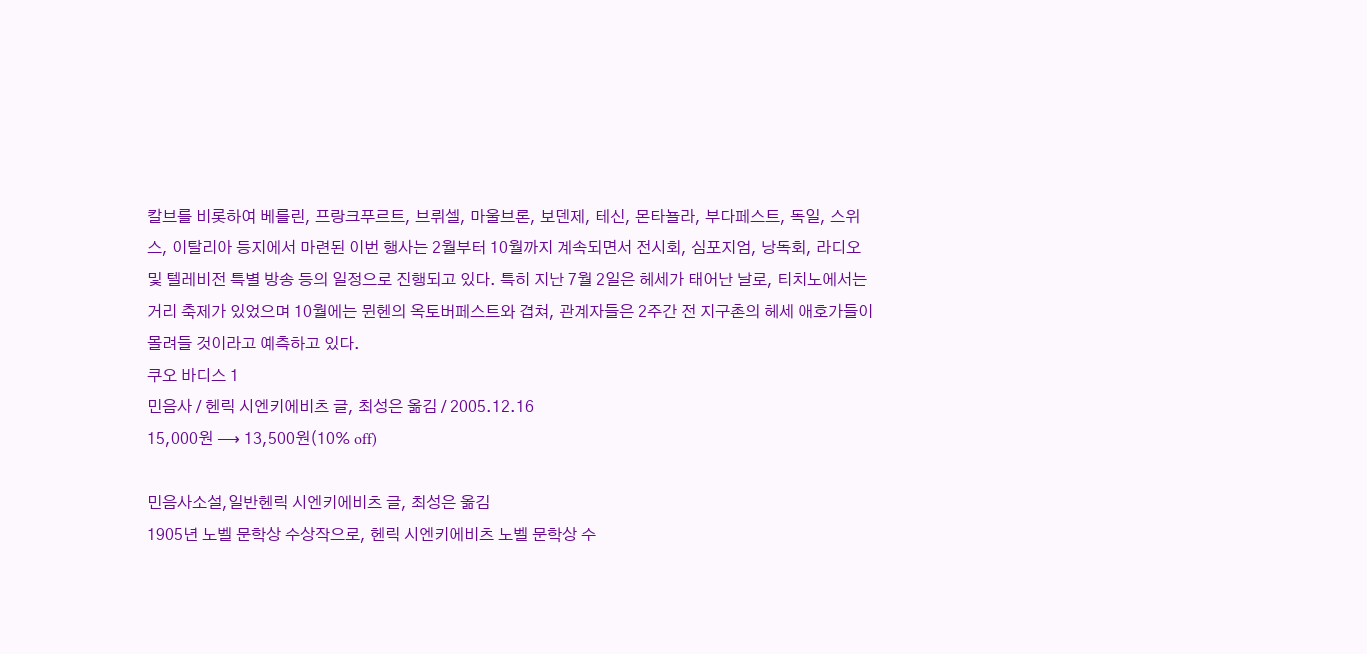칼브를 비롯하여 베를린, 프랑크푸르트, 브뤼셀, 마울브론, 보덴제, 테신, 몬타뇰라, 부다페스트, 독일, 스위스, 이탈리아 등지에서 마련된 이번 행사는 2월부터 10월까지 계속되면서 전시회, 심포지엄, 낭독회, 라디오 및 텔레비전 특별 방송 등의 일정으로 진행되고 있다. 특히 지난 7월 2일은 헤세가 태어난 날로, 티치노에서는 거리 축제가 있었으며 10월에는 뮌헨의 옥토버페스트와 겹쳐, 관계자들은 2주간 전 지구촌의 헤세 애호가들이 몰려들 것이라고 예측하고 있다.
쿠오 바디스 1
민음사 / 헨릭 시엔키에비츠 글, 최성은 옮김 / 2005.12.16
15,000원 ⟶ 13,500원(10% off)

민음사소설,일반헨릭 시엔키에비츠 글, 최성은 옮김
1905년 노벨 문학상 수상작으로, 헨릭 시엔키에비츠 노벨 문학상 수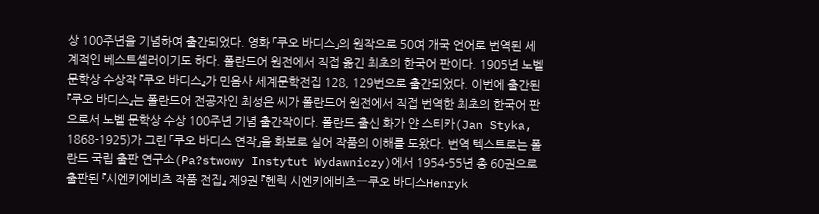상 100주년을 기념하여 출간되었다. 영화 「쿠오 바디스」의 원작으로 50여 개국 언어로 번역된 세계적인 베스트셀러이기도 하다. 폴란드어 원전에서 직접 옮긴 최초의 한국어 판이다. 1905년 노벨 문학상 수상작 『쿠오 바디스』가 민음사 세계문학전집 128, 129번으로 출간되었다. 이번에 출간된 『쿠오 바디스』는 폴란드어 전공자인 최성은 씨가 폴란드어 원전에서 직접 번역한 최초의 한국어 판으로서 노벨 문학상 수상 100주년 기념 출간작이다. 폴란드 출신 화가 얀 스티카(Jan Styka, 1868-1925)가 그린 「쿠오 바디스 연작」을 화보로 실어 작품의 이해를 도왔다. 번역 텍스트로는 폴란드 국립 출판 연구소(Pa?stwowy Instytut Wydawniczy)에서 1954-55년 총 60권으로 출판된 『시엔키에비츠 작품 전집』 제9권 『헨릭 시엔키에비츠―쿠오 바디스Henryk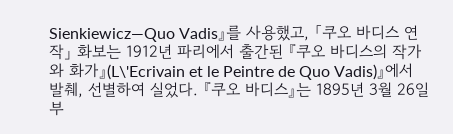Sienkiewicz―Quo Vadis』를 사용했고, 「쿠오 바디스 연작」 화보는 1912년 파리에서 출간된 『쿠오 바디스의 작가와 화가』(L\'Ecrivain et le Peintre de Quo Vadis)』에서 발췌, 선별하여 실었다. 『쿠오 바디스』는 1895년 3월 26일부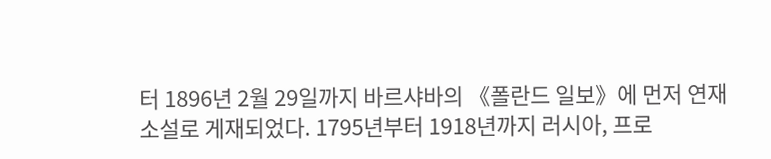터 1896년 2월 29일까지 바르샤바의 《폴란드 일보》에 먼저 연재소설로 게재되었다. 1795년부터 1918년까지 러시아, 프로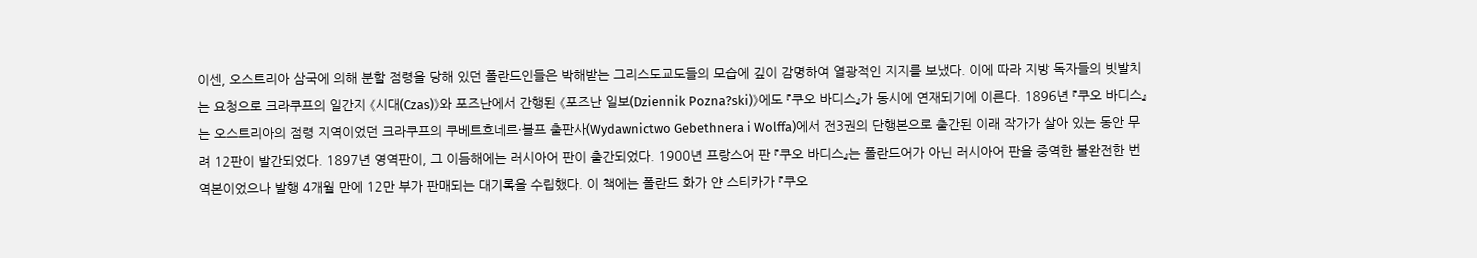이센, 오스트리아 삼국에 의해 분할 점령을 당해 있던 폴란드인들은 박해받는 그리스도교도들의 모습에 깊이 감명하여 열광적인 지지를 보냈다. 이에 따라 지방 독자들의 빗발치는 요청으로 크라쿠프의 일간지 《시대(Czas)》와 포즈난에서 간행된 《포즈난 일보(Dziennik Pozna?ski)》에도 『쿠오 바디스』가 동시에 연재되기에 이른다. 1896년 『쿠오 바디스』는 오스트리아의 점령 지역이었던 크라쿠프의 쿠베트흐네르·볼프 출판사(Wydawnictwo Gebethnera i Wolffa)에서 전3권의 단행본으로 출간된 이래 작가가 살아 있는 동안 무려 12판이 발간되었다. 1897년 영역판이, 그 이듬해에는 러시아어 판이 출간되었다. 1900년 프랑스어 판 『쿠오 바디스』는 폴란드어가 아닌 러시아어 판을 중역한 불완전한 번역본이었으나 발행 4개월 만에 12만 부가 판매되는 대기록을 수립했다. 이 책에는 폴란드 화가 얀 스티카가 『쿠오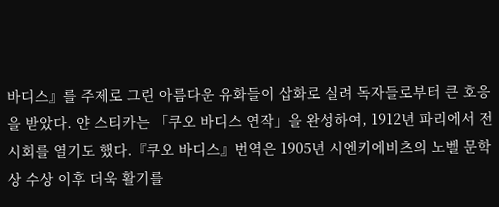바디스』를 주제로 그린 아름다운 유화들이 삽화로 실려 독자들로부터 큰 호응을 받았다. 얀 스티카는 「쿠오 바디스 연작」을 완성하여, 1912년 파리에서 전시회를 열기도 했다.『쿠오 바디스』번역은 1905년 시엔키에비츠의 노벨 문학상 수상 이후 더욱 활기를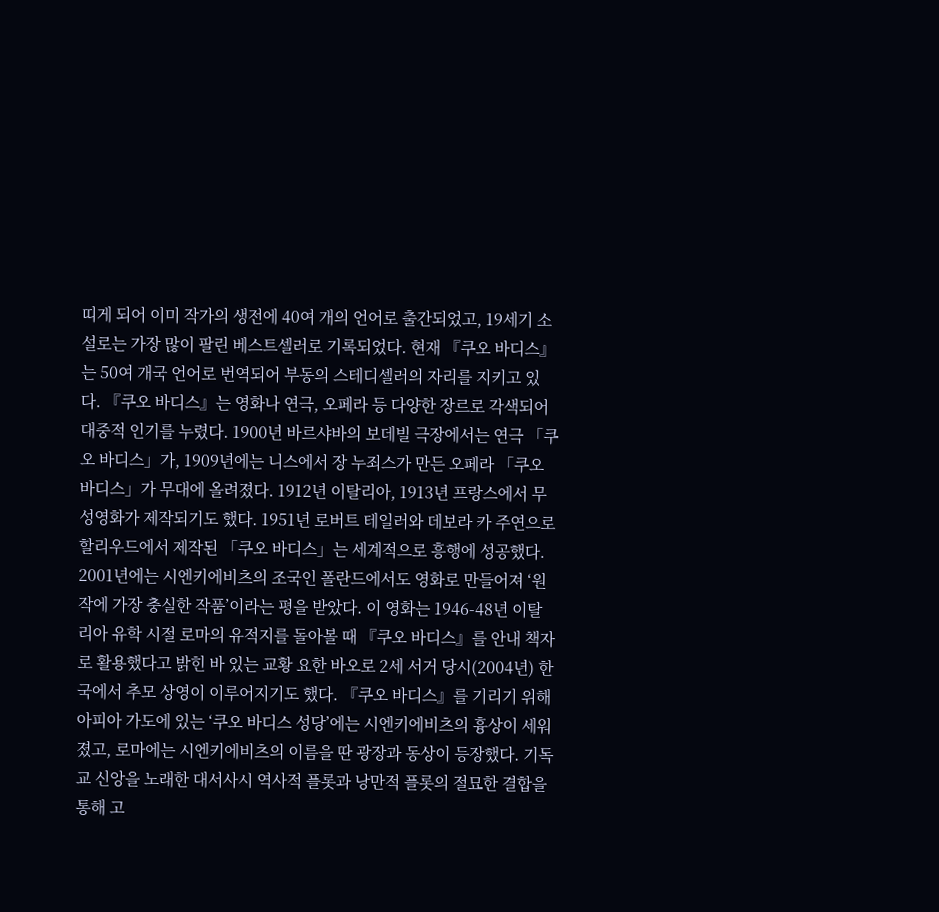띠게 되어 이미 작가의 생전에 40여 개의 언어로 출간되었고, 19세기 소설로는 가장 많이 팔린 베스트셀러로 기록되었다. 현재 『쿠오 바디스』는 50여 개국 언어로 번역되어 부동의 스테디셀러의 자리를 지키고 있다. 『쿠오 바디스』는 영화나 연극, 오페라 등 다양한 장르로 각색되어 대중적 인기를 누렸다. 1900년 바르샤바의 보데빌 극장에서는 연극 「쿠오 바디스」가, 1909년에는 니스에서 장 누죄스가 만든 오페라 「쿠오 바디스」가 무대에 올려졌다. 1912년 이탈리아, 1913년 프랑스에서 무성영화가 제작되기도 했다. 1951년 로버트 테일러와 데보라 카 주연으로 할리우드에서 제작된 「쿠오 바디스」는 세계적으로 흥행에 성공했다. 2001년에는 시엔키에비츠의 조국인 폴란드에서도 영화로 만들어져 ‘원작에 가장 충실한 작품’이라는 평을 받았다. 이 영화는 1946-48년 이탈리아 유학 시절 로마의 유적지를 돌아볼 때 『쿠오 바디스』를 안내 책자로 활용했다고 밝힌 바 있는 교황 요한 바오로 2세 서거 당시(2004년) 한국에서 추모 상영이 이루어지기도 했다. 『쿠오 바디스』를 기리기 위해 아피아 가도에 있는 ‘쿠오 바디스 성당’에는 시엔키에비츠의 흉상이 세워졌고, 로마에는 시엔키에비츠의 이름을 딴 광장과 동상이 등장했다. 기독교 신앙을 노래한 대서사시 역사적 플롯과 낭만적 플롯의 절묘한 결합을 통해 고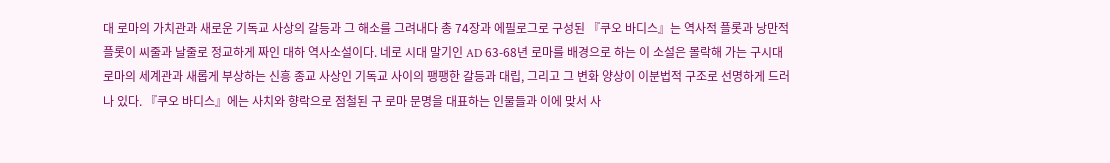대 로마의 가치관과 새로운 기독교 사상의 갈등과 그 해소를 그려내다 총 74장과 에필로그로 구성된 『쿠오 바디스』는 역사적 플롯과 낭만적 플롯이 씨줄과 날줄로 정교하게 짜인 대하 역사소설이다. 네로 시대 말기인 AD 63-68년 로마를 배경으로 하는 이 소설은 몰락해 가는 구시대 로마의 세계관과 새롭게 부상하는 신흥 종교 사상인 기독교 사이의 팽팽한 갈등과 대립, 그리고 그 변화 양상이 이분법적 구조로 선명하게 드러나 있다. 『쿠오 바디스』에는 사치와 향락으로 점철된 구 로마 문명을 대표하는 인물들과 이에 맞서 사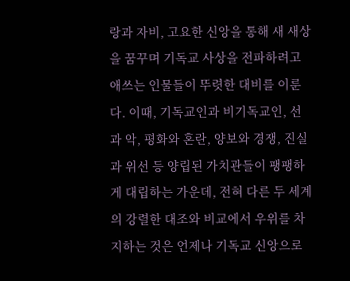랑과 자비, 고요한 신앙을 통해 새 새상을 꿈꾸며 기독교 사상을 전파하려고 애쓰는 인물들이 뚜렷한 대비를 이룬다. 이때, 기독교인과 비기독교인, 선과 악, 평화와 혼란, 양보와 경쟁, 진실과 위선 등 양립된 가치관들이 팽팽하게 대립하는 가운데, 전혀 다른 두 세계의 강렬한 대조와 비교에서 우위를 차지하는 것은 언제나 기독교 신앙으로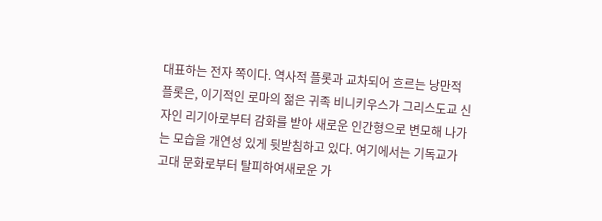대표하는 전자 쪽이다. 역사적 플롯과 교차되어 흐르는 낭만적 플롯은, 이기적인 로마의 젊은 귀족 비니키우스가 그리스도교 신자인 리기아로부터 감화를 받아 새로운 인간형으로 변모해 나가는 모습을 개연성 있게 뒷받침하고 있다. 여기에서는 기독교가 고대 문화로부터 탈피하여새로운 가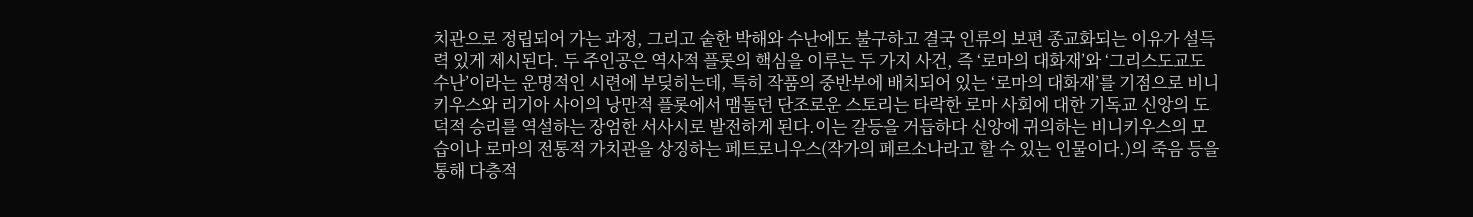치관으로 정립되어 가는 과정, 그리고 숱한 박해와 수난에도 불구하고 결국 인류의 보편 종교화되는 이유가 설득력 있게 제시된다. 두 주인공은 역사적 플롯의 핵심을 이루는 두 가지 사건, 즉 ‘로마의 대화재’와 ‘그리스도교도 수난’이라는 운명적인 시련에 부딪히는데, 특히 작품의 중반부에 배치되어 있는 ‘로마의 대화재’를 기점으로 비니키우스와 리기아 사이의 낭만적 플롯에서 맴돌던 단조로운 스토리는 타락한 로마 사회에 대한 기독교 신앙의 도덕적 승리를 역설하는 장엄한 서사시로 발전하게 된다.이는 갈등을 거듭하다 신앙에 귀의하는 비니키우스의 모습이나 로마의 전통적 가치관을 상징하는 페트로니우스(작가의 페르소나라고 할 수 있는 인물이다.)의 죽음 등을 통해 다층적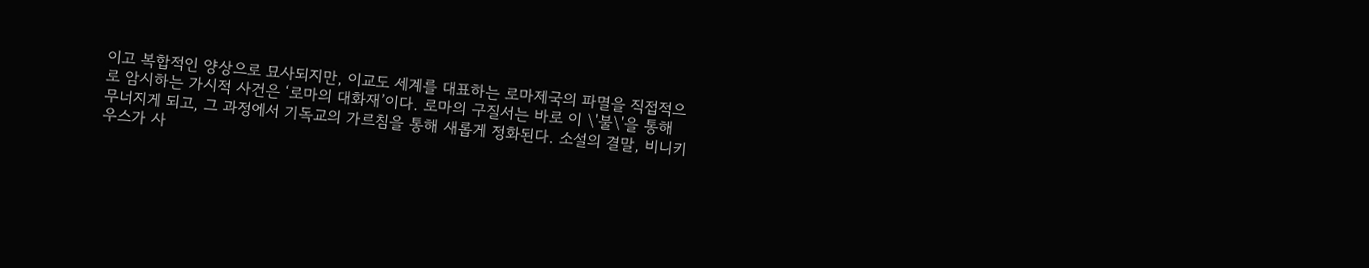이고 복합적인 양상으로 묘사되지만, 이교도 세계를 대표하는 로마제국의 파멸을 직접적으로 암시하는 가시적 사건은 ‘로마의 대화재’이다. 로마의 구질서는 바로 이 \'불\'을 통해 무너지게 되고, 그 과정에서 기독교의 가르침을 통해 새롭게 정화된다. 소설의 결말, 비니키우스가 사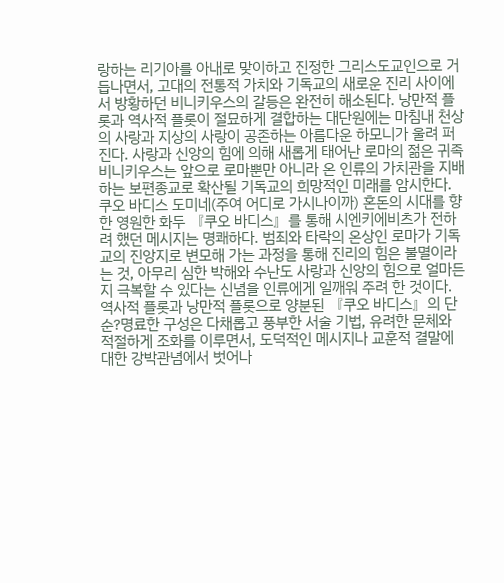랑하는 리기아를 아내로 맞이하고 진정한 그리스도교인으로 거듭나면서, 고대의 전통적 가치와 기독교의 새로운 진리 사이에서 방황하던 비니키우스의 갈등은 완전히 해소된다. 낭만적 플롯과 역사적 플롯이 절묘하게 결합하는 대단원에는 마침내 천상의 사랑과 지상의 사랑이 공존하는 아름다운 하모니가 울려 퍼진다. 사랑과 신앙의 힘에 의해 새롭게 태어난 로마의 젊은 귀족 비니키우스는 앞으로 로마뿐만 아니라 온 인류의 가치관을 지배하는 보편종교로 확산될 기독교의 희망적인 미래를 암시한다. 쿠오 바디스 도미네(주여 어디로 가시나이까) 혼돈의 시대를 향한 영원한 화두 『쿠오 바디스』를 통해 시엔키에비츠가 전하려 했던 메시지는 명쾌하다. 범죄와 타락의 온상인 로마가 기독교의 진앙지로 변모해 가는 과정을 통해 진리의 힘은 불멸이라는 것, 아무리 심한 박해와 수난도 사랑과 신앙의 힘으로 얼마든지 극복할 수 있다는 신념을 인류에게 일깨워 주려 한 것이다. 역사적 플롯과 낭만적 플롯으로 양분된 『쿠오 바디스』의 단순?명료한 구성은 다채롭고 풍부한 서술 기법, 유려한 문체와 적절하게 조화를 이루면서, 도덕적인 메시지나 교훈적 결말에 대한 강박관념에서 벗어나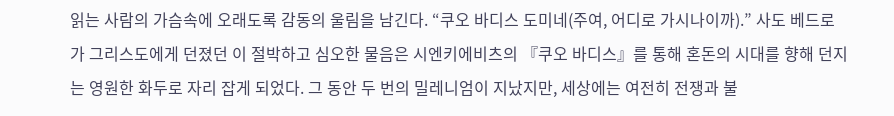읽는 사람의 가슴속에 오래도록 감동의 울림을 남긴다. “쿠오 바디스 도미네(주여, 어디로 가시나이까).” 사도 베드로가 그리스도에게 던졌던 이 절박하고 심오한 물음은 시엔키에비츠의 『쿠오 바디스』를 통해 혼돈의 시대를 향해 던지는 영원한 화두로 자리 잡게 되었다. 그 동안 두 번의 밀레니엄이 지났지만, 세상에는 여전히 전쟁과 불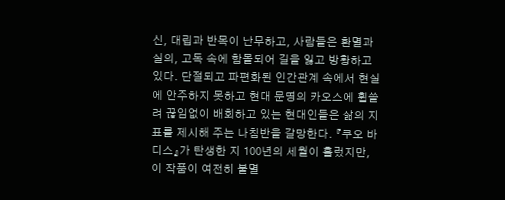신, 대립과 반목이 난무하고, 사람들은 환멸과 실의, 고독 속에 함몰되어 길을 잃고 방황하고 있다. 단절되고 파편화된 인간관계 속에서 현실에 안주하지 못하고 현대 문명의 카오스에 휩쓸려 끊임없이 배회하고 있는 현대인들은 삶의 지표를 제시해 주는 나침반을 갈망한다. 『쿠오 바디스』가 탄생한 지 100년의 세월이 흘렀지만, 이 작품이 여전히 불멸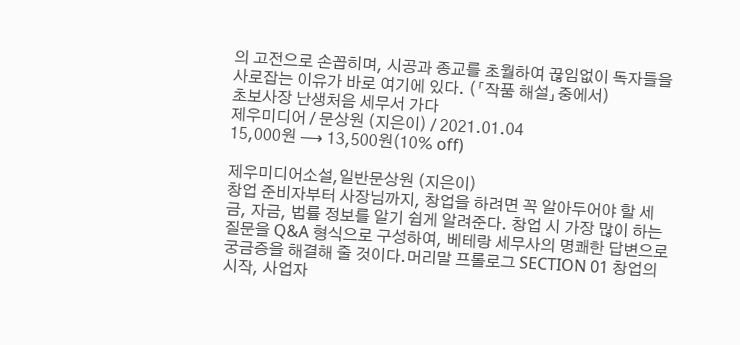의 고전으로 손꼽히며, 시공과 종교를 초월하여 끊임없이 독자들을 사로잡는 이유가 바로 여기에 있다. (「작품 해설」중에서)
초보사장 난생처음 세무서 가다
제우미디어 / 문상원 (지은이) / 2021.01.04
15,000원 ⟶ 13,500원(10% off)

제우미디어소설,일반문상원 (지은이)
창업 준비자부터 사장님까지, 창업을 하려면 꼭 알아두어야 할 세금, 자금, 법률 정보를 알기 쉽게 알려준다. 창업 시 가장 많이 하는 질문을 Q&A 형식으로 구성하여, 베테랑 세무사의 명쾌한 답변으로 궁금증을 해결해 줄 것이다.머리말 프롤로그 SECTION 01 창업의 시작, 사업자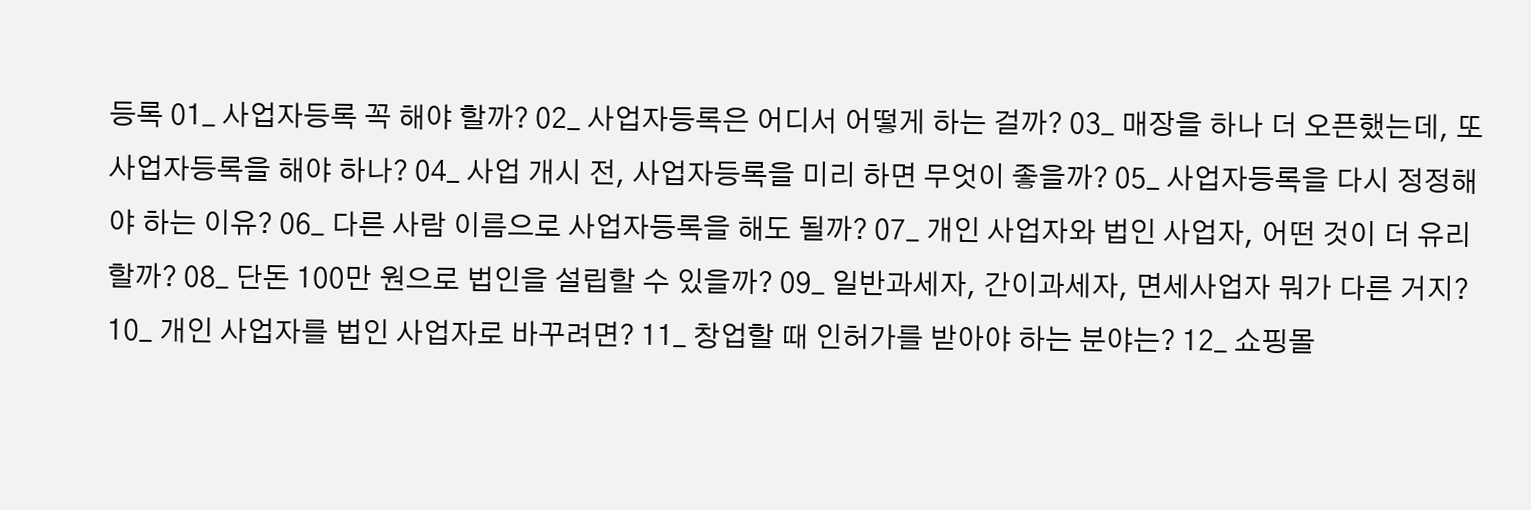등록 01_ 사업자등록 꼭 해야 할까? 02_ 사업자등록은 어디서 어떻게 하는 걸까? 03_ 매장을 하나 더 오픈했는데, 또 사업자등록을 해야 하나? 04_ 사업 개시 전, 사업자등록을 미리 하면 무엇이 좋을까? 05_ 사업자등록을 다시 정정해야 하는 이유? 06_ 다른 사람 이름으로 사업자등록을 해도 될까? 07_ 개인 사업자와 법인 사업자, 어떤 것이 더 유리할까? 08_ 단돈 100만 원으로 법인을 설립할 수 있을까? 09_ 일반과세자, 간이과세자, 면세사업자 뭐가 다른 거지? 10_ 개인 사업자를 법인 사업자로 바꾸려면? 11_ 창업할 때 인허가를 받아야 하는 분야는? 12_ 쇼핑몰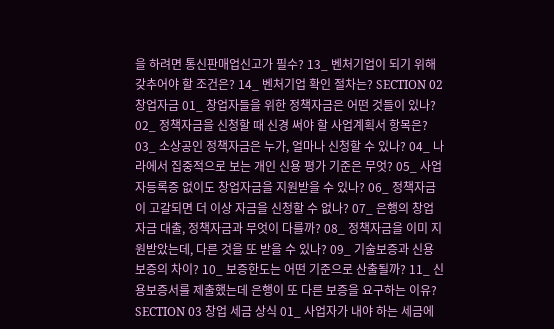을 하려면 통신판매업신고가 필수? 13_ 벤처기업이 되기 위해 갖추어야 할 조건은? 14_ 벤처기업 확인 절차는? SECTION 02 창업자금 01_ 창업자들을 위한 정책자금은 어떤 것들이 있나? 02_ 정책자금을 신청할 때 신경 써야 할 사업계획서 항목은? 03_ 소상공인 정책자금은 누가, 얼마나 신청할 수 있나? 04_ 나라에서 집중적으로 보는 개인 신용 평가 기준은 무엇? 05_ 사업자등록증 없이도 창업자금을 지원받을 수 있나? 06_ 정책자금이 고갈되면 더 이상 자금을 신청할 수 없나? 07_ 은행의 창업자금 대출, 정책자금과 무엇이 다를까? 08_ 정책자금을 이미 지원받았는데, 다른 것을 또 받을 수 있나? 09_ 기술보증과 신용보증의 차이? 10_ 보증한도는 어떤 기준으로 산출될까? 11_ 신용보증서를 제출했는데 은행이 또 다른 보증을 요구하는 이유? SECTION 03 창업 세금 상식 01_ 사업자가 내야 하는 세금에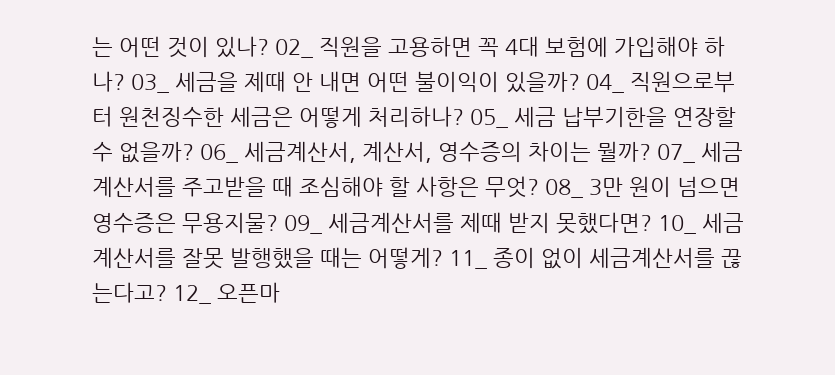는 어떤 것이 있나? 02_ 직원을 고용하면 꼭 4대 보험에 가입해야 하나? 03_ 세금을 제때 안 내면 어떤 불이익이 있을까? 04_ 직원으로부터 원천징수한 세금은 어떻게 처리하나? 05_ 세금 납부기한을 연장할 수 없을까? 06_ 세금계산서, 계산서, 영수증의 차이는 뭘까? 07_ 세금계산서를 주고받을 때 조심해야 할 사항은 무엇? 08_ 3만 원이 넘으면 영수증은 무용지물? 09_ 세금계산서를 제때 받지 못했다면? 10_ 세금계산서를 잘못 발행했을 때는 어떻게? 11_ 종이 없이 세금계산서를 끊는다고? 12_ 오픈마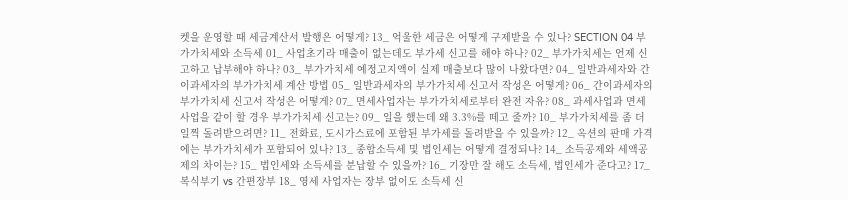켓을 운영할 때 세금계산서 발행은 어떻게? 13_ 억울한 세금은 어떻게 구제받을 수 있나? SECTION 04 부가가치세와 소득세 01_ 사업초기라 매출이 없는데도 부가세 신고를 해야 하나? 02_ 부가가치세는 언제 신고하고 납부해야 하나? 03_ 부가가치세 예정고지액이 실제 매출보다 많이 나왔다면? 04_ 일반과세자와 간이과세자의 부가가치세 계산 방법 05_ 일반과세자의 부가가치세 신고서 작성은 어떻게? 06_ 간이과세자의 부가가치세 신고서 작성은 어떻게? 07_ 면세사업자는 부가가치세로부터 완전 자유? 08_ 과세사업과 면세사업을 같이 할 경우 부가가치세 신고는? 09_ 일을 했는데 왜 3.3%를 떼고 줄까? 10_ 부가가치세를 좀 더 일찍 돌려받으려면? 11_ 전화료, 도시가스료에 포함된 부가세를 돌려받을 수 있을까? 12_ 옥션의 판매 가격에는 부가가치세가 포함되어 있나? 13_ 종합소득세 및 법인세는 어떻게 결정되나? 14_ 소득공제와 세액공제의 차이는? 15_ 법인세와 소득세를 분납할 수 있을까? 16_ 기장만 잘 해도 소득세, 법인세가 준다고? 17_ 복식부기 vs 간편장부 18_ 영세 사업자는 장부 없이도 소득세 신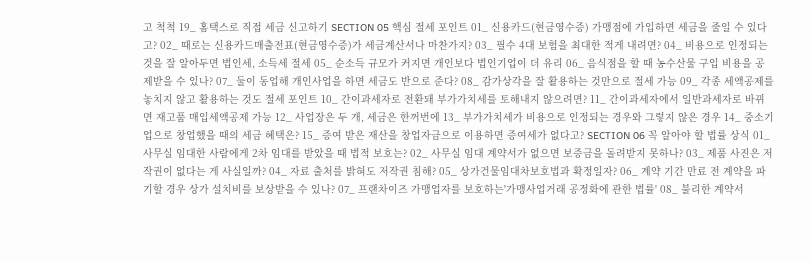고 척척 19_ 홈택스로 직접 세금 신고하기 SECTION 05 핵심 절세 포인트 01_ 신용카드(현금영수증) 가맹점에 가입하면 세금을 줄일 수 있다고? 02_ 때로는 신용카드매출전표(현금영수증)가 세금계산서나 마찬가지? 03_ 필수 4대 보험을 최대한 적게 내려면? 04_ 비용으로 인정되는 것을 잘 알아두면 법인세, 소득세 절세 05_ 순소득 규모가 커지면 개인보다 법인기업이 더 유리 06_ 음식점을 할 때 농수산물 구입 비용을 공제받을 수 있나? 07_ 둘이 동업해 개인사업을 하면 세금도 반으로 준다? 08_ 감가상각을 잘 활용하는 것만으로 절세 가능 09_ 각종 세액공제를 놓치지 않고 활용하는 것도 절세 포인트 10_ 간이과세자로 전환돼 부가가치세를 토해내지 않으려면? 11_ 간이과세자에서 일반과세자로 바뀌면 재고품 매입세액공제 가능 12_ 사업장은 두 개, 세금은 한꺼번에 13_ 부가가치세가 비용으로 인정되는 경우와 그렇지 않은 경우 14_ 중소기업으로 창업했을 때의 세금 혜택은? 15_ 증여 받은 재산을 창업자금으로 이용하면 증여세가 없다고? SECTION 06 꼭 알아야 할 법률 상식 01_ 사무실 임대한 사람에게 2차 임대를 받았을 때 법적 보호는? 02_ 사무실 임대 계약서가 없으면 보증금을 돌려받지 못하나? 03_ 제품 사진은 저작권이 없다는 게 사실일까? 04_ 자료 출처를 밝혀도 저작권 침해? 05_ 상가건물임대차보호법과 확정일자? 06_ 계약 기간 만료 전 계약을 파기할 경우 상가 설치비를 보상받을 수 있나? 07_ 프랜차이즈 가맹업자를 보호하는'가맹사업거래 공정화에 관한 법률' 08_ 불리한 계약서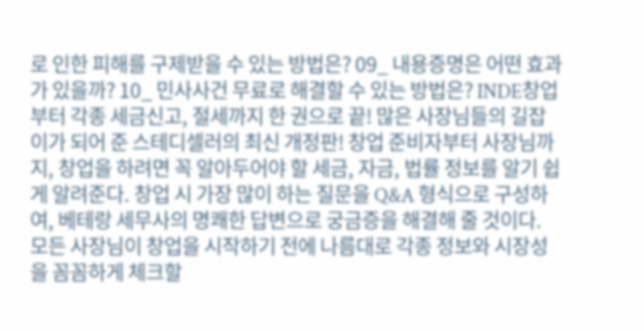로 인한 피해를 구제받을 수 있는 방법은? 09_ 내용증명은 어떤 효과가 있을까? 10_ 민사사건 무료로 해결할 수 있는 방법은? INDE창업부터 각종 세금신고, 절세까지 한 권으로 끝! 많은 사장님들의 길잡이가 되어 준 스테디셀러의 최신 개정판! 창업 준비자부터 사장님까지, 창업을 하려면 꼭 알아두어야 할 세금, 자금, 법률 정보를 알기 쉽게 알려준다. 창업 시 가장 많이 하는 질문을 Q&A 형식으로 구성하여, 베테랑 세무사의 명쾌한 답변으로 궁금증을 해결해 줄 것이다. 모든 사장님이 창업을 시작하기 전에 나름대로 각종 정보와 시장성을 꼼꼼하게 체크할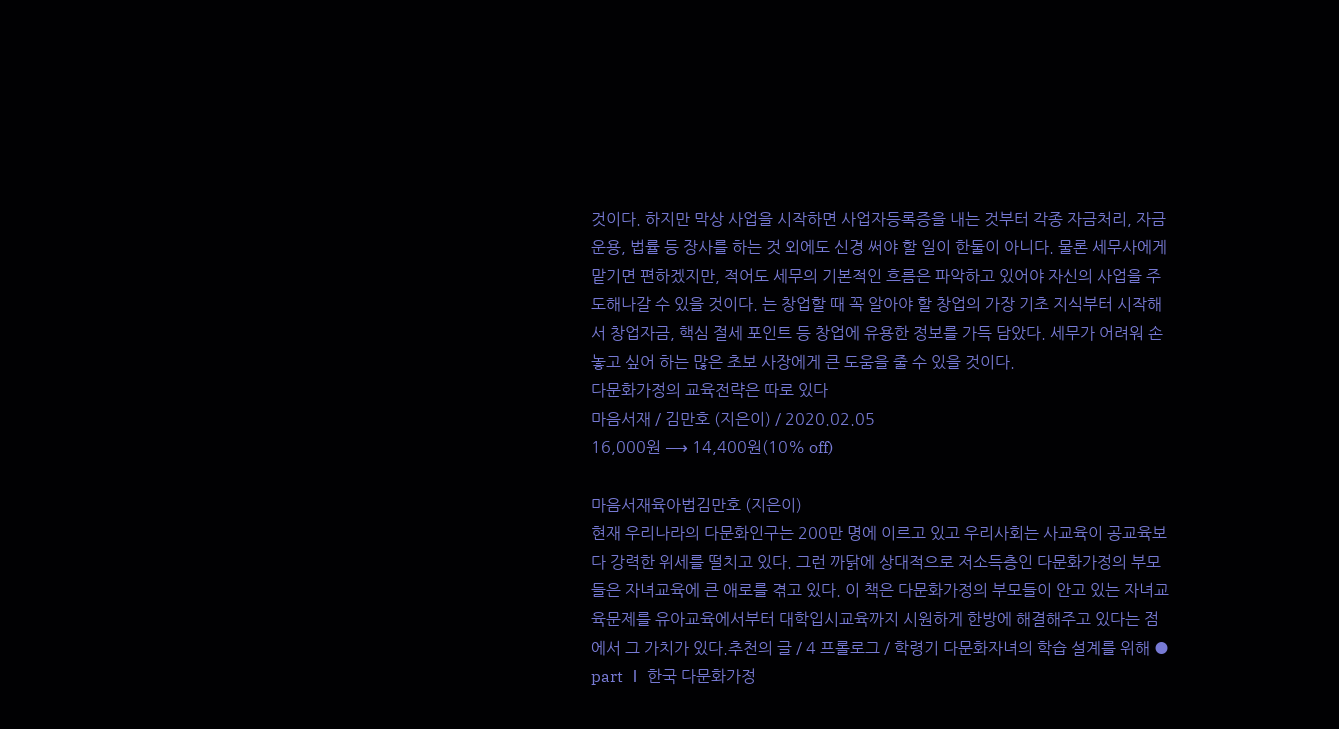것이다. 하지만 막상 사업을 시작하면 사업자등록증을 내는 것부터 각종 자금처리, 자금 운용, 법률 등 장사를 하는 것 외에도 신경 써야 할 일이 한둘이 아니다. 물론 세무사에게 맡기면 편하겠지만, 적어도 세무의 기본적인 흐름은 파악하고 있어야 자신의 사업을 주도해나갈 수 있을 것이다. 는 창업할 때 꼭 알아야 할 창업의 가장 기초 지식부터 시작해서 창업자금, 핵심 절세 포인트 등 창업에 유용한 정보를 가득 담았다. 세무가 어려워 손 놓고 싶어 하는 많은 초보 사장에게 큰 도움을 줄 수 있을 것이다.
다문화가정의 교육전략은 따로 있다
마음서재 / 김만호 (지은이) / 2020.02.05
16,000원 ⟶ 14,400원(10% off)

마음서재육아법김만호 (지은이)
현재 우리나라의 다문화인구는 200만 명에 이르고 있고 우리사회는 사교육이 공교육보다 강력한 위세를 떨치고 있다. 그런 까닭에 상대적으로 저소득층인 다문화가정의 부모들은 자녀교육에 큰 애로를 겪고 있다. 이 책은 다문화가정의 부모들이 안고 있는 자녀교육문제를 유아교육에서부터 대학입시교육까지 시원하게 한방에 해결해주고 있다는 점에서 그 가치가 있다.추천의 글 / 4 프롤로그 / 학령기 다문화자녀의 학습 설계를 위해 ● part Ⅰ 한국 다문화가정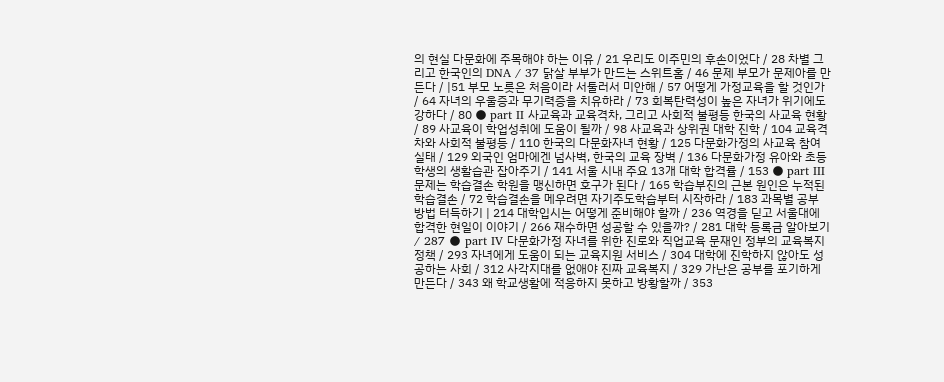의 현실 다문화에 주목해야 하는 이유 / 21 우리도 이주민의 후손이었다 / 28 차별 그리고 한국인의 DNA / 37 닭살 부부가 만드는 스위트홈 / 46 문제 부모가 문제아를 만든다 / |51 부모 노릇은 처음이라 서툴러서 미안해 / 57 어떻게 가정교육을 할 것인가 / 64 자녀의 우울증과 무기력증을 치유하라 / 73 회복탄력성이 높은 자녀가 위기에도 강하다 / 80 ● part Ⅱ 사교육과 교육격차, 그리고 사회적 불평등 한국의 사교육 현황 / 89 사교육이 학업성취에 도움이 될까 / 98 사교육과 상위권 대학 진학 / 104 교육격차와 사회적 불평등 / 110 한국의 다문화자녀 현황 / 125 다문화가정의 사교육 참여실태 / 129 외국인 엄마에겐 넘사벽, 한국의 교육 장벽 / 136 다문화가정 유아와 초등학생의 생활습관 잡아주기 / 141 서울 시내 주요 13개 대학 합격률 / 153 ● part Ⅲ 문제는 학습결손 학원을 맹신하면 호구가 된다 / 165 학습부진의 근본 원인은 누적된 학습결손 / 72 학습결손을 메우려면 자기주도학습부터 시작하라 / 183 과목별 공부 방법 터득하기 | 214 대학입시는 어떻게 준비해야 할까 / 236 역경을 딛고 서울대에 합격한 현일이 이야기 / 266 재수하면 성공할 수 있을까? / 281 대학 등록금 알아보기 / 287 ● part Ⅳ 다문화가정 자녀를 위한 진로와 직업교육 문재인 정부의 교육복지정책 / 293 자녀에게 도움이 되는 교육지원 서비스 / 304 대학에 진학하지 않아도 성공하는 사회 / 312 사각지대를 없애야 진짜 교육복지 / 329 가난은 공부를 포기하게 만든다 / 343 왜 학교생활에 적응하지 못하고 방황할까 / 353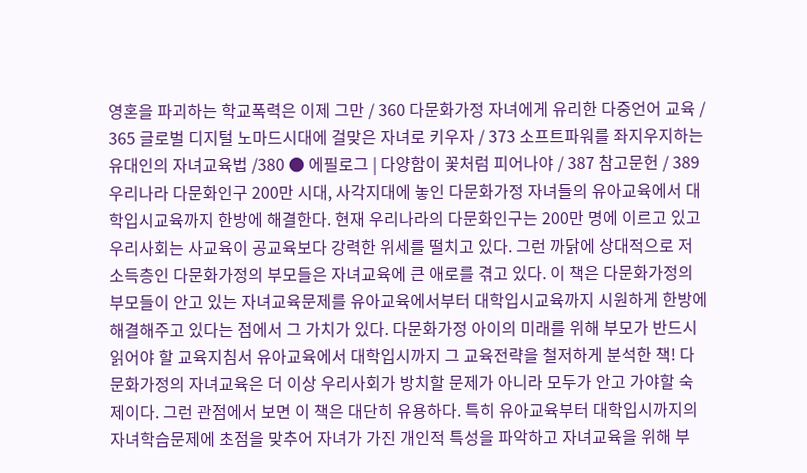영혼을 파괴하는 학교폭력은 이제 그만 / 360 다문화가정 자녀에게 유리한 다중언어 교육 / 365 글로벌 디지털 노마드시대에 걸맞은 자녀로 키우자 / 373 소프트파워를 좌지우지하는 유대인의 자녀교육법 /380 ● 에필로그 | 다양함이 꽃처럼 피어나야 / 387 참고문헌 / 389우리나라 다문화인구 200만 시대, 사각지대에 놓인 다문화가정 자녀들의 유아교육에서 대학입시교육까지 한방에 해결한다. 현재 우리나라의 다문화인구는 200만 명에 이르고 있고 우리사회는 사교육이 공교육보다 강력한 위세를 떨치고 있다. 그런 까닭에 상대적으로 저소득층인 다문화가정의 부모들은 자녀교육에 큰 애로를 겪고 있다. 이 책은 다문화가정의 부모들이 안고 있는 자녀교육문제를 유아교육에서부터 대학입시교육까지 시원하게 한방에 해결해주고 있다는 점에서 그 가치가 있다. 다문화가정 아이의 미래를 위해 부모가 반드시 읽어야 할 교육지침서 유아교육에서 대학입시까지 그 교육전략을 철저하게 분석한 책! 다문화가정의 자녀교육은 더 이상 우리사회가 방치할 문제가 아니라 모두가 안고 가야할 숙제이다. 그런 관점에서 보면 이 책은 대단히 유용하다. 특히 유아교육부터 대학입시까지의 자녀학습문제에 초점을 맞추어 자녀가 가진 개인적 특성을 파악하고 자녀교육을 위해 부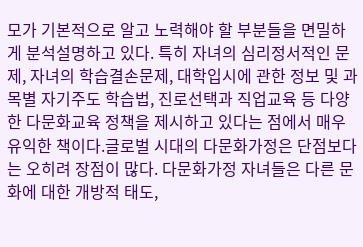모가 기본적으로 알고 노력해야 할 부분들을 면밀하게 분석설명하고 있다. 특히 자녀의 심리정서적인 문제, 자녀의 학습결손문제, 대학입시에 관한 정보 및 과목별 자기주도 학습법, 진로선택과 직업교육 등 다양한 다문화교육 정책을 제시하고 있다는 점에서 매우 유익한 책이다.글로벌 시대의 다문화가정은 단점보다는 오히려 장점이 많다. 다문화가정 자녀들은 다른 문화에 대한 개방적 태도,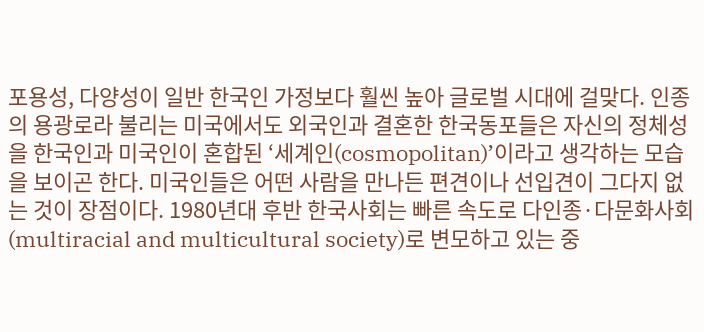포용성, 다양성이 일반 한국인 가정보다 훨씬 높아 글로벌 시대에 걸맞다. 인종의 용광로라 불리는 미국에서도 외국인과 결혼한 한국동포들은 자신의 정체성을 한국인과 미국인이 혼합된 ‘세계인(cosmopolitan)’이라고 생각하는 모습을 보이곤 한다. 미국인들은 어떤 사람을 만나든 편견이나 선입견이 그다지 없는 것이 장점이다. 1980년대 후반 한국사회는 빠른 속도로 다인종·다문화사회(multiracial and multicultural society)로 변모하고 있는 중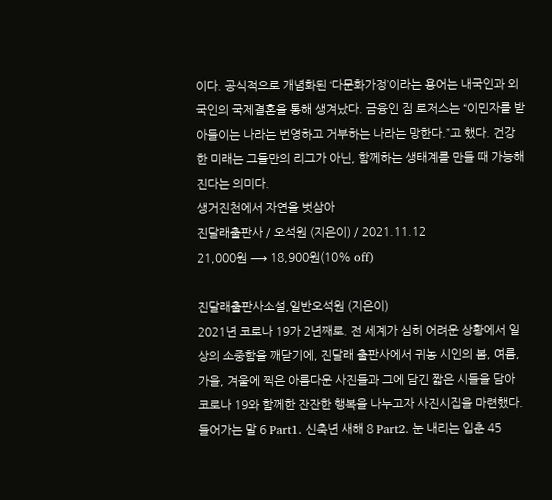이다. 공식적으로 개념화된 ‘다문화가정’이라는 용어는 내국인과 외국인의 국제결혼을 통해 생겨났다. 금융인 짐 로저스는 “이민자를 받아들이는 나라는 번영하고 거부하는 나라는 망한다.”고 했다. 건강한 미래는 그들만의 리그가 아닌, 함께하는 생태계를 만들 때 가능해진다는 의미다.
생거진천에서 자연을 벗삼아
진달래출판사 / 오석원 (지은이) / 2021.11.12
21,000원 ⟶ 18,900원(10% off)

진달래출판사소설,일반오석원 (지은이)
2021년 코로나 19가 2년째로. 전 세계가 심히 어려운 상황에서 일상의 소중함을 깨닫기에, 진달래 출판사에서 귀농 시인의 봄, 여름, 가을, 겨울에 찍은 아름다운 사진들과 그에 담긴 짧은 시들을 담아 코로나 19와 함께한 잔잔한 행복을 나누고자 사진시집을 마련했다.들어가는 말 6 Part1. 신축년 새해 8 Part2. 눈 내리는 입춘 45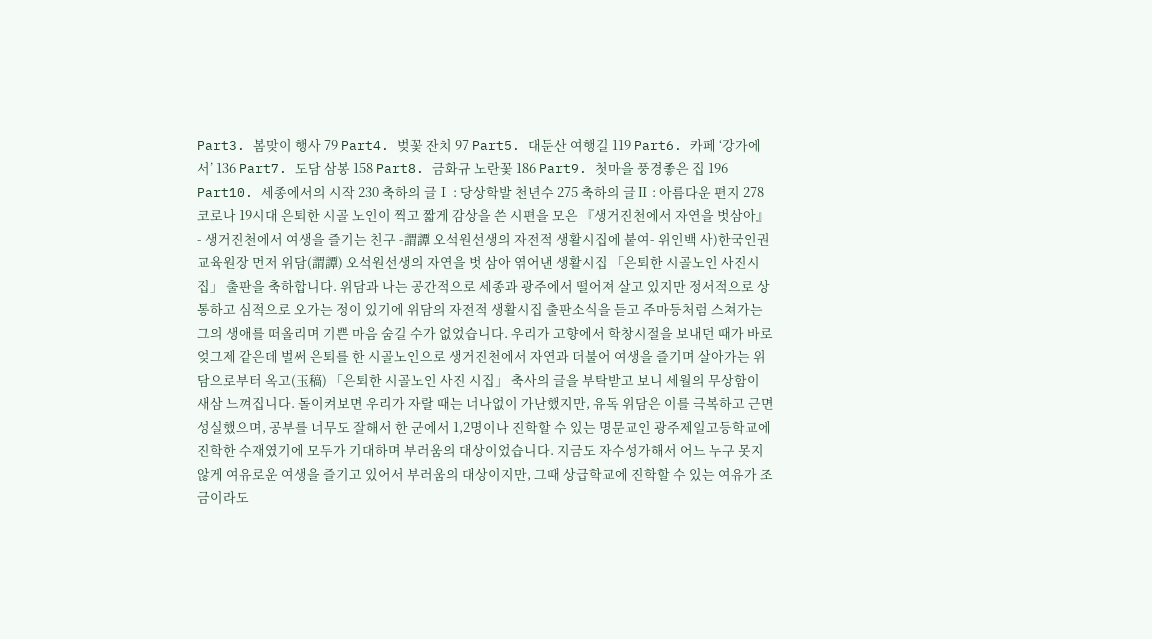Part3. 봄맞이 행사 79 Part4. 벚꽃 잔치 97 Part5. 대둔산 여행길 119 Part6. 카페 ‘강가에서’ 136 Part7. 도담 삼봉 158 Part8. 금화규 노란꽃 186 Part9. 첫마을 풍경좋은 집 196 Part10. 세종에서의 시작 230 축하의 글Ⅰ : 당상학발 천년수 275 축하의 글Ⅱ : 아름다운 편지 278코로나 19시대 은퇴한 시골 노인이 찍고 짧게 감상을 쓴 시편을 모은 『생거진천에서 자연을 벗삼아』 - 생거진천에서 여생을 즐기는 친구 -謂譚 오석원선생의 자전적 생활시집에 붙여- 위인백 사)한국인권교육원장 먼저 위담(謂譚) 오석원선생의 자연을 벗 삼아 엮어낸 생활시집 「은퇴한 시골노인 사진시집」 출판을 축하합니다. 위담과 나는 공간적으로 세종과 광주에서 떨어져 살고 있지만 정서적으로 상통하고 심적으로 오가는 정이 있기에 위담의 자전적 생활시집 출판소식을 듣고 주마등처럼 스쳐가는 그의 생애를 떠올리며 기쁜 마음 숨길 수가 없었습니다. 우리가 고향에서 학창시절을 보내던 때가 바로 엊그제 같은데 벌써 은퇴를 한 시골노인으로 생거진천에서 자연과 더불어 여생을 즐기며 살아가는 위담으로부터 옥고(玉稿) 「은퇴한 시골노인 사진 시집」 축사의 글을 부탁받고 보니 세월의 무상함이 새삼 느껴집니다. 돌이켜보면 우리가 자랄 때는 너나없이 가난했지만, 유독 위담은 이를 극복하고 근면 성실했으며, 공부를 너무도 잘해서 한 군에서 1,2명이나 진학할 수 있는 명문교인 광주제일고등학교에 진학한 수재였기에 모두가 기대하며 부러움의 대상이었습니다. 지금도 자수성가해서 어느 누구 못지않게 여유로운 여생을 즐기고 있어서 부러움의 대상이지만, 그때 상급학교에 진학할 수 있는 여유가 조금이라도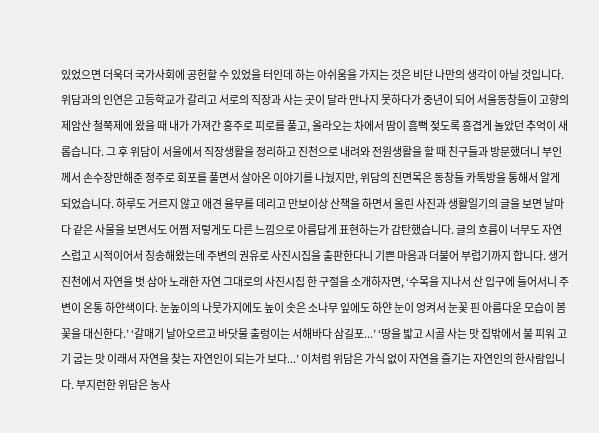있었으면 더욱더 국가사회에 공헌할 수 있었을 터인데 하는 아쉬움을 가지는 것은 비단 나만의 생각이 아닐 것입니다. 위담과의 인연은 고등학교가 갈리고 서로의 직장과 사는 곳이 달라 만나지 못하다가 중년이 되어 서울동창들이 고향의 제암산 철쭉제에 왔을 때 내가 가져간 홍주로 피로를 풀고, 올라오는 차에서 땀이 흠뻑 젖도록 흥겹게 놀았던 추억이 새롭습니다. 그 후 위담이 서울에서 직장생활을 정리하고 진천으로 내려와 전원생활을 할 때 친구들과 방문했더니 부인께서 손수장만해준 정주로 회포를 풀면서 살아온 이야기를 나눴지만, 위담의 진면목은 동창들 카톡방을 통해서 알게 되었습니다. 하루도 거르지 않고 애견 율무를 데리고 만보이상 산책을 하면서 올린 사진과 생활일기의 글을 보면 날마다 같은 사물을 보면서도 어쩜 저렇게도 다른 느낌으로 아름답게 표현하는가 감탄했습니다. 글의 흐름이 너무도 자연스럽고 시적이어서 칭송해왔는데 주변의 권유로 사진시집을 출판한다니 기쁜 마음과 더불어 부럽기까지 합니다. 생거진천에서 자연을 벗 삼아 노래한 자연 그대로의 사진시집 한 구절을 소개하자면, ‘수목을 지나서 산 입구에 들어서니 주변이 온통 하얀색이다. 눈높이의 나뭇가지에도 높이 솟은 소나무 잎에도 하얀 눈이 엉켜서 눈꽃 핀 아름다운 모습이 봄꽃을 대신한다.’ ‘갈매기 날아오르고 바닷물 출렁이는 서해바다 삼길포...’ ‘땅을 밟고 시골 사는 맛 집밖에서 불 피워 고기 굽는 맛 이래서 자연을 찾는 자연인이 되는가 보다...’ 이처럼 위담은 가식 없이 자연을 즐기는 자연인의 한사람입니다. 부지런한 위담은 농사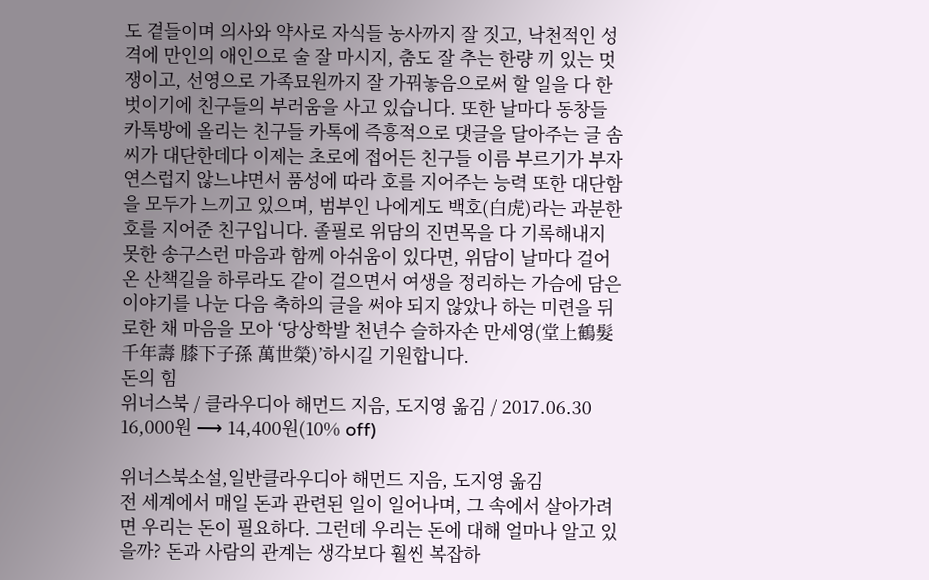도 곁들이며 의사와 약사로 자식들 농사까지 잘 짓고, 낙천적인 성격에 만인의 애인으로 술 잘 마시지, 춤도 잘 추는 한량 끼 있는 멋쟁이고, 선영으로 가족묘원까지 잘 가꿔놓음으로써 할 일을 다 한 벗이기에 친구들의 부러움을 사고 있습니다. 또한 날마다 동창들 카톡방에 올리는 친구들 카톡에 즉흥적으로 댓글을 달아주는 글 솜씨가 대단한데다 이제는 초로에 접어든 친구들 이름 부르기가 부자연스럽지 않느냐면서 품성에 따라 호를 지어주는 능력 또한 대단함을 모두가 느끼고 있으며, 범부인 나에게도 백호(白虎)라는 과분한 호를 지어준 친구입니다. 졸필로 위담의 진면목을 다 기록해내지 못한 송구스런 마음과 함께 아쉬움이 있다면, 위담이 날마다 걸어온 산책길을 하루라도 같이 걸으면서 여생을 정리하는 가슴에 담은 이야기를 나눈 다음 축하의 글을 써야 되지 않았나 하는 미련을 뒤로한 채 마음을 모아 ‘당상학발 천년수 슬하자손 만세영(堂上鶴髮 千年壽 膝下子孫 萬世榮)’하시길 기원합니다.
돈의 힘
위너스북 / 클라우디아 해먼드 지음, 도지영 옮김 / 2017.06.30
16,000원 ⟶ 14,400원(10% off)

위너스북소설,일반클라우디아 해먼드 지음, 도지영 옮김
전 세계에서 매일 돈과 관련된 일이 일어나며, 그 속에서 살아가려면 우리는 돈이 필요하다. 그런데 우리는 돈에 대해 얼마나 알고 있을까? 돈과 사람의 관계는 생각보다 훨씬 복잡하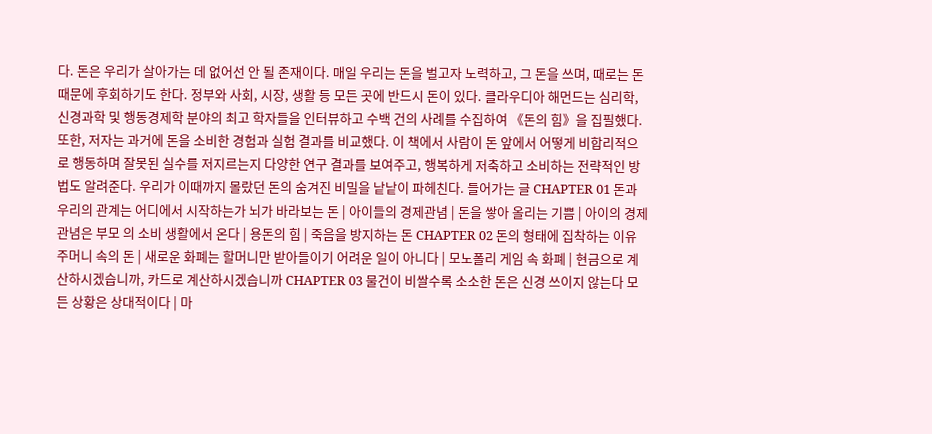다. 돈은 우리가 살아가는 데 없어선 안 될 존재이다. 매일 우리는 돈을 벌고자 노력하고, 그 돈을 쓰며, 때로는 돈 때문에 후회하기도 한다. 정부와 사회, 시장, 생활 등 모든 곳에 반드시 돈이 있다. 클라우디아 해먼드는 심리학, 신경과학 및 행동경제학 분야의 최고 학자들을 인터뷰하고 수백 건의 사례를 수집하여 《돈의 힘》을 집필했다. 또한, 저자는 과거에 돈을 소비한 경험과 실험 결과를 비교했다. 이 책에서 사람이 돈 앞에서 어떻게 비합리적으로 행동하며 잘못된 실수를 저지르는지 다양한 연구 결과를 보여주고, 행복하게 저축하고 소비하는 전략적인 방법도 알려준다. 우리가 이때까지 몰랐던 돈의 숨겨진 비밀을 낱낱이 파헤친다. 들어가는 글 CHAPTER 01 돈과 우리의 관계는 어디에서 시작하는가 뇌가 바라보는 돈 | 아이들의 경제관념 | 돈을 쌓아 올리는 기쁨 | 아이의 경제관념은 부모 의 소비 생활에서 온다 | 용돈의 힘 | 죽음을 방지하는 돈 CHAPTER 02 돈의 형태에 집착하는 이유 주머니 속의 돈 | 새로운 화폐는 할머니만 받아들이기 어려운 일이 아니다 | 모노폴리 게임 속 화폐 | 현금으로 계산하시겠습니까, 카드로 계산하시겠습니까 CHAPTER 03 물건이 비쌀수록 소소한 돈은 신경 쓰이지 않는다 모든 상황은 상대적이다 | 마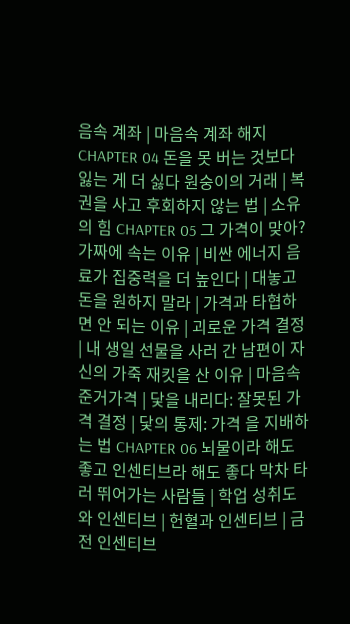음속 계좌 | 마음속 계좌 해지 CHAPTER 04 돈을 못 버는 것보다 잃는 게 더 싫다 원숭이의 거래 | 복권을 사고 후회하지 않는 법 | 소유의 힘 CHAPTER 05 그 가격이 맞아? 가짜에 속는 이유 | 비싼 에너지 음료가 집중력을 더 높인다 | 대놓고 돈을 원하지 말라 | 가격과 타협하면 안 되는 이유 | 괴로운 가격 결정 | 내 생일 선물을 사러 간 남편이 자신의 가죽 재킷을 산 이유 | 마음속 준거가격 | 닻을 내리다: 잘못된 가격 결정 | 닻의 통제: 가격 을 지배하는 법 CHAPTER 06 뇌물이라 해도 좋고 인센티브라 해도 좋다 막차 타러 뛰어가는 사람들 | 학업 성취도와 인센티브 | 헌혈과 인센티브 | 금전 인센티브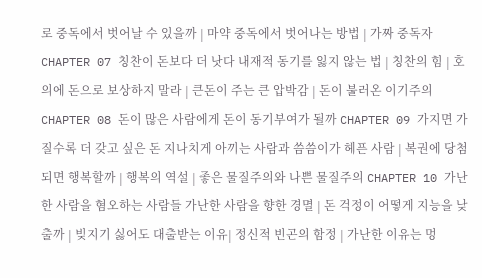로 중독에서 벗어날 수 있을까 | 마약 중독에서 벗어나는 방법 | 가짜 중독자 CHAPTER 07 칭찬이 돈보다 더 낫다 내재적 동기를 잃지 않는 법 | 칭찬의 힘 | 호의에 돈으로 보상하지 말라 | 큰돈이 주는 큰 압박감 | 돈이 불러온 이기주의 CHAPTER 08 돈이 많은 사람에게 돈이 동기부여가 될까 CHAPTER 09 가지면 가질수록 더 갖고 싶은 돈 지나치게 아끼는 사람과 씀씀이가 헤픈 사람 | 복권에 당첨되면 행복할까 | 행복의 역설 | 좋은 물질주의와 나쁜 물질주의 CHAPTER 10 가난한 사람을 혐오하는 사람들 가난한 사람을 향한 경멸 | 돈 걱정이 어떻게 지능을 낮출까 | 빚지기 싫어도 대출받는 이유| 정신적 빈곤의 함정 | 가난한 이유는 멍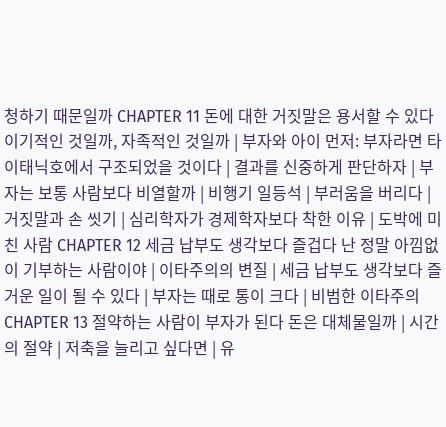청하기 때문일까 CHAPTER 11 돈에 대한 거짓말은 용서할 수 있다 이기적인 것일까, 자족적인 것일까 | 부자와 아이 먼저: 부자라면 타이태닉호에서 구조되었을 것이다 | 결과를 신중하게 판단하자 | 부자는 보통 사람보다 비열할까 | 비행기 일등석 | 부러움을 버리다 | 거짓말과 손 씻기 | 심리학자가 경제학자보다 착한 이유 | 도박에 미친 사람 CHAPTER 12 세금 납부도 생각보다 즐겁다 난 정말 아낌없이 기부하는 사람이야 | 이타주의의 변질 | 세금 납부도 생각보다 즐거운 일이 될 수 있다 | 부자는 때로 통이 크다 | 비범한 이타주의 CHAPTER 13 절약하는 사람이 부자가 된다 돈은 대체물일까 | 시간의 절약 | 저축을 늘리고 싶다면 | 유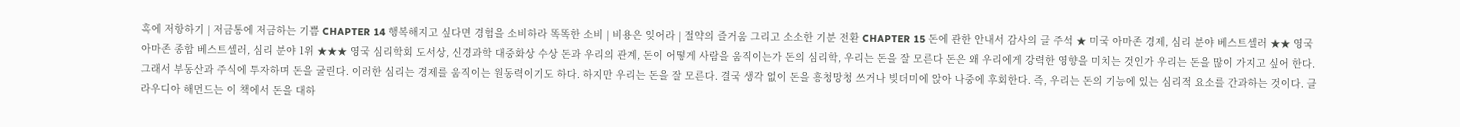혹에 저항하기 | 저금통에 저금하는 기쁨 CHAPTER 14 행복해지고 싶다면 경험을 소비하라 똑똑한 소비 | 비용은 잊어라 | 절약의 즐거움 그리고 소소한 기분 전환 CHAPTER 15 돈에 관한 안내서 감사의 글 주석 ★ 미국 아마존 경제, 심리 분야 베스트셀러 ★★ 영국 아마존 종합 베스트셀러, 심리 분야 1위 ★★★ 영국 심리학회 도서상, 신경과학 대중화상 수상 돈과 우리의 관계, 돈이 어떻게 사람을 움직이는가 돈의 심리학, 우리는 돈을 잘 모른다 돈은 왜 우리에게 강력한 영향을 미치는 것인가 우리는 돈을 많이 가지고 싶어 한다. 그래서 부동산과 주식에 투자하며 돈을 굴린다. 이러한 심리는 경제를 움직이는 원동력이기도 하다. 하지만 우리는 돈을 잘 모른다. 결국 생각 없이 돈을 흥청망청 쓰거나 빚더미에 앉아 나중에 후회한다. 즉, 우리는 돈의 기능에 있는 심리적 요소를 간과하는 것이다. 클라우디아 해먼드는 이 책에서 돈을 대하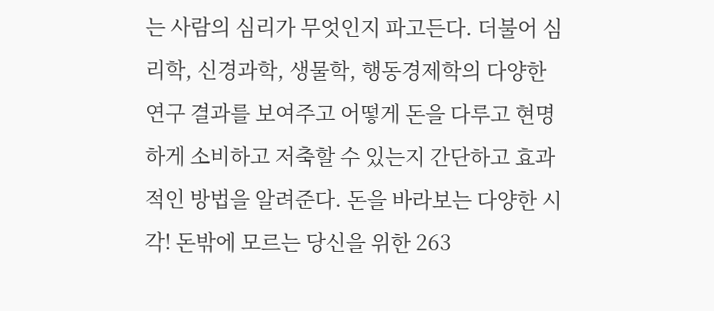는 사람의 심리가 무엇인지 파고든다. 더불어 심리학, 신경과학, 생물학, 행동경제학의 다양한 연구 결과를 보여주고 어떻게 돈을 다루고 현명하게 소비하고 저축할 수 있는지 간단하고 효과적인 방법을 알려준다. 돈을 바라보는 다양한 시각! 돈밖에 모르는 당신을 위한 263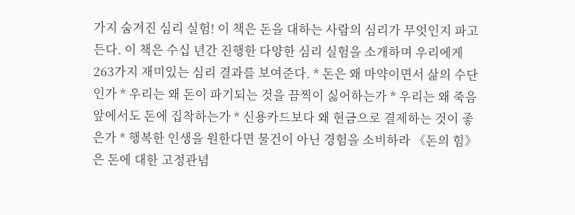가지 숨겨진 심리 실험! 이 책은 돈을 대하는 사람의 심리가 무엇인지 파고든다. 이 책은 수십 년간 진행한 다양한 심리 실험을 소개하며 우리에게 263가지 재미있는 심리 결과를 보여준다. * 돈은 왜 마약이면서 삶의 수단인가 * 우리는 왜 돈이 파기되는 것을 끔찍이 싫어하는가 * 우리는 왜 죽음 앞에서도 돈에 집착하는가 * 신용카드보다 왜 현금으로 결제하는 것이 좋은가 * 행복한 인생을 원한다면 물건이 아닌 경험을 소비하라 《돈의 힘》은 돈에 대한 고정관념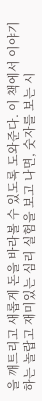을 깨트리고 새롭게 돈을 바라볼 수 있도록 도와준다. 이 책에서 이야기하는 놀랍고 재미있는 심리 실험을 보고 나면, 숫자를 보는 시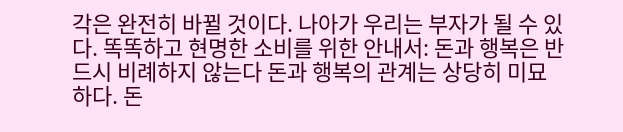각은 완전히 바뀔 것이다. 나아가 우리는 부자가 될 수 있다. 똑똑하고 현명한 소비를 위한 안내서: 돈과 행복은 반드시 비례하지 않는다 돈과 행복의 관계는 상당히 미묘하다. 돈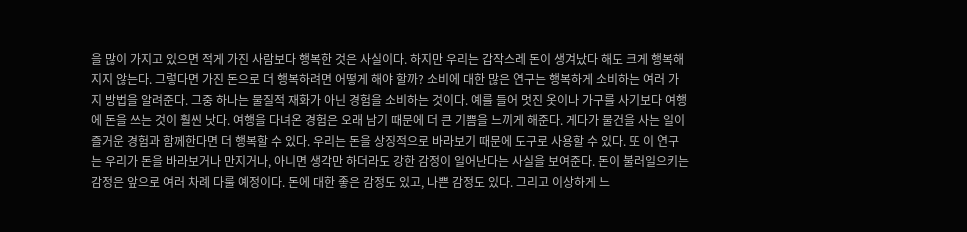을 많이 가지고 있으면 적게 가진 사람보다 행복한 것은 사실이다. 하지만 우리는 갑작스레 돈이 생겨났다 해도 크게 행복해지지 않는다. 그렇다면 가진 돈으로 더 행복하려면 어떻게 해야 할까? 소비에 대한 많은 연구는 행복하게 소비하는 여러 가지 방법을 알려준다. 그중 하나는 물질적 재화가 아닌 경험을 소비하는 것이다. 예를 들어 멋진 옷이나 가구를 사기보다 여행에 돈을 쓰는 것이 훨씬 낫다. 여행을 다녀온 경험은 오래 남기 때문에 더 큰 기쁨을 느끼게 해준다. 게다가 물건을 사는 일이 즐거운 경험과 함께한다면 더 행복할 수 있다. 우리는 돈을 상징적으로 바라보기 때문에 도구로 사용할 수 있다. 또 이 연구는 우리가 돈을 바라보거나 만지거나, 아니면 생각만 하더라도 강한 감정이 일어난다는 사실을 보여준다. 돈이 불러일으키는 감정은 앞으로 여러 차례 다룰 예정이다. 돈에 대한 좋은 감정도 있고, 나쁜 감정도 있다. 그리고 이상하게 느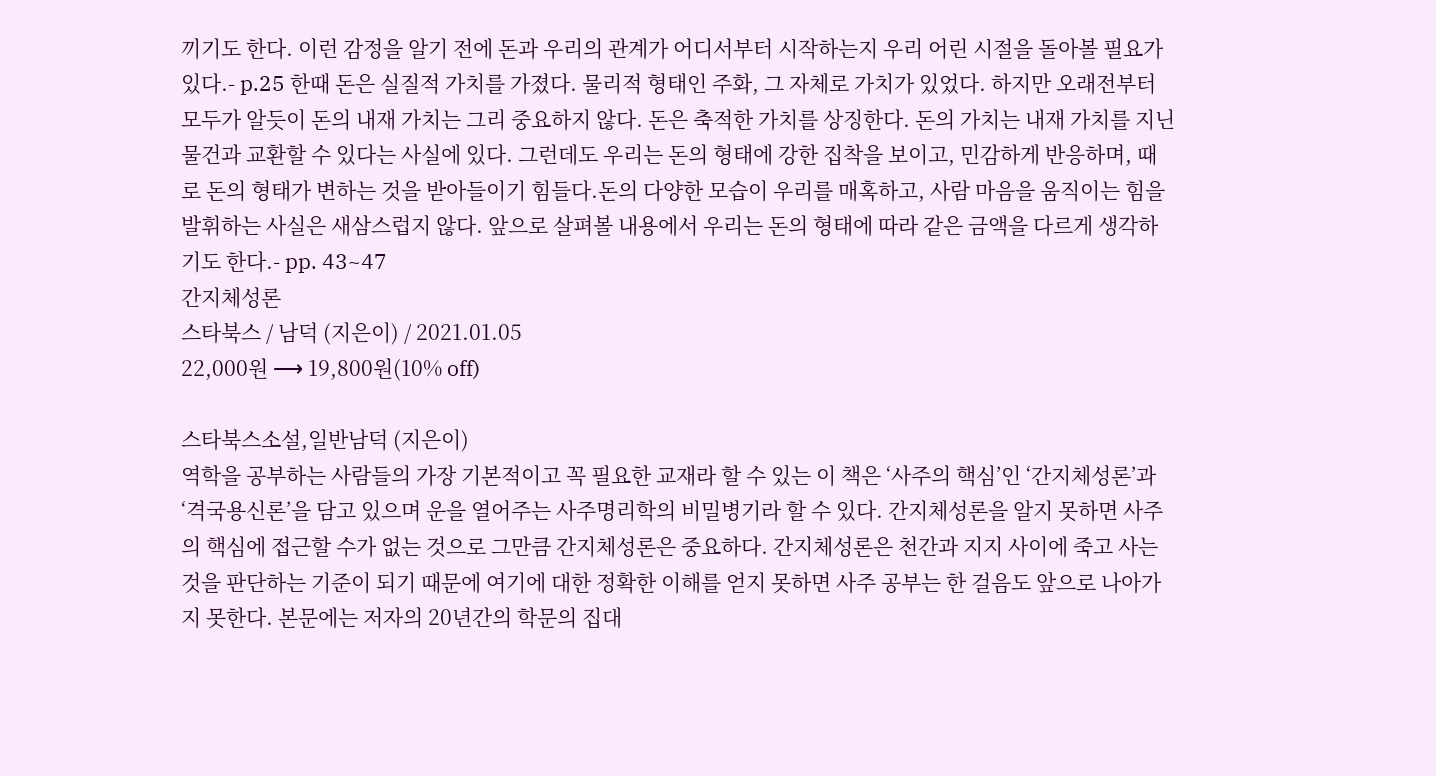끼기도 한다. 이런 감정을 알기 전에 돈과 우리의 관계가 어디서부터 시작하는지 우리 어린 시절을 돌아볼 필요가 있다.- p.25 한때 돈은 실질적 가치를 가졌다. 물리적 형태인 주화, 그 자체로 가치가 있었다. 하지만 오래전부터 모두가 알듯이 돈의 내재 가치는 그리 중요하지 않다. 돈은 축적한 가치를 상징한다. 돈의 가치는 내재 가치를 지닌 물건과 교환할 수 있다는 사실에 있다. 그런데도 우리는 돈의 형태에 강한 집착을 보이고, 민감하게 반응하며, 때로 돈의 형태가 변하는 것을 받아들이기 힘들다.돈의 다양한 모습이 우리를 매혹하고, 사람 마음을 움직이는 힘을 발휘하는 사실은 새삼스럽지 않다. 앞으로 살펴볼 내용에서 우리는 돈의 형태에 따라 같은 금액을 다르게 생각하기도 한다.- pp. 43~47
간지체성론
스타북스 / 남덕 (지은이) / 2021.01.05
22,000원 ⟶ 19,800원(10% off)

스타북스소설,일반남덕 (지은이)
역학을 공부하는 사람들의 가장 기본적이고 꼭 필요한 교재라 할 수 있는 이 책은 ‘사주의 핵심’인 ‘간지체성론’과 ‘격국용신론’을 담고 있으며 운을 열어주는 사주명리학의 비밀병기라 할 수 있다. 간지체성론을 알지 못하면 사주의 핵심에 접근할 수가 없는 것으로 그만큼 간지체성론은 중요하다. 간지체성론은 천간과 지지 사이에 죽고 사는 것을 판단하는 기준이 되기 때문에 여기에 대한 정확한 이해를 얻지 못하면 사주 공부는 한 걸음도 앞으로 나아가지 못한다. 본문에는 저자의 20년간의 학문의 집대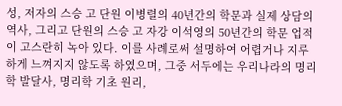성, 저자의 스승 고 단원 이병렬의 40년간의 학문과 실제 상담의 역사, 그리고 단원의 스승 고 자강 이석영의 50년간의 학문 업적이 고스란히 녹아 있다. 이를 사례로써 설명하여 어렵거나 지루하게 느껴지지 않도록 하였으며, 그중 서두에는 우리나라의 명리학 발달사, 명리학 기초 원리,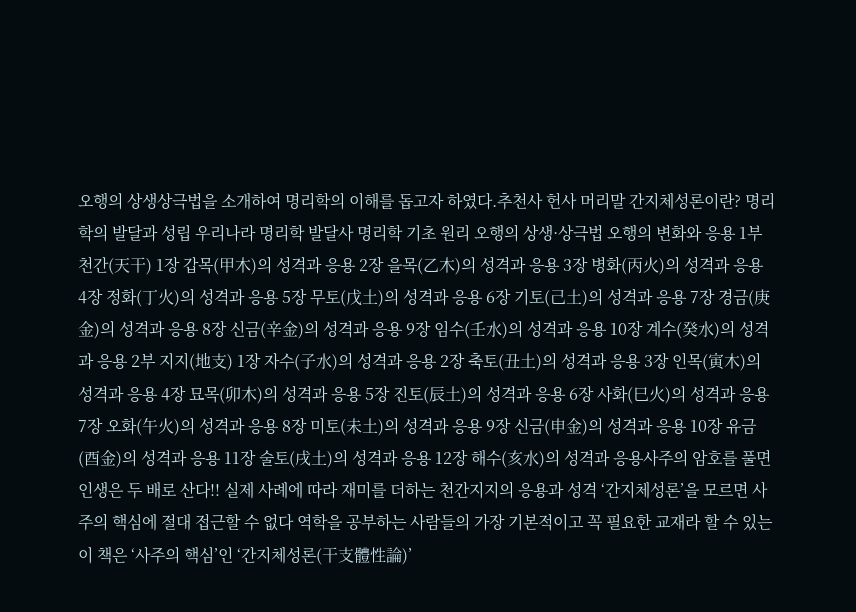오행의 상생상극법을 소개하여 명리학의 이해를 돕고자 하였다.추천사 헌사 머리말 간지체성론이란? 명리학의 발달과 성립 우리나라 명리학 발달사 명리학 기초 원리 오행의 상생·상극법 오행의 변화와 응용 1부 천간(天干) 1장 갑목(甲木)의 성격과 응용 2장 을목(乙木)의 성격과 응용 3장 병화(丙火)의 성격과 응용 4장 정화(丁火)의 성격과 응용 5장 무토(戊土)의 성격과 응용 6장 기토(己土)의 성격과 응용 7장 경금(庚金)의 성격과 응용 8장 신금(辛金)의 성격과 응용 9장 임수(壬水)의 성격과 응용 10장 계수(癸水)의 성격과 응용 2부 지지(地支) 1장 자수(子水)의 성격과 응용 2장 축토(丑土)의 성격과 응용 3장 인목(寅木)의 성격과 응용 4장 묘목(卯木)의 성격과 응용 5장 진토(辰土)의 성격과 응용 6장 사화(巳火)의 성격과 응용 7장 오화(午火)의 성격과 응용 8장 미토(未土)의 성격과 응용 9장 신금(申金)의 성격과 응용 10장 유금(酉金)의 성격과 응용 11장 술토(戌土)의 성격과 응용 12장 해수(亥水)의 성격과 응용사주의 암호를 풀면 인생은 두 배로 산다!! 실제 사례에 따라 재미를 더하는 천간지지의 응용과 성격 ‘간지체성론’을 모르면 사주의 핵심에 절대 접근할 수 없다 역학을 공부하는 사람들의 가장 기본적이고 꼭 필요한 교재라 할 수 있는 이 책은 ‘사주의 핵심’인 ‘간지체성론(干支體性論)’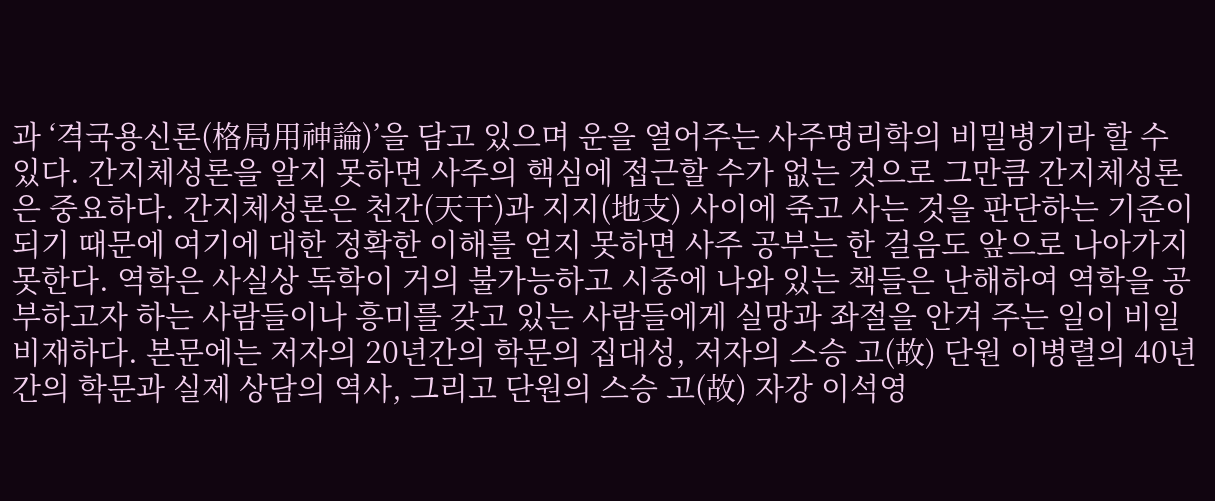과 ‘격국용신론(格局用神論)’을 담고 있으며 운을 열어주는 사주명리학의 비밀병기라 할 수 있다. 간지체성론을 알지 못하면 사주의 핵심에 접근할 수가 없는 것으로 그만큼 간지체성론은 중요하다. 간지체성론은 천간(天干)과 지지(地支) 사이에 죽고 사는 것을 판단하는 기준이 되기 때문에 여기에 대한 정확한 이해를 얻지 못하면 사주 공부는 한 걸음도 앞으로 나아가지 못한다. 역학은 사실상 독학이 거의 불가능하고 시중에 나와 있는 책들은 난해하여 역학을 공부하고자 하는 사람들이나 흥미를 갖고 있는 사람들에게 실망과 좌절을 안겨 주는 일이 비일비재하다. 본문에는 저자의 20년간의 학문의 집대성, 저자의 스승 고(故) 단원 이병렬의 40년간의 학문과 실제 상담의 역사, 그리고 단원의 스승 고(故) 자강 이석영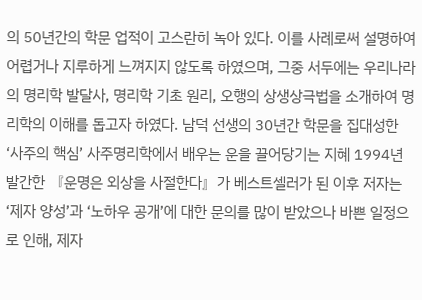의 50년간의 학문 업적이 고스란히 녹아 있다. 이를 사례로써 설명하여 어렵거나 지루하게 느껴지지 않도록 하였으며, 그중 서두에는 우리나라의 명리학 발달사, 명리학 기초 원리, 오행의 상생상극법을 소개하여 명리학의 이해를 돕고자 하였다. 남덕 선생의 30년간 학문을 집대성한 ‘사주의 핵심’ 사주명리학에서 배우는 운을 끌어당기는 지혜 1994년 발간한 『운명은 외상을 사절한다』가 베스트셀러가 된 이후 저자는 ‘제자 양성’과 ‘노하우 공개’에 대한 문의를 많이 받았으나 바쁜 일정으로 인해, 제자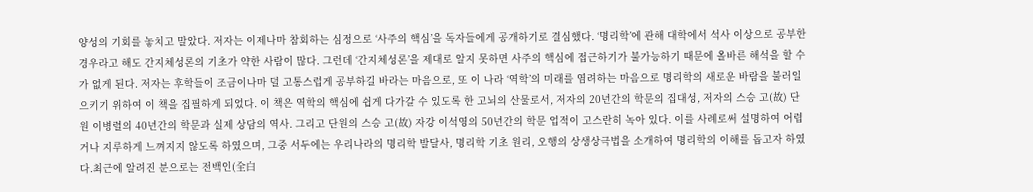양성의 기회를 놓치고 말았다. 저자는 이제나마 참회하는 심정으로 ‘사주의 핵심’을 독자들에게 공개하기로 결심했다. ‘명리학’에 관해 대학에서 석사 이상으로 공부한 경우라고 해도 간지체성론의 기초가 약한 사람이 많다. 그런데 ‘간지체성론’을 제대로 알지 못하면 사주의 핵심에 접근하기가 불가능하기 때문에 올바른 해석을 할 수가 없게 된다. 저자는 후학들이 조금이나마 덜 고통스럽게 공부하길 바라는 마음으로, 또 이 나라 ‘역학’의 미래를 염려하는 마음으로 명리학의 새로운 바람을 불러일으키기 위하여 이 책을 집필하게 되었다. 이 책은 역학의 핵심에 쉽게 다가갈 수 있도록 한 고뇌의 산물로서, 저자의 20년간의 학문의 집대성, 저자의 스승 고(故) 단원 이병렬의 40년간의 학문과 실제 상담의 역사. 그리고 단원의 스승 고(故) 자강 이석영의 50년간의 학문 업적이 고스란히 녹아 있다. 이를 사례로써 설명하여 어렵거나 지루하게 느껴지지 않도록 하였으며, 그중 서두에는 우리나라의 명리학 발달사, 명리학 기초 원리, 오행의 상생상극법을 소개하여 명리학의 이해를 돕고자 하였다.최근에 알려진 분으로는 전백인(全白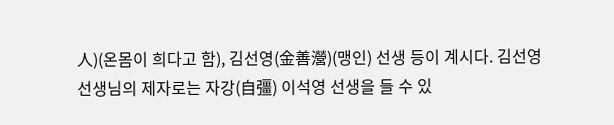人)(온몸이 희다고 함), 김선영(金善瀯)(맹인) 선생 등이 계시다. 김선영 선생님의 제자로는 자강(自彊) 이석영 선생을 들 수 있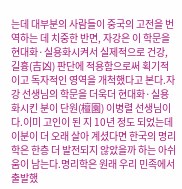는데 대부분의 사람들이 중국의 고전을 번역하는 데 치중한 반면, 자강은 이 학문을 현대화·실용화시켜서 실제적으로 건강, 길흉(吉凶) 판단에 적용함으로써 획기적이고 독자적인 영역을 개척했다고 본다.자강 선생님의 학문을 더욱더 현대화·실용화시킨 분이 단원(檀園) 이병렬 선생님이다.이미 고인이 된 지 10년 정도 되었는데 이분이 더 오래 살아 계셨다면 한국의 명리학은 한층 더 발전되지 않았을까 하는 아쉬움이 남는다.명리학은 원래 우리 민족에서 출발했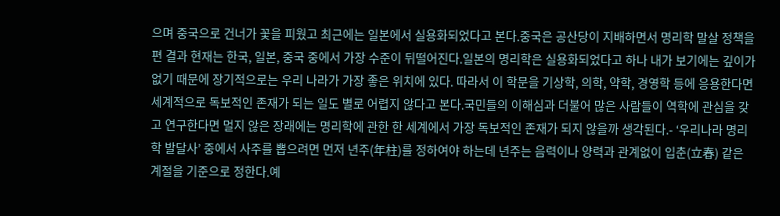으며 중국으로 건너가 꽃을 피웠고 최근에는 일본에서 실용화되었다고 본다.중국은 공산당이 지배하면서 명리학 말살 정책을 편 결과 현재는 한국, 일본, 중국 중에서 가장 수준이 뒤떨어진다.일본의 명리학은 실용화되었다고 하나 내가 보기에는 깊이가 없기 때문에 장기적으로는 우리 나라가 가장 좋은 위치에 있다. 따라서 이 학문을 기상학, 의학, 약학, 경영학 등에 응용한다면 세계적으로 독보적인 존재가 되는 일도 별로 어렵지 않다고 본다.국민들의 이해심과 더불어 많은 사람들이 역학에 관심을 갖고 연구한다면 멀지 않은 장래에는 명리학에 관한 한 세계에서 가장 독보적인 존재가 되지 않을까 생각된다.- ‘우리나라 명리학 발달사’ 중에서 사주를 뽑으려면 먼저 년주(年柱)를 정하여야 하는데 년주는 음력이나 양력과 관계없이 입춘(立春) 같은 계절을 기준으로 정한다.예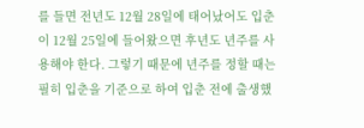를 들면 전년도 12월 28일에 태어났어도 입춘이 12월 25일에 들어왔으면 후년도 년주를 사용해야 한다. 그렇기 때문에 년주를 정할 때는 필히 입춘을 기준으로 하여 입춘 전에 출생했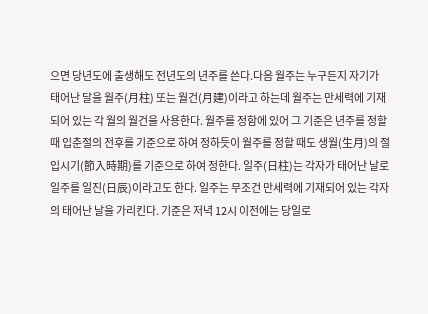으면 당년도에 출생해도 전년도의 년주를 쓴다.다음 월주는 누구든지 자기가 태어난 달을 월주(月柱) 또는 월건(月建)이라고 하는데 월주는 만세력에 기재되어 있는 각 월의 월건을 사용한다. 월주를 정함에 있어 그 기준은 년주를 정할 때 입춘절의 전후를 기준으로 하여 정하듯이 월주를 정할 때도 생월(生月)의 절입시기(節入時期)를 기준으로 하여 정한다. 일주(日柱)는 각자가 태어난 날로 일주를 일진(日辰)이라고도 한다. 일주는 무조건 만세력에 기재되어 있는 각자의 태어난 날을 가리킨다. 기준은 저녁 12시 이전에는 당일로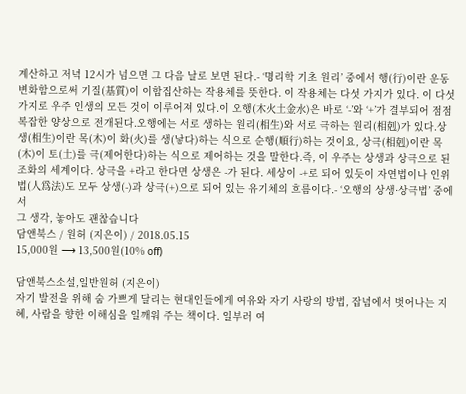계산하고 저녁 12시가 넘으면 그 다음 날로 보면 된다.- ‘명리학 기초 원리’ 중에서 행(行)이란 운동 변화함으로써 기질(基質)이 이합집산하는 작용체를 뜻한다. 이 작용체는 다섯 가지가 있다. 이 다섯 가지로 우주 인생의 모든 것이 이루어져 있다.이 오행(木火土金水)은 바로 ‘-’와 ‘+’가 결부되어 점점 복잡한 양상으로 전개된다.오행에는 서로 생하는 원리(相生)와 서로 극하는 원리(相剋)가 있다.상생(相生)이란 목(木)이 화(火)를 생(낳다)하는 식으로 순행(順行)하는 것이요, 상극(相剋)이란 목(木)이 토(土)를 극(제어한다)하는 식으로 제어하는 것을 말한다.즉, 이 우주는 상생과 상극으로 된 조화의 세계이다. 상극을 +라고 한다면 상생은 -가 된다. 세상이 -+로 되어 있듯이 자연법이나 인위법(人爲法)도 모두 상생(-)과 상극(+)으로 되어 있는 유기체의 흐름이다.- ‘오행의 상생·상극법’ 중에서
그 생각, 놓아도 괜찮습니다
담앤북스 / 원허 (지은이) / 2018.05.15
15,000원 ⟶ 13,500원(10% off)

담앤북스소설,일반원허 (지은이)
자기 발전을 위해 숨 가쁘게 달리는 현대인들에게 여유와 자기 사랑의 방법, 잡념에서 벗어나는 지혜, 사람을 향한 이해심을 일깨워 주는 책이다. 일부러 여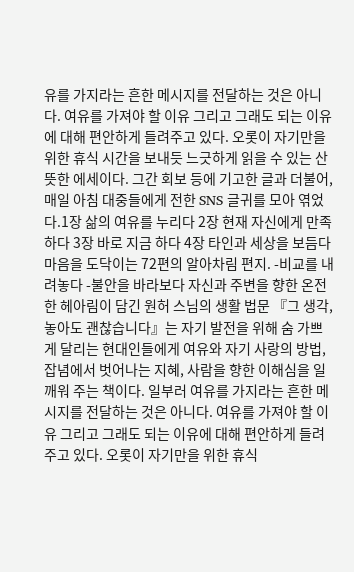유를 가지라는 흔한 메시지를 전달하는 것은 아니다. 여유를 가져야 할 이유 그리고 그래도 되는 이유에 대해 편안하게 들려주고 있다. 오롯이 자기만을 위한 휴식 시간을 보내듯 느긋하게 읽을 수 있는 산뜻한 에세이다. 그간 회보 등에 기고한 글과 더불어, 매일 아침 대중들에게 전한 SNS 글귀를 모아 엮었다.1장 삶의 여유를 누리다 2장 현재 자신에게 만족하다 3장 바로 지금 하다 4장 타인과 세상을 보듬다마음을 도닥이는 72편의 알아차림 편지. -비교를 내려놓다 -불안을 바라보다 자신과 주변을 향한 온전한 헤아림이 담긴 원허 스님의 생활 법문 『그 생각, 놓아도 괜찮습니다』는 자기 발전을 위해 숨 가쁘게 달리는 현대인들에게 여유와 자기 사랑의 방법, 잡념에서 벗어나는 지혜, 사람을 향한 이해심을 일깨워 주는 책이다. 일부러 여유를 가지라는 흔한 메시지를 전달하는 것은 아니다. 여유를 가져야 할 이유 그리고 그래도 되는 이유에 대해 편안하게 들려주고 있다. 오롯이 자기만을 위한 휴식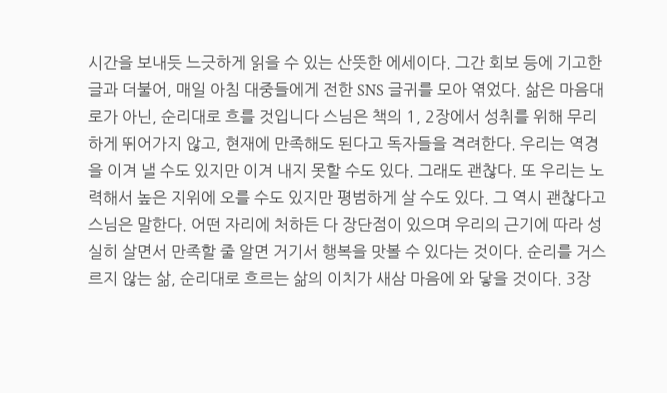시간을 보내듯 느긋하게 읽을 수 있는 산뜻한 에세이다. 그간 회보 등에 기고한 글과 더불어, 매일 아침 대중들에게 전한 SNS 글귀를 모아 엮었다. 삶은 마음대로가 아닌, 순리대로 흐를 것입니다 스님은 책의 1, 2장에서 성취를 위해 무리하게 뛰어가지 않고, 현재에 만족해도 된다고 독자들을 격려한다. 우리는 역경을 이겨 낼 수도 있지만 이겨 내지 못할 수도 있다. 그래도 괜찮다. 또 우리는 노력해서 높은 지위에 오를 수도 있지만 평범하게 살 수도 있다. 그 역시 괜찮다고 스님은 말한다. 어떤 자리에 처하든 다 장단점이 있으며 우리의 근기에 따라 성실히 살면서 만족할 줄 알면 거기서 행복을 맛볼 수 있다는 것이다. 순리를 거스르지 않는 삶, 순리대로 흐르는 삶의 이치가 새삼 마음에 와 닿을 것이다. 3장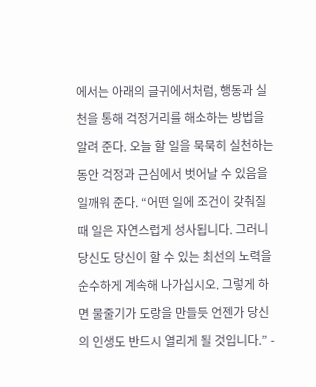에서는 아래의 글귀에서처럼, 행동과 실천을 통해 걱정거리를 해소하는 방법을 알려 준다. 오늘 할 일을 묵묵히 실천하는 동안 걱정과 근심에서 벗어날 수 있음을 일깨워 준다. “어떤 일에 조건이 갖춰질 때 일은 자연스럽게 성사됩니다. 그러니 당신도 당신이 할 수 있는 최선의 노력을 순수하게 계속해 나가십시오. 그렇게 하면 물줄기가 도랑을 만들듯 언젠가 당신의 인생도 반드시 열리게 될 것입니다.” -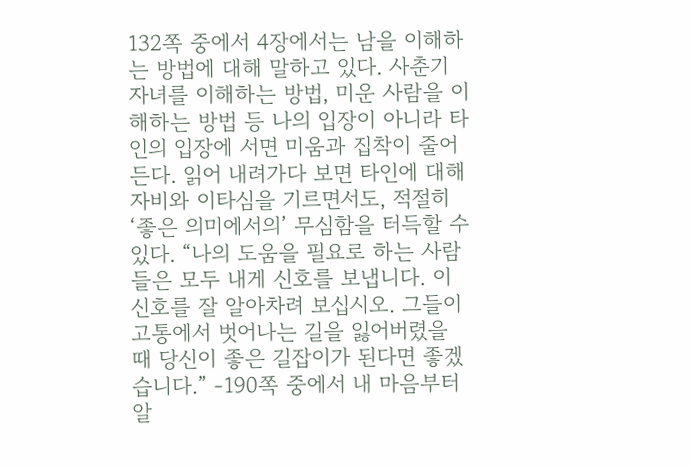132쪽 중에서 4장에서는 남을 이해하는 방법에 대해 말하고 있다. 사춘기 자녀를 이해하는 방법, 미운 사람을 이해하는 방법 등 나의 입장이 아니라 타인의 입장에 서면 미움과 집착이 줄어든다. 읽어 내려가다 보면 타인에 대해 자비와 이타심을 기르면서도, 적절히 ‘좋은 의미에서의’ 무심함을 터득할 수 있다. “나의 도움을 필요로 하는 사람들은 모두 내게 신호를 보냅니다. 이 신호를 잘 알아차려 보십시오. 그들이 고통에서 벗어나는 길을 잃어버렸을 때 당신이 좋은 길잡이가 된다면 좋겠습니다.” -190쪽 중에서 내 마음부터 알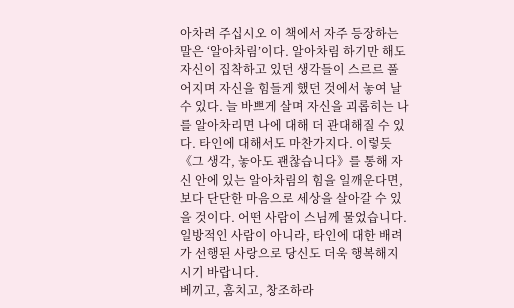아차려 주십시오 이 책에서 자주 등장하는 말은 ‘알아차림’이다. 알아차림 하기만 해도 자신이 집착하고 있던 생각들이 스르르 풀어지며 자신을 힘들게 했던 것에서 놓여 날 수 있다. 늘 바쁘게 살며 자신을 괴롭히는 나를 알아차리면 나에 대해 더 관대해질 수 있다. 타인에 대해서도 마찬가지다. 이렇듯 《그 생각, 놓아도 괜찮습니다》를 통해 자신 안에 있는 알아차림의 힘을 일깨운다면, 보다 단단한 마음으로 세상을 살아갈 수 있을 것이다. 어떤 사람이 스님께 물었습니다. 일방적인 사람이 아니라, 타인에 대한 배려가 선행된 사랑으로 당신도 더욱 행복해지시기 바랍니다.
베끼고, 훔치고, 창조하라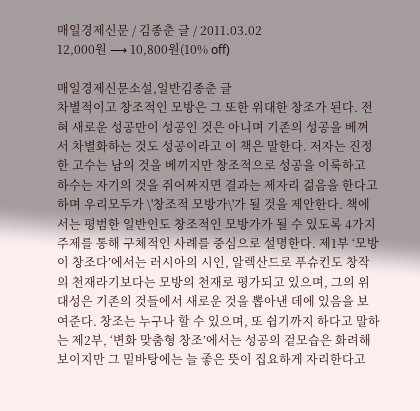매일경제신문 / 김종춘 글 / 2011.03.02
12,000원 ⟶ 10,800원(10% off)

매일경제신문소설,일반김종춘 글
차별적이고 창조적인 모방은 그 또한 위대한 창조가 된다. 전혀 새로운 성공만이 성공인 것은 아니며 기존의 성공을 베껴서 차별화하는 것도 성공이라고 이 책은 말한다. 저자는 진정한 고수는 남의 것을 베끼지만 창조적으로 성공을 이룩하고 하수는 자기의 것을 쥐어짜지면 결과는 제자리 걺음을 한다고 하며 우리모두가 \'창조적 모방가\'가 될 것을 제안한다. 책에서는 평범한 일반인도 창조적인 모방가가 될 수 있도록 4가지 주제를 통해 구체적인 사례를 중심으로 설명한다. 제1부 ‘모방이 창조다’에서는 러시아의 시인, 알렉산드로 푸슈킨도 창작의 천재라기보다는 모방의 천재로 평가되고 있으며, 그의 위대성은 기존의 것들에서 새로운 것을 뽑아낸 데에 있음을 보여준다. 창조는 누구나 할 수 있으며, 또 쉽기까지 하다고 말하는 제2부, ‘변화 맞춤형 창조’에서는 성공의 겉모습은 화려해 보이지만 그 밑바탕에는 늘 좋은 뜻이 집요하게 자리한다고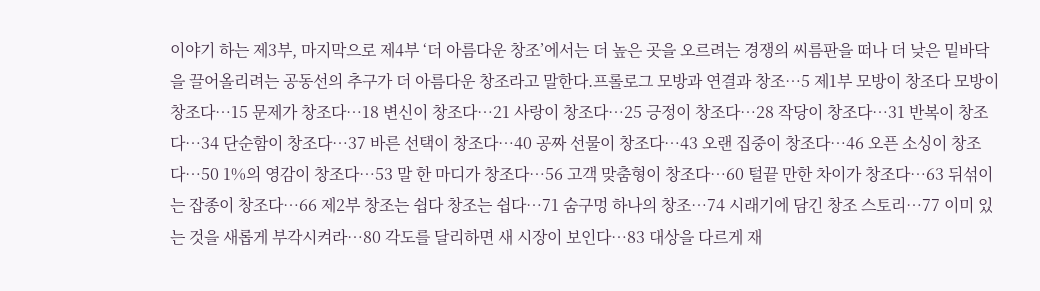이야기 하는 제3부, 마지막으로 제4부 ‘더 아름다운 창조’에서는 더 높은 곳을 오르려는 경쟁의 씨름판을 떠나 더 낮은 밑바닥을 끌어올리려는 공동선의 추구가 더 아름다운 창조라고 말한다.프롤로그 모방과 연결과 창조…5 제1부 모방이 창조다 모방이 창조다…15 문제가 창조다…18 변신이 창조다…21 사랑이 창조다…25 긍정이 창조다…28 작당이 창조다…31 반복이 창조다…34 단순함이 창조다…37 바른 선택이 창조다…40 공짜 선물이 창조다…43 오랜 집중이 창조다…46 오픈 소싱이 창조다…50 1%의 영감이 창조다…53 말 한 마디가 창조다…56 고객 맞춤형이 창조다…60 털끝 만한 차이가 창조다…63 뒤섞이는 잡종이 창조다…66 제2부 창조는 쉽다 창조는 쉽다…71 숨구멍 하나의 창조…74 시래기에 담긴 창조 스토리…77 이미 있는 것을 새롭게 부각시켜라…80 각도를 달리하면 새 시장이 보인다…83 대상을 다르게 재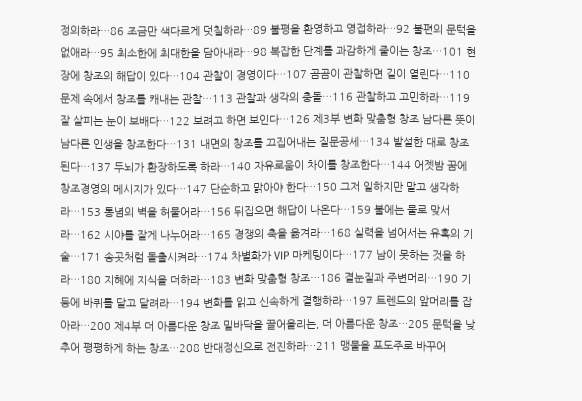정의하라…86 조금만 색다르게 덧칠하라…89 불평을 환영하고 영접하라…92 불편의 문턱을 없애라…95 최소한에 최대한을 담아내라…98 복잡한 단계를 과감하게 줄이는 창조…101 현장에 창조의 해답이 있다…104 관찰이 경영이다…107 곰곰이 관찰하면 길이 열린다…110 문제 속에서 창조를 캐내는 관찰…113 관찰과 생각의 충돌…116 관찰하고 고민하라…119 잘 살피는 눈이 보배다…122 보려고 하면 보인다…126 제3부 변화 맞춤형 창조 남다른 뜻이 남다른 인생을 창조한다…131 내면의 창조를 끄집어내는 질문공세…134 발설한 대로 창조된다…137 두뇌가 환장하도록 하라…140 자유로움이 차이를 창조한다…144 어젯밤 꿈에 창조경영의 메시지가 있다…147 단순하고 맑아야 한다…150 그저 일하지만 말고 생각하라…153 통념의 벽을 허물어라…156 뒤집으면 해답이 나온다…159 불에는 물로 맞서라…162 시야를 잘게 나누어라…165 경쟁의 축을 옮겨라…168 실력을 넘어서는 유혹의 기술…171 송곳처럼 돌출시켜라…174 차별화가 VIP 마케팅이다…177 남이 못하는 것을 하라…180 지혜에 지식을 더하라…183 변화 맞춤형 창조…186 곁눈질과 주변머리…190 기둥에 바퀴를 달고 달려라…194 변화를 읽고 신속하게 결행하라…197 트렌드의 앞머리를 잡아라…200 제4부 더 아름다운 창조 밑바닥을 끌어올리는, 더 아름다운 창조…205 문턱을 낮추어 평평하게 하는 창조…208 반대정신으로 전진하라…211 맹물을 포도주로 바꾸어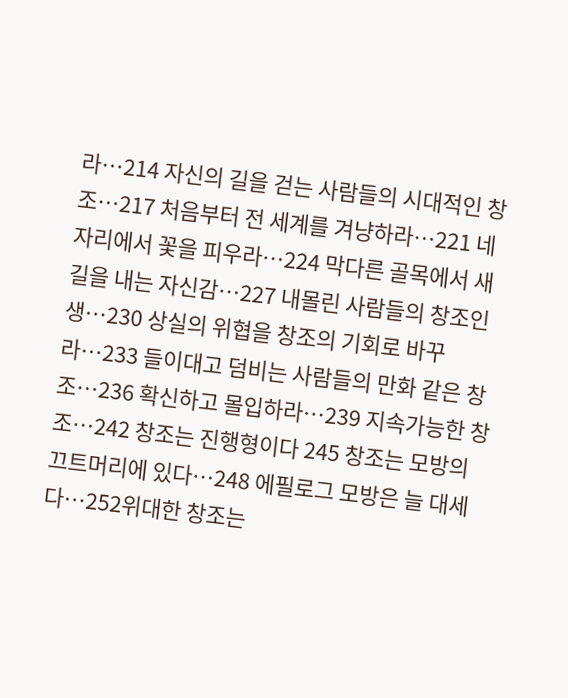라…214 자신의 길을 걷는 사람들의 시대적인 창조…217 처음부터 전 세계를 겨냥하라…221 네 자리에서 꽃을 피우라…224 막다른 골목에서 새 길을 내는 자신감…227 내몰린 사람들의 창조인생…230 상실의 위협을 창조의 기회로 바꾸라…233 들이대고 덤비는 사람들의 만화 같은 창조…236 확신하고 몰입하라…239 지속가능한 창조…242 창조는 진행형이다 245 창조는 모방의 끄트머리에 있다…248 에필로그 모방은 늘 대세다…252위대한 창조는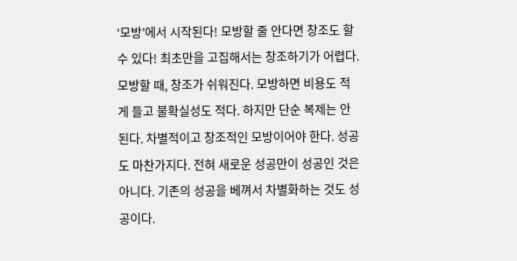‘모방’에서 시작된다! 모방할 줄 안다면 창조도 할 수 있다! 최초만을 고집해서는 창조하기가 어렵다. 모방할 때, 창조가 쉬워진다. 모방하면 비용도 적게 들고 불확실성도 적다. 하지만 단순 복제는 안 된다. 차별적이고 창조적인 모방이어야 한다. 성공도 마찬가지다. 전혀 새로운 성공만이 성공인 것은 아니다. 기존의 성공을 베껴서 차별화하는 것도 성공이다.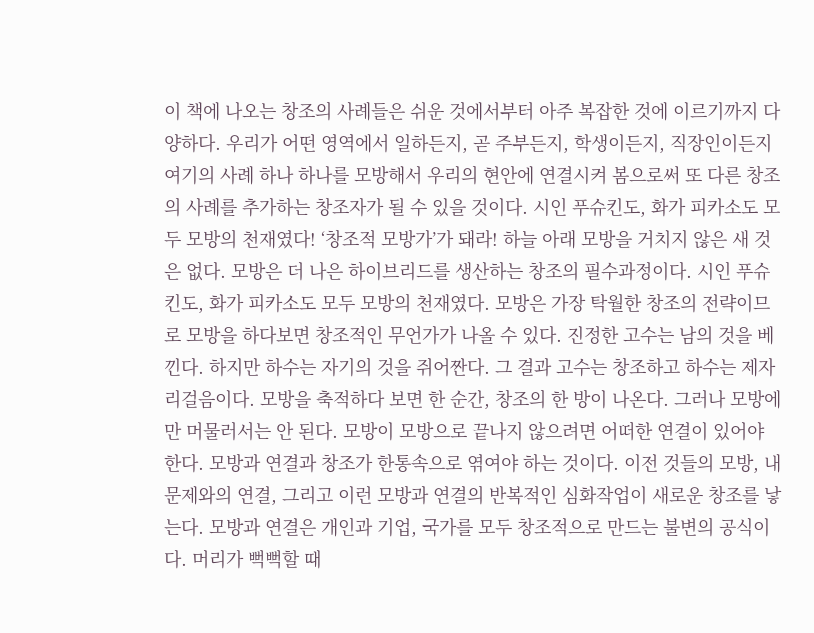이 책에 나오는 창조의 사례들은 쉬운 것에서부터 아주 복잡한 것에 이르기까지 다양하다. 우리가 어떤 영역에서 일하든지, 곧 주부든지, 학생이든지, 직장인이든지 여기의 사례 하나 하나를 모방해서 우리의 현안에 연결시켜 봄으로써 또 다른 창조의 사례를 추가하는 창조자가 될 수 있을 것이다. 시인 푸슈킨도, 화가 피카소도 모두 모방의 천재였다! ‘창조적 모방가’가 돼라! 하늘 아래 모방을 거치지 않은 새 것은 없다. 모방은 더 나은 하이브리드를 생산하는 창조의 필수과정이다. 시인 푸슈킨도, 화가 피카소도 모두 모방의 천재였다. 모방은 가장 탁월한 창조의 전략이므로 모방을 하다보면 창조적인 무언가가 나올 수 있다. 진정한 고수는 남의 것을 베낀다. 하지만 하수는 자기의 것을 쥐어짠다. 그 결과 고수는 창조하고 하수는 제자리걸음이다. 모방을 축적하다 보면 한 순간, 창조의 한 방이 나온다. 그러나 모방에만 머물러서는 안 된다. 모방이 모방으로 끝나지 않으려면 어떠한 연결이 있어야 한다. 모방과 연결과 창조가 한통속으로 엮여야 하는 것이다. 이전 것들의 모방, 내 문제와의 연결, 그리고 이런 모방과 연결의 반복적인 심화작업이 새로운 창조를 낳는다. 모방과 연결은 개인과 기업, 국가를 모두 창조적으로 만드는 불변의 공식이다. 머리가 뻑뻑할 때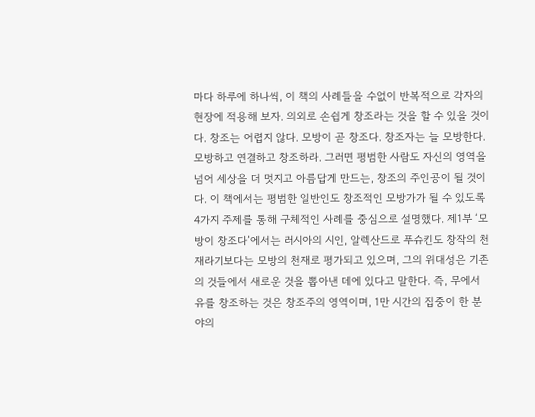마다 하루에 하나씩, 이 책의 사례들을 수없이 반복적으로 각자의 현장에 적용해 보자. 의외로 손쉽게 창조라는 것을 할 수 있을 것이다. 창조는 어렵지 않다. 모방이 곧 창조다. 창조자는 늘 모방한다. 모방하고 연결하고 창조하라. 그러면 평범한 사람도 자신의 영역을 넘어 세상을 더 멋지고 아름답게 만드는, 창조의 주인공이 될 것이다. 이 책에서는 평범한 일반인도 창조적인 모방가가 될 수 있도록 4가지 주제를 통해 구체적인 사례를 중심으로 설명했다. 제1부 ‘모방이 창조다’에서는 러시아의 시인, 알렉산드로 푸슈킨도 창작의 천재라기보다는 모방의 천재로 평가되고 있으며, 그의 위대성은 기존의 것들에서 새로운 것을 뽑아낸 데에 있다고 말한다. 즉, 무에서 유를 창조하는 것은 창조주의 영역이며, 1만 시간의 집중이 한 분야의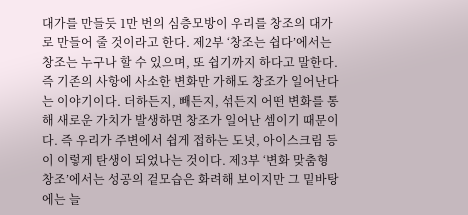대가를 만들듯 1만 번의 심층모방이 우리를 창조의 대가로 만들어 줄 것이라고 한다. 제2부 ‘창조는 쉽다’에서는 창조는 누구나 할 수 있으며, 또 쉽기까지 하다고 말한다. 즉 기존의 사항에 사소한 변화만 가해도 창조가 일어난다는 이야기이다. 더하든지, 빼든지, 섞든지 어떤 변화를 통해 새로운 가치가 발생하면 창조가 일어난 셈이기 때문이다. 즉 우리가 주변에서 쉽게 접하는 도넛, 아이스크림 등이 이렇게 탄생이 되었나는 것이다. 제3부 ‘변화 맞춤형 창조’에서는 성공의 겉모습은 화려해 보이지만 그 밑바탕에는 늘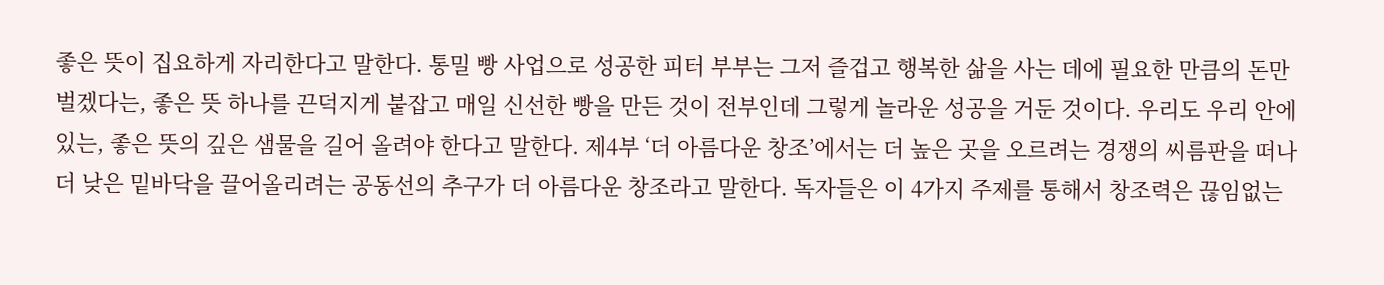좋은 뜻이 집요하게 자리한다고 말한다. 통밀 빵 사업으로 성공한 피터 부부는 그저 즐겁고 행복한 삶을 사는 데에 필요한 만큼의 돈만 벌겠다는, 좋은 뜻 하나를 끈덕지게 붙잡고 매일 신선한 빵을 만든 것이 전부인데 그렇게 놀라운 성공을 거둔 것이다. 우리도 우리 안에 있는, 좋은 뜻의 깊은 샘물을 길어 올려야 한다고 말한다. 제4부 ‘더 아름다운 창조’에서는 더 높은 곳을 오르려는 경쟁의 씨름판을 떠나 더 낮은 밑바닥을 끌어올리려는 공동선의 추구가 더 아름다운 창조라고 말한다. 독자들은 이 4가지 주제를 통해서 창조력은 끊임없는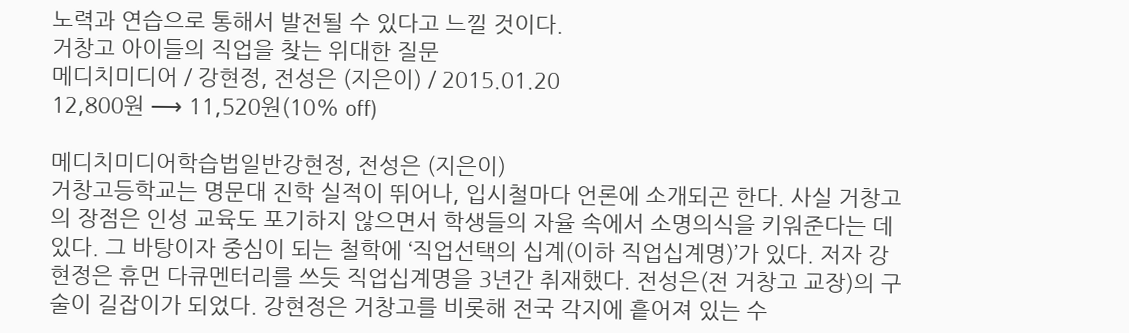노력과 연습으로 통해서 발전될 수 있다고 느낄 것이다.
거창고 아이들의 직업을 찾는 위대한 질문
메디치미디어 / 강현정, 전성은 (지은이) / 2015.01.20
12,800원 ⟶ 11,520원(10% off)

메디치미디어학습법일반강현정, 전성은 (지은이)
거창고등학교는 명문대 진학 실적이 뛰어나, 입시철마다 언론에 소개되곤 한다. 사실 거창고의 장점은 인성 교육도 포기하지 않으면서 학생들의 자율 속에서 소명의식을 키워준다는 데 있다. 그 바탕이자 중심이 되는 철학에 ‘직업선택의 십계(이하 직업십계명)’가 있다. 저자 강현정은 휴먼 다큐멘터리를 쓰듯 직업십계명을 3년간 취재했다. 전성은(전 거창고 교장)의 구술이 길잡이가 되었다. 강현정은 거창고를 비롯해 전국 각지에 흩어져 있는 수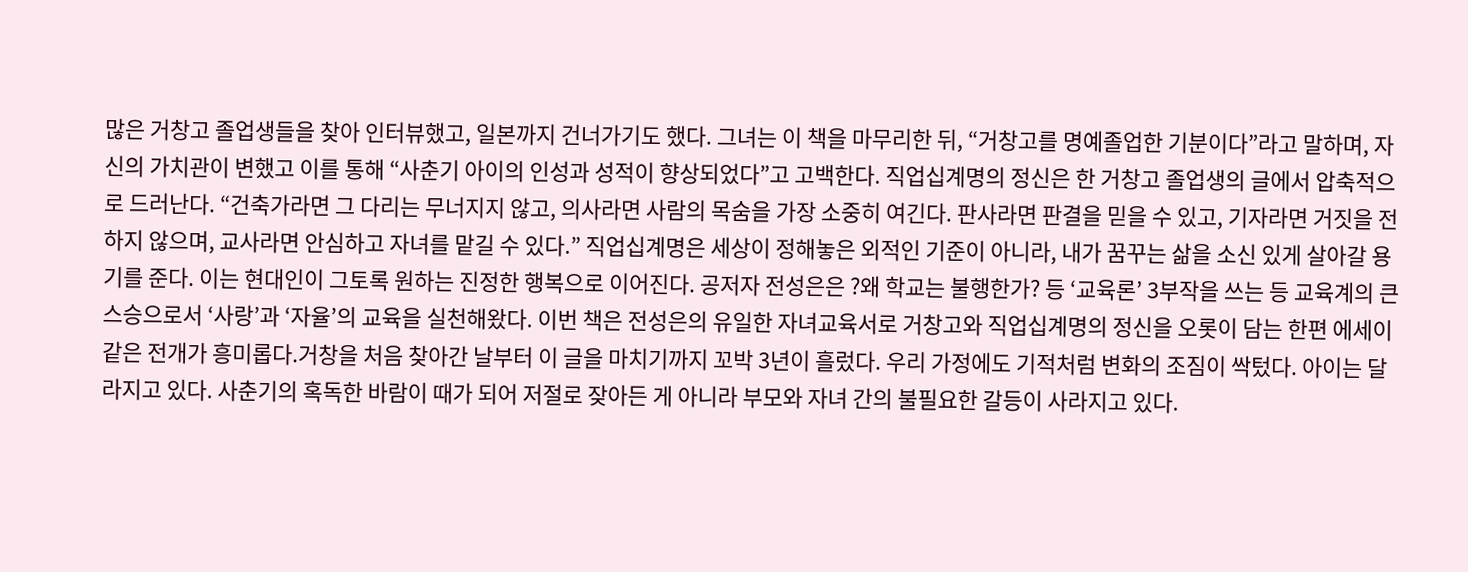많은 거창고 졸업생들을 찾아 인터뷰했고, 일본까지 건너가기도 했다. 그녀는 이 책을 마무리한 뒤, “거창고를 명예졸업한 기분이다”라고 말하며, 자신의 가치관이 변했고 이를 통해 “사춘기 아이의 인성과 성적이 향상되었다”고 고백한다. 직업십계명의 정신은 한 거창고 졸업생의 글에서 압축적으로 드러난다. “건축가라면 그 다리는 무너지지 않고, 의사라면 사람의 목숨을 가장 소중히 여긴다. 판사라면 판결을 믿을 수 있고, 기자라면 거짓을 전하지 않으며, 교사라면 안심하고 자녀를 맡길 수 있다.” 직업십계명은 세상이 정해놓은 외적인 기준이 아니라, 내가 꿈꾸는 삶을 소신 있게 살아갈 용기를 준다. 이는 현대인이 그토록 원하는 진정한 행복으로 이어진다. 공저자 전성은은 ?왜 학교는 불행한가? 등 ‘교육론’ 3부작을 쓰는 등 교육계의 큰 스승으로서 ‘사랑’과 ‘자율’의 교육을 실천해왔다. 이번 책은 전성은의 유일한 자녀교육서로 거창고와 직업십계명의 정신을 오롯이 담는 한편 에세이 같은 전개가 흥미롭다.거창을 처음 찾아간 날부터 이 글을 마치기까지 꼬박 3년이 흘렀다. 우리 가정에도 기적처럼 변화의 조짐이 싹텄다. 아이는 달라지고 있다. 사춘기의 혹독한 바람이 때가 되어 저절로 잦아든 게 아니라 부모와 자녀 간의 불필요한 갈등이 사라지고 있다.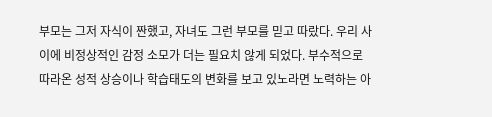부모는 그저 자식이 짠했고, 자녀도 그런 부모를 믿고 따랐다. 우리 사이에 비정상적인 감정 소모가 더는 필요치 않게 되었다. 부수적으로 따라온 성적 상승이나 학습태도의 변화를 보고 있노라면 노력하는 아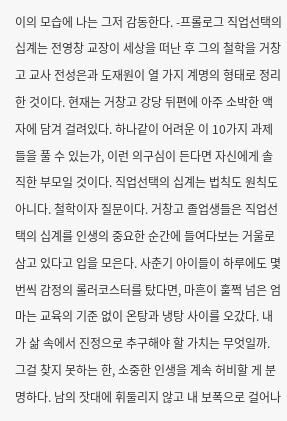이의 모습에 나는 그저 감동한다. -프롤로그 직업선택의 십계는 전영창 교장이 세상을 떠난 후 그의 철학을 거창고 교사 전성은과 도재원이 열 가지 계명의 형태로 정리한 것이다. 현재는 거창고 강당 뒤편에 아주 소박한 액자에 담겨 걸려있다. 하나같이 어려운 이 10가지 과제들을 풀 수 있는가, 이런 의구심이 든다면 자신에게 솔직한 부모일 것이다. 직업선택의 십계는 법칙도 원칙도 아니다. 철학이자 질문이다. 거창고 졸업생들은 직업선택의 십계를 인생의 중요한 순간에 들여다보는 거울로 삼고 있다고 입을 모은다. 사춘기 아이들이 하루에도 몇 번씩 감정의 롤러코스터를 탔다면, 마흔이 훌쩍 넘은 엄마는 교육의 기준 없이 온탕과 냉탕 사이를 오갔다. 내가 삶 속에서 진정으로 추구해야 할 가치는 무엇일까. 그걸 찾지 못하는 한, 소중한 인생을 계속 허비할 게 분명하다. 남의 잣대에 휘둘리지 않고 내 보폭으로 걸어나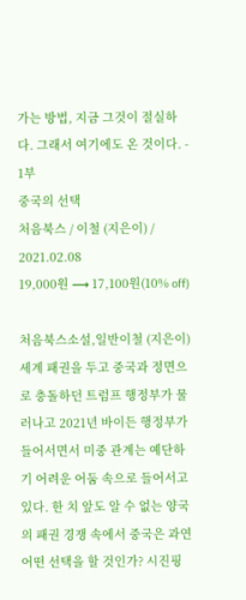가는 방법, 지금 그것이 절실하다. 그래서 여기에도 온 것이다. - 1부
중국의 선택
처음북스 / 이철 (지은이) / 2021.02.08
19,000원 ⟶ 17,100원(10% off)

처음북스소설,일반이철 (지은이)
세계 패권을 두고 중국과 정면으로 충돌하던 트럼프 행정부가 물러나고 2021년 바이든 행정부가 들어서면서 미중 관계는 예단하기 어려운 어둠 속으로 들어서고 있다. 한 치 앞도 알 수 없는 양국의 패권 경쟁 속에서 중국은 과연 어떤 선택을 할 것인가? 시진핑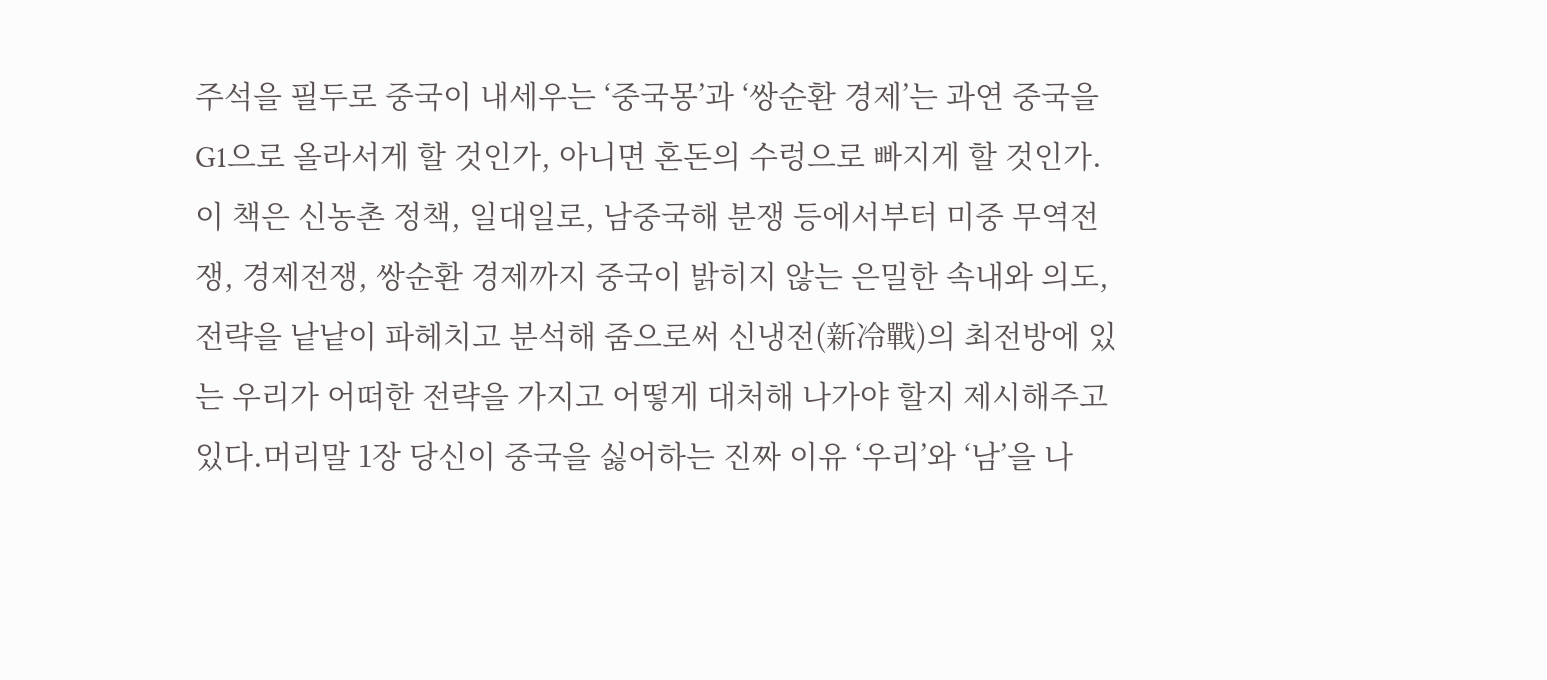주석을 필두로 중국이 내세우는 ‘중국몽’과 ‘쌍순환 경제’는 과연 중국을 G1으로 올라서게 할 것인가, 아니면 혼돈의 수렁으로 빠지게 할 것인가. 이 책은 신농촌 정책, 일대일로, 남중국해 분쟁 등에서부터 미중 무역전쟁, 경제전쟁, 쌍순환 경제까지 중국이 밝히지 않는 은밀한 속내와 의도, 전략을 낱낱이 파헤치고 분석해 줌으로써 신냉전(新冷戰)의 최전방에 있는 우리가 어떠한 전략을 가지고 어떻게 대처해 나가야 할지 제시해주고 있다.머리말 1장 당신이 중국을 싫어하는 진짜 이유 ‘우리’와 ‘남’을 나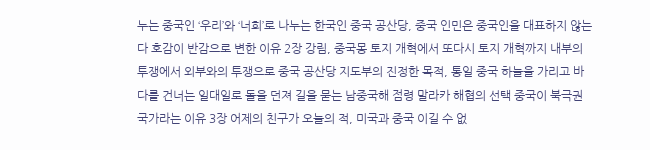누는 중국인 ‘우리’와 ‘너희’로 나누는 한국인 중국 공산당, 중국 인민은 중국인을 대표하지 않는다 호감이 반감으로 변한 이유 2장 강림, 중국몽 토지 개혁에서 또다시 토지 개혁까지 내부의 투쟁에서 외부와의 투쟁으로 중국 공산당 지도부의 진정한 목적, 통일 중국 하늘을 가리고 바다를 건너는 일대일로 돌을 던져 길을 묻는 남중국해 점령 말라카 해협의 선택 중국이 북극권 국가라는 이유 3장 어제의 친구가 오늘의 적, 미국과 중국 이길 수 없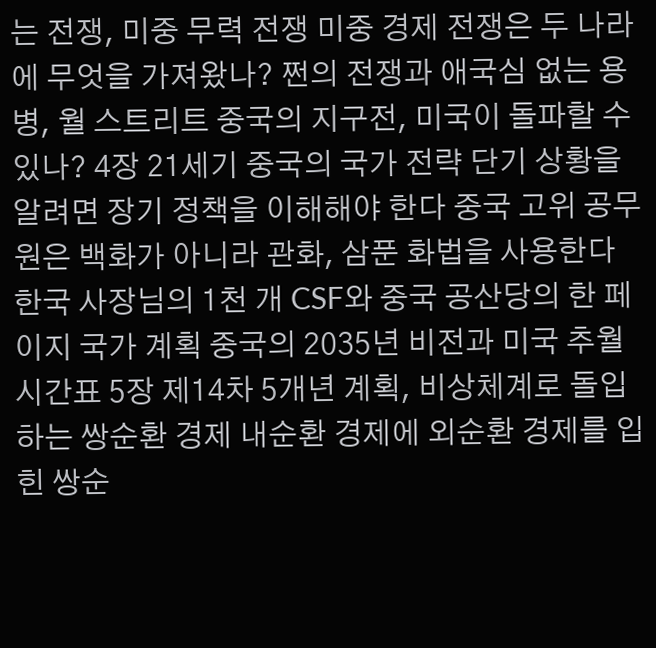는 전쟁, 미중 무력 전쟁 미중 경제 전쟁은 두 나라에 무엇을 가져왔나? 쩐의 전쟁과 애국심 없는 용병, 월 스트리트 중국의 지구전, 미국이 돌파할 수 있나? 4장 21세기 중국의 국가 전략 단기 상황을 알려면 장기 정책을 이해해야 한다 중국 고위 공무원은 백화가 아니라 관화, 삼푼 화법을 사용한다 한국 사장님의 1천 개 CSF와 중국 공산당의 한 페이지 국가 계획 중국의 2035년 비전과 미국 추월 시간표 5장 제14차 5개년 계획, 비상체계로 돌입하는 쌍순환 경제 내순환 경제에 외순환 경제를 입힌 쌍순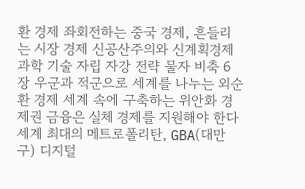환 경제 좌회전하는 중국 경제, 흔들리는 시장 경제 신공산주의와 신계획경제 과학 기술 자립 자강 전략 물자 비축 6장 우군과 적군으로 세계를 나누는 외순환 경제 세계 속에 구축하는 위안화 경제권 금융은 실체 경제를 지원해야 한다 세계 최대의 메트로폴리탄, GBA(대만구) 디지털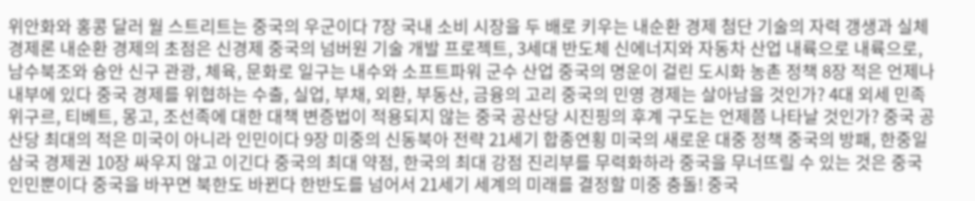위안화와 홍콩 달러 월 스트리트는 중국의 우군이다 7장 국내 소비 시장을 두 배로 키우는 내순환 경제 첨단 기술의 자력 갱생과 실체 경제론 내순환 경제의 초점은 신경제 중국의 넘버원 기술 개발 프로젝트, 3세대 반도체 신에너지와 자동차 산업 내륙으로 내륙으로, 남수북조와 슝안 신구 관광, 체육, 문화로 일구는 내수와 소프트파워 군수 산업 중국의 명운이 걸린 도시화 농촌 정책 8장 적은 언제나 내부에 있다 중국 경제를 위협하는 수출, 실업, 부채, 외환, 부동산, 금융의 고리 중국의 민영 경제는 살아남을 것인가? 4대 외세 민족 위구르, 티베트, 몽고, 조선족에 대한 대책 변증법이 적용되지 않는 중국 공산당 시진핑의 후계 구도는 언제쯤 나타날 것인가? 중국 공산당 최대의 적은 미국이 아니라 인민이다 9장 미중의 신동북아 전략 21세기 합종연횡 미국의 새로운 대중 정책 중국의 방패, 한중일 삼국 경제권 10장 싸우지 않고 이긴다 중국의 최대 약점, 한국의 최대 강점 진리부를 무력화하라 중국을 무너뜨릴 수 있는 것은 중국 인민뿐이다 중국을 바꾸면 북한도 바뀐다 한반도를 넘어서 21세기 세계의 미래를 결정할 미중 충돌! 중국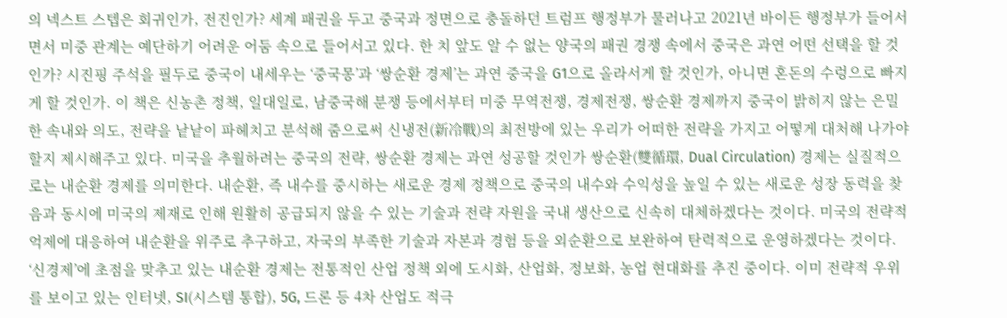의 넥스트 스텝은 회귀인가, 전진인가? 세계 패권을 두고 중국과 정면으로 충돌하던 트럼프 행정부가 물러나고 2021년 바이든 행정부가 들어서면서 미중 관계는 예단하기 어려운 어둠 속으로 들어서고 있다. 한 치 앞도 알 수 없는 양국의 패권 경쟁 속에서 중국은 과연 어떤 선택을 할 것인가? 시진핑 주석을 필두로 중국이 내세우는 ‘중국몽’과 ‘쌍순환 경제’는 과연 중국을 G1으로 올라서게 할 것인가, 아니면 혼돈의 수렁으로 빠지게 할 것인가. 이 책은 신농촌 정책, 일대일로, 남중국해 분쟁 등에서부터 미중 무역전쟁, 경제전쟁, 쌍순환 경제까지 중국이 밝히지 않는 은밀한 속내와 의도, 전략을 낱낱이 파헤치고 분석해 줌으로써 신냉전(新冷戰)의 최전방에 있는 우리가 어떠한 전략을 가지고 어떻게 대처해 나가야 할지 제시해주고 있다. 미국을 추월하려는 중국의 전략, 쌍순환 경제는 과연 성공할 것인가 쌍순환(雙循環, Dual Circulation) 경제는 실질적으로는 내순환 경제를 의미한다. 내순환, 즉 내수를 중시하는 새로운 경제 정책으로 중국의 내수와 수익성을 높일 수 있는 새로운 성장 동력을 찾음과 동시에 미국의 제재로 인해 원활히 공급되지 않을 수 있는 기술과 전략 자원을 국내 생산으로 신속히 대체하겠다는 것이다. 미국의 전략적 억제에 대응하여 내순환을 위주로 추구하고, 자국의 부족한 기술과 자본과 경험 등을 외순환으로 보완하여 탄력적으로 운영하겠다는 것이다. ‘신경제’에 초점을 맞추고 있는 내순환 경제는 전통적인 산업 정책 외에 도시화, 산업화, 정보화, 농업 현대화를 추진 중이다. 이미 전략적 우위를 보이고 있는 인터넷, SI(시스템 통합), 5G, 드론 등 4차 산업도 적극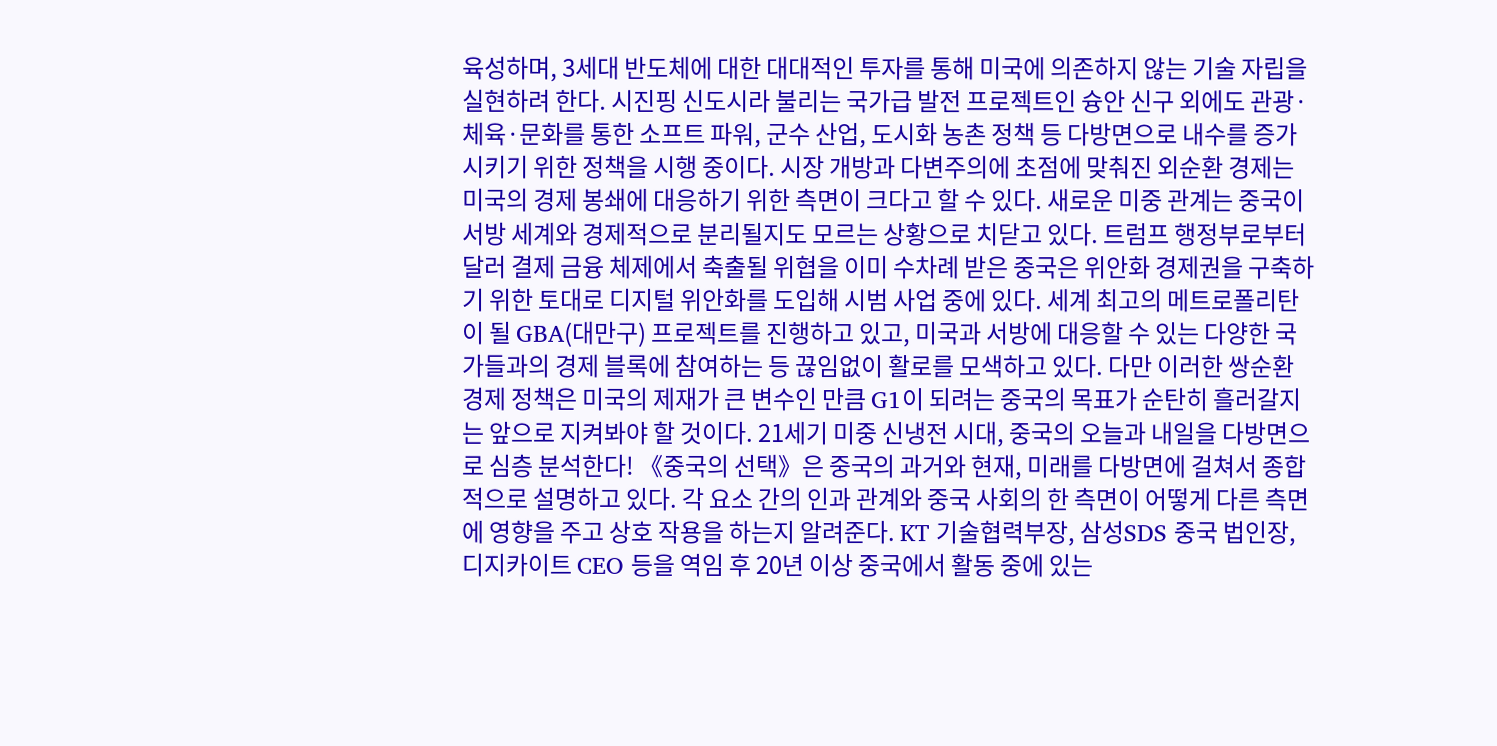육성하며, 3세대 반도체에 대한 대대적인 투자를 통해 미국에 의존하지 않는 기술 자립을 실현하려 한다. 시진핑 신도시라 불리는 국가급 발전 프로젝트인 슝안 신구 외에도 관광·체육·문화를 통한 소프트 파워, 군수 산업, 도시화 농촌 정책 등 다방면으로 내수를 증가시키기 위한 정책을 시행 중이다. 시장 개방과 다변주의에 초점에 맞춰진 외순환 경제는 미국의 경제 봉쇄에 대응하기 위한 측면이 크다고 할 수 있다. 새로운 미중 관계는 중국이 서방 세계와 경제적으로 분리될지도 모르는 상황으로 치닫고 있다. 트럼프 행정부로부터 달러 결제 금융 체제에서 축출될 위협을 이미 수차례 받은 중국은 위안화 경제권을 구축하기 위한 토대로 디지털 위안화를 도입해 시범 사업 중에 있다. 세계 최고의 메트로폴리탄이 될 GBA(대만구) 프로젝트를 진행하고 있고, 미국과 서방에 대응할 수 있는 다양한 국가들과의 경제 블록에 참여하는 등 끊임없이 활로를 모색하고 있다. 다만 이러한 쌍순환 경제 정책은 미국의 제재가 큰 변수인 만큼 G1이 되려는 중국의 목표가 순탄히 흘러갈지는 앞으로 지켜봐야 할 것이다. 21세기 미중 신냉전 시대, 중국의 오늘과 내일을 다방면으로 심층 분석한다! 《중국의 선택》은 중국의 과거와 현재, 미래를 다방면에 걸쳐서 종합적으로 설명하고 있다. 각 요소 간의 인과 관계와 중국 사회의 한 측면이 어떻게 다른 측면에 영향을 주고 상호 작용을 하는지 알려준다. KT 기술협력부장, 삼성SDS 중국 법인장, 디지카이트 CEO 등을 역임 후 20년 이상 중국에서 활동 중에 있는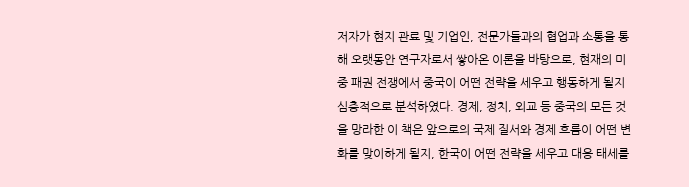저자가 현지 관료 및 기업인, 전문가들과의 협업과 소통을 통해 오랫동안 연구자로서 쌓아온 이론을 바탕으로, 현재의 미중 패권 전쟁에서 중국이 어떤 전략을 세우고 행동하게 될지 심층적으로 분석하였다. 경제, 정치, 외교 등 중국의 모든 것을 망라한 이 책은 앞으로의 국제 질서와 경제 흐름이 어떤 변화를 맞이하게 될지, 한국이 어떤 전략을 세우고 대응 태세를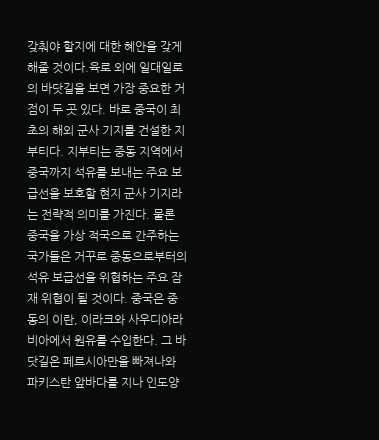갖춰야 할지에 대한 혜안을 갖게 해줄 것이다.육로 외에 일대일로의 바닷길을 보면 가장 중요한 거점이 두 곳 있다. 바로 중국이 최초의 해외 군사 기지를 건설한 지부티다. 지부티는 중동 지역에서 중국까지 석유를 보내는 주요 보급선을 보호할 현지 군사 기지라는 전략적 의미를 가진다. 물론 중국을 가상 적국으로 간주하는 국가들은 거꾸로 중동으로부터의 석유 보급선을 위협하는 주요 잠재 위협이 될 것이다. 중국은 중동의 이란, 이라크와 사우디아라비아에서 원유를 수입한다. 그 바닷길은 페르시아만을 빠져나와 파키스탄 앞바다를 지나 인도양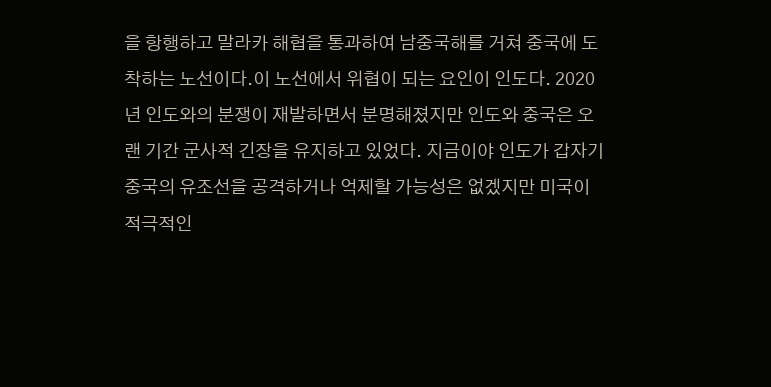을 항행하고 말라카 해협을 통과하여 남중국해를 거쳐 중국에 도착하는 노선이다.이 노선에서 위협이 되는 요인이 인도다. 2020년 인도와의 분쟁이 재발하면서 분명해졌지만 인도와 중국은 오랜 기간 군사적 긴장을 유지하고 있었다. 지금이야 인도가 갑자기 중국의 유조선을 공격하거나 억제할 가능성은 없겠지만 미국이 적극적인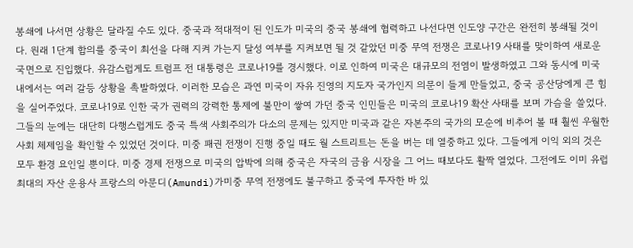봉쇄에 나서면 상황은 달라질 수도 있다. 중국과 적대적이 된 인도가 미국의 중국 봉쇄에 협력하고 나선다면 인도양 구간은 완전히 봉쇄될 것이다. 원래 1단계 합의를 중국이 최선을 다해 지켜 가는지 달성 여부를 지켜보면 될 것 같았던 미중 무역 전쟁은 코로나19 사태를 맞이하여 새로운 국면으로 진입했다. 유감스럽게도 트럼프 전 대통령은 코로나19를 경시했다. 이로 인하여 미국은 대규모의 전염이 발생하였고 그와 동시에 미국 내에서는 여러 갈등 상황을 촉발하였다. 이러한 모습은 과연 미국이 자유 진영의 지도자 국가인지 의문이 들게 만들었고, 중국 공산당에게 큰 힘을 실어주었다. 코로나19로 인한 국가 권력의 강력한 통제에 불만이 쌓여 가던 중국 인민들은 미국의 코로나19 확산 사태를 보며 가슴을 쓸었다. 그들의 눈에는 대단히 다행스럽게도 중국 특색 사회주의가 다소의 문제는 있지만 미국과 같은 자본주의 국가의 모순에 비추어 볼 때 훨씬 우월한 사회 체제임을 확인할 수 있었던 것이다. 미중 패권 전쟁이 진행 중일 때도 월 스트리트는 돈을 버는 데 열중하고 있다. 그들에게 이익 외의 것은 모두 환경 요인일 뿐이다. 미중 경제 전쟁으로 미국의 압박에 의해 중국은 자국의 금융 시장을 그 어느 때보다도 활짝 열었다. 그전에도 이미 유럽 최대의 자산 운용사 프랑스의 아문디(Amundi)가미중 무역 전쟁에도 불구하고 중국에 투자한 바 있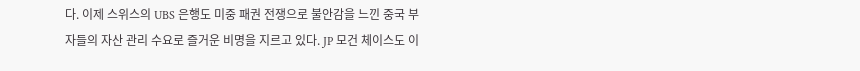다. 이제 스위스의 UBS 은행도 미중 패권 전쟁으로 불안감을 느낀 중국 부자들의 자산 관리 수요로 즐거운 비명을 지르고 있다. JP 모건 체이스도 이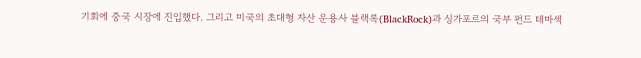기회에 중국 시장에 진입했다. 그리고 미국의 초대형 자산 운용사 블랙록(BlackRock)과 싱가포르의 국부 펀드 테마섹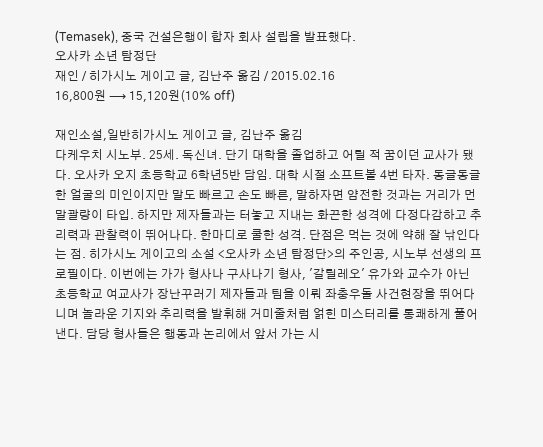(Temasek), 중국 건설은행이 합자 회사 설립을 발표했다.
오사카 소년 탐정단
재인 / 히가시노 게이고 글, 김난주 옮김 / 2015.02.16
16,800원 ⟶ 15,120원(10% off)

재인소설,일반히가시노 게이고 글, 김난주 옮김
다케우치 시노부. 25세. 독신녀. 단기 대학을 졸업하고 어릴 적 꿈이던 교사가 됐다. 오사카 오지 초등학교 6학년5반 담임. 대학 시절 소프트볼 4번 타자. 동글동글한 얼굴의 미인이지만 말도 빠르고 손도 빠른, 말하자면 얌전한 것과는 거리가 먼 말괄량이 타입. 하지만 제자들과는 터놓고 지내는 화끈한 성격에 다정다감하고 추리력과 관찰력이 뛰어나다. 한마디로 쿨한 성격. 단점은 먹는 것에 약해 잘 낚인다는 점. 히가시노 게이고의 소설 <오사카 소년 탐정단>의 주인공, 시노부 선생의 프로필이다. 이번에는 가가 형사나 구사나기 형사, '갈릴레오' 유가와 교수가 아닌 초등학교 여교사가 장난꾸러기 제자들과 팀을 이뤄 좌충우돌 사건현장을 뛰어다니며 놀라운 기지와 추리력을 발휘해 거미줄처럼 얽힌 미스터리를 통쾌하게 풀어 낸다. 담당 형사들은 행동과 논리에서 앞서 가는 시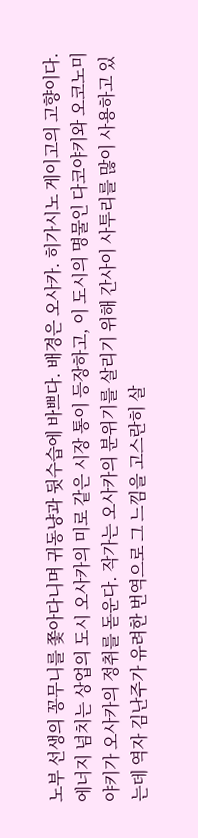노부 선생의 꽁무니를 쫓아다니며 귀동냥과 뒷수습에 바쁘다. 배경은 오사카. 히가시노 게이고의 고향이다. 에너지 넘치는 상업의 도시 오사카의 미로 같은 시장 통이 등장하고, 이 도시의 명물인 다코야키와 오코노미야키가 오사카의 정취를 돋운다. 작가는 오사카의 분위기를 살리기 위해 간사이 사투리를 많이 사용하고 있는데 역자 김난주가 유려한 번역으로 그 느낌을 고스란히 살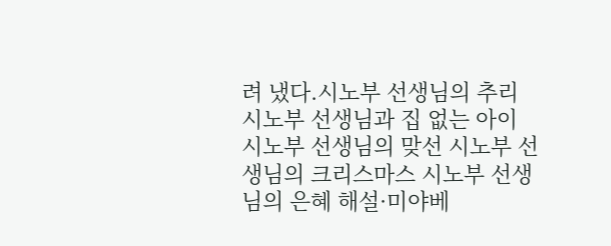려 냈다.시노부 선생님의 추리 시노부 선생님과 집 없는 아이 시노부 선생님의 맞선 시노부 선생님의 크리스마스 시노부 선생님의 은혜 해설·미야베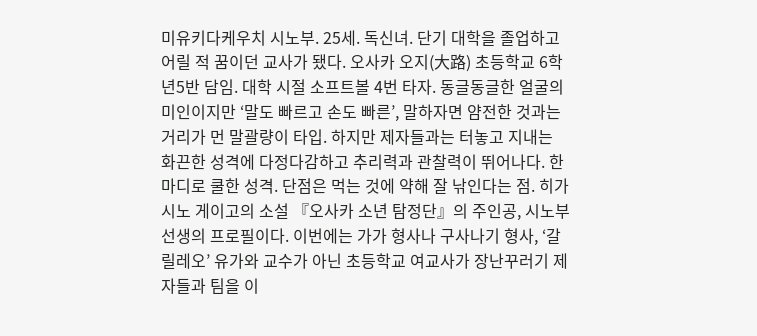미유키다케우치 시노부. 25세. 독신녀. 단기 대학을 졸업하고 어릴 적 꿈이던 교사가 됐다. 오사카 오지(大路) 초등학교 6학년5반 담임. 대학 시절 소프트볼 4번 타자. 동글동글한 얼굴의 미인이지만 ‘말도 빠르고 손도 빠른’, 말하자면 얌전한 것과는 거리가 먼 말괄량이 타입. 하지만 제자들과는 터놓고 지내는 화끈한 성격에 다정다감하고 추리력과 관찰력이 뛰어나다. 한마디로 쿨한 성격. 단점은 먹는 것에 약해 잘 낚인다는 점. 히가시노 게이고의 소설 『오사카 소년 탐정단』의 주인공, 시노부 선생의 프로필이다. 이번에는 가가 형사나 구사나기 형사, ‘갈릴레오’ 유가와 교수가 아닌 초등학교 여교사가 장난꾸러기 제자들과 팀을 이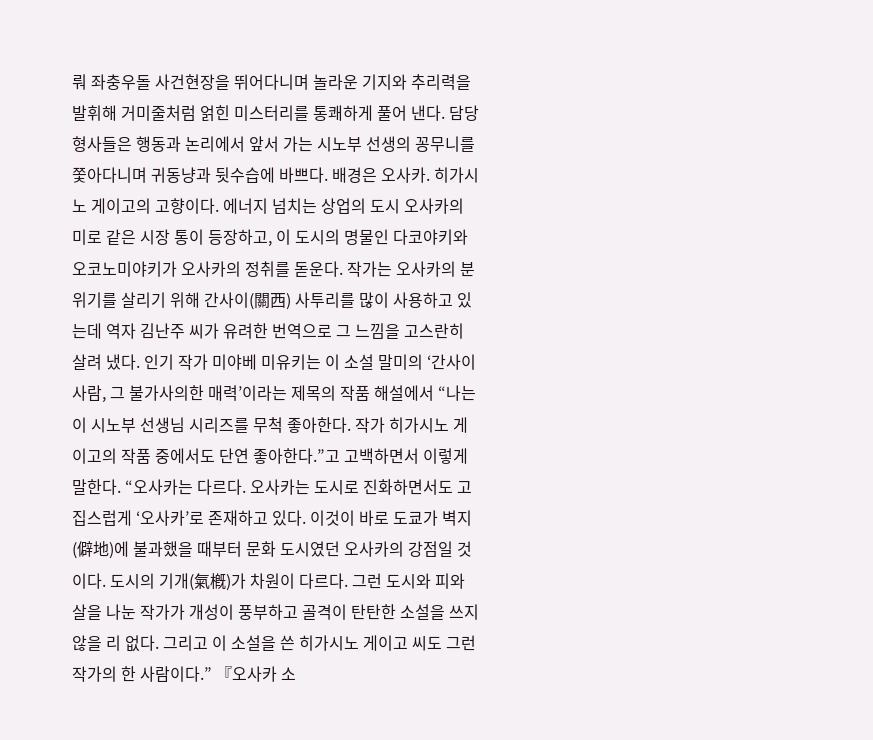뤄 좌충우돌 사건현장을 뛰어다니며 놀라운 기지와 추리력을 발휘해 거미줄처럼 얽힌 미스터리를 통쾌하게 풀어 낸다. 담당 형사들은 행동과 논리에서 앞서 가는 시노부 선생의 꽁무니를 쫓아다니며 귀동냥과 뒷수습에 바쁘다. 배경은 오사카. 히가시노 게이고의 고향이다. 에너지 넘치는 상업의 도시 오사카의 미로 같은 시장 통이 등장하고, 이 도시의 명물인 다코야키와 오코노미야키가 오사카의 정취를 돋운다. 작가는 오사카의 분위기를 살리기 위해 간사이(關西) 사투리를 많이 사용하고 있는데 역자 김난주 씨가 유려한 번역으로 그 느낌을 고스란히 살려 냈다. 인기 작가 미야베 미유키는 이 소설 말미의 ‘간사이 사람, 그 불가사의한 매력’이라는 제목의 작품 해설에서 “나는 이 시노부 선생님 시리즈를 무척 좋아한다. 작가 히가시노 게이고의 작품 중에서도 단연 좋아한다.”고 고백하면서 이렇게 말한다. “오사카는 다르다. 오사카는 도시로 진화하면서도 고집스럽게 ‘오사카’로 존재하고 있다. 이것이 바로 도쿄가 벽지(僻地)에 불과했을 때부터 문화 도시였던 오사카의 강점일 것이다. 도시의 기개(氣槪)가 차원이 다르다. 그런 도시와 피와 살을 나눈 작가가 개성이 풍부하고 골격이 탄탄한 소설을 쓰지 않을 리 없다. 그리고 이 소설을 쓴 히가시노 게이고 씨도 그런 작가의 한 사람이다.” 『오사카 소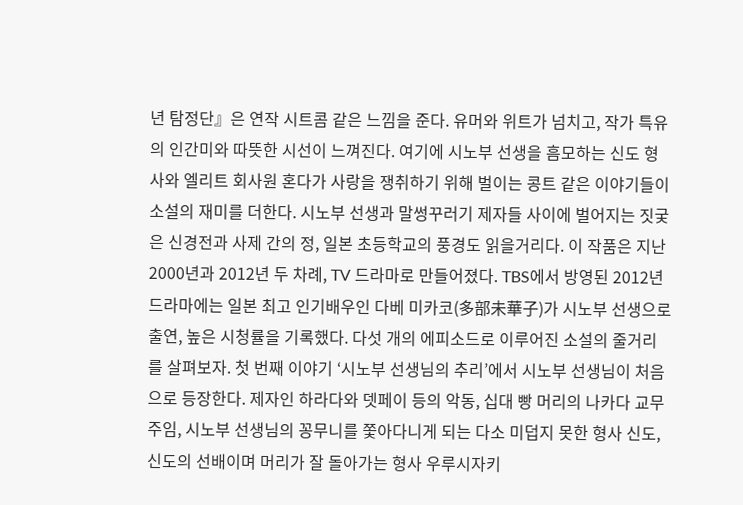년 탐정단』은 연작 시트콤 같은 느낌을 준다. 유머와 위트가 넘치고, 작가 특유의 인간미와 따뜻한 시선이 느껴진다. 여기에 시노부 선생을 흠모하는 신도 형사와 엘리트 회사원 혼다가 사랑을 쟁취하기 위해 벌이는 콩트 같은 이야기들이 소설의 재미를 더한다. 시노부 선생과 말썽꾸러기 제자들 사이에 벌어지는 짓궂은 신경전과 사제 간의 정, 일본 초등학교의 풍경도 읽을거리다. 이 작품은 지난 2000년과 2012년 두 차례, TV 드라마로 만들어졌다. TBS에서 방영된 2012년 드라마에는 일본 최고 인기배우인 다베 미카코(多部未華子)가 시노부 선생으로 출연, 높은 시청률을 기록했다. 다섯 개의 에피소드로 이루어진 소설의 줄거리를 살펴보자. 첫 번째 이야기 ‘시노부 선생님의 추리’에서 시노부 선생님이 처음으로 등장한다. 제자인 하라다와 뎃페이 등의 악동, 십대 빵 머리의 나카다 교무 주임, 시노부 선생님의 꽁무니를 쫓아다니게 되는 다소 미덥지 못한 형사 신도, 신도의 선배이며 머리가 잘 돌아가는 형사 우루시자키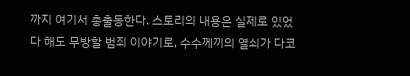까지 여기서 총출동한다. 스토리의 내용은 실제로 있었다 해도 무방할 범죄 이야기로, 수수께끼의 열쇠가 다코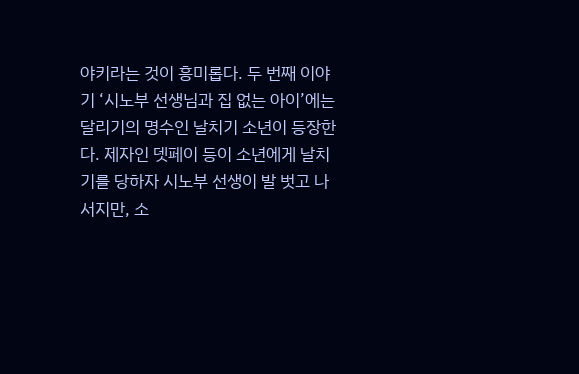야키라는 것이 흥미롭다. 두 번째 이야기 ‘시노부 선생님과 집 없는 아이’에는 달리기의 명수인 날치기 소년이 등장한다. 제자인 뎃페이 등이 소년에게 날치기를 당하자 시노부 선생이 발 벗고 나서지만, 소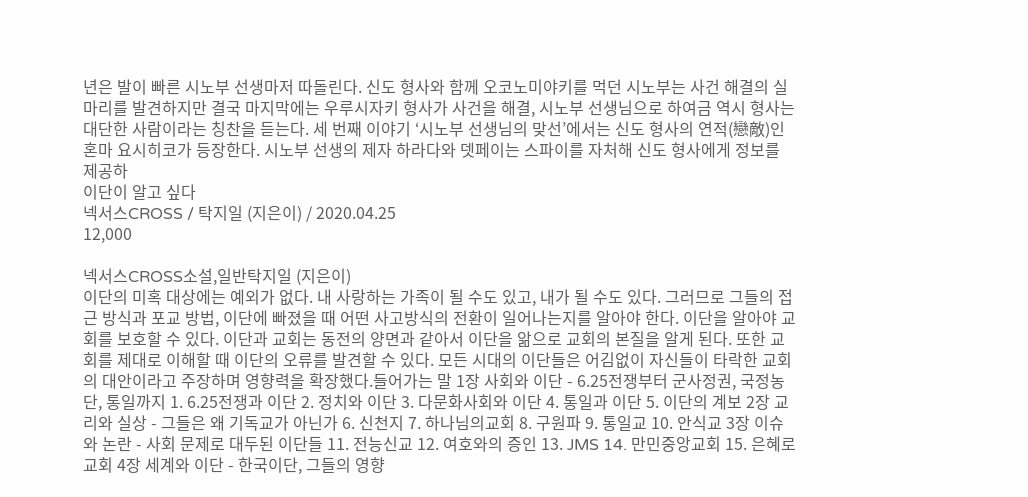년은 발이 빠른 시노부 선생마저 따돌린다. 신도 형사와 함께 오코노미야키를 먹던 시노부는 사건 해결의 실마리를 발견하지만 결국 마지막에는 우루시자키 형사가 사건을 해결, 시노부 선생님으로 하여금 역시 형사는 대단한 사람이라는 칭찬을 듣는다. 세 번째 이야기 ‘시노부 선생님의 맞선’에서는 신도 형사의 연적(戀敵)인 혼마 요시히코가 등장한다. 시노부 선생의 제자 하라다와 뎃페이는 스파이를 자처해 신도 형사에게 정보를 제공하
이단이 알고 싶다
넥서스CROSS / 탁지일 (지은이) / 2020.04.25
12,000

넥서스CROSS소설,일반탁지일 (지은이)
이단의 미혹 대상에는 예외가 없다. 내 사랑하는 가족이 될 수도 있고, 내가 될 수도 있다. 그러므로 그들의 접근 방식과 포교 방법, 이단에 빠졌을 때 어떤 사고방식의 전환이 일어나는지를 알아야 한다. 이단을 알아야 교회를 보호할 수 있다. 이단과 교회는 동전의 양면과 같아서 이단을 앎으로 교회의 본질을 알게 된다. 또한 교회를 제대로 이해할 때 이단의 오류를 발견할 수 있다. 모든 시대의 이단들은 어김없이 자신들이 타락한 교회의 대안이라고 주장하며 영향력을 확장했다.들어가는 말 1장 사회와 이단 - 6.25전쟁부터 군사정권, 국정농단, 통일까지 1. 6.25전쟁과 이단 2. 정치와 이단 3. 다문화사회와 이단 4. 통일과 이단 5. 이단의 계보 2장 교리와 실상 - 그들은 왜 기독교가 아닌가 6. 신천지 7. 하나님의교회 8. 구원파 9. 통일교 10. 안식교 3장 이슈와 논란 - 사회 문제로 대두된 이단들 11. 전능신교 12. 여호와의 증인 13. JMS 14. 만민중앙교회 15. 은혜로교회 4장 세계와 이단 - 한국이단, 그들의 영향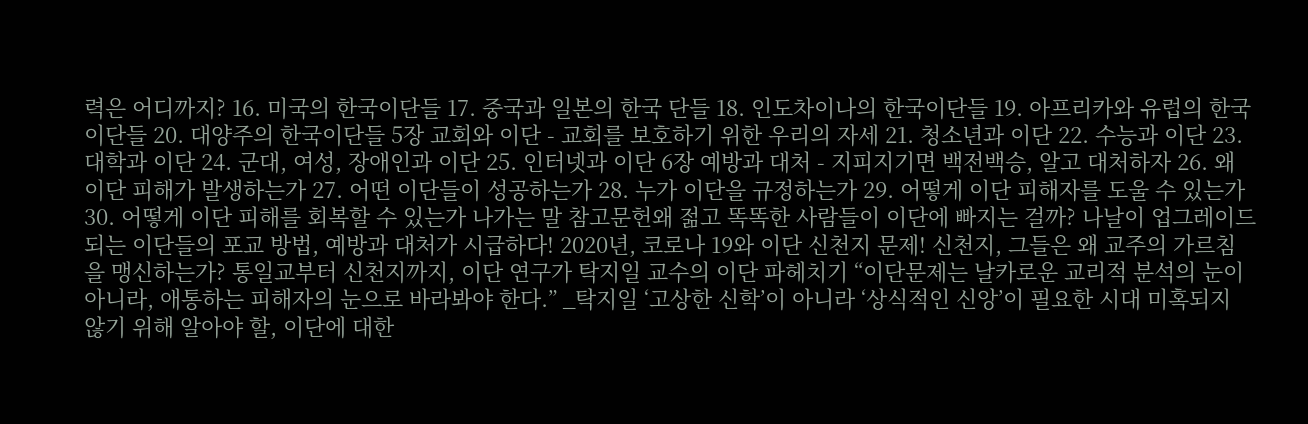력은 어디까지? 16. 미국의 한국이단들 17. 중국과 일본의 한국 단들 18. 인도차이나의 한국이단들 19. 아프리카와 유럽의 한국이단들 20. 대양주의 한국이단들 5장 교회와 이단 - 교회를 보호하기 위한 우리의 자세 21. 청소년과 이단 22. 수능과 이단 23. 대학과 이단 24. 군대, 여성, 장애인과 이단 25. 인터넷과 이단 6장 예방과 대처 - 지피지기면 백전백승, 알고 대처하자 26. 왜 이단 피해가 발생하는가 27. 어떤 이단들이 성공하는가 28. 누가 이단을 규정하는가 29. 어떻게 이단 피해자를 도울 수 있는가 30. 어떻게 이단 피해를 회복할 수 있는가 나가는 말 참고문헌왜 젊고 똑똑한 사람들이 이단에 빠지는 걸까? 나날이 업그레이드되는 이단들의 포교 방법, 예방과 대처가 시급하다! 2020년, 코로나 19와 이단 신천지 문제! 신천지, 그들은 왜 교주의 가르침을 맹신하는가? 통일교부터 신천지까지, 이단 연구가 탁지일 교수의 이단 파헤치기 “이단문제는 날카로운 교리적 분석의 눈이 아니라, 애통하는 피해자의 눈으로 바라봐야 한다.” _탁지일 ‘고상한 신학’이 아니라 ‘상식적인 신앙’이 필요한 시대 미혹되지 않기 위해 알아야 할, 이단에 대한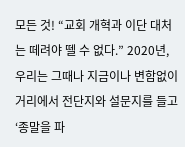모든 것! “교회 개혁과 이단 대처는 떼려야 뗄 수 없다.” 2020년, 우리는 그때나 지금이나 변함없이 거리에서 전단지와 설문지를 들고 ‘종말을 파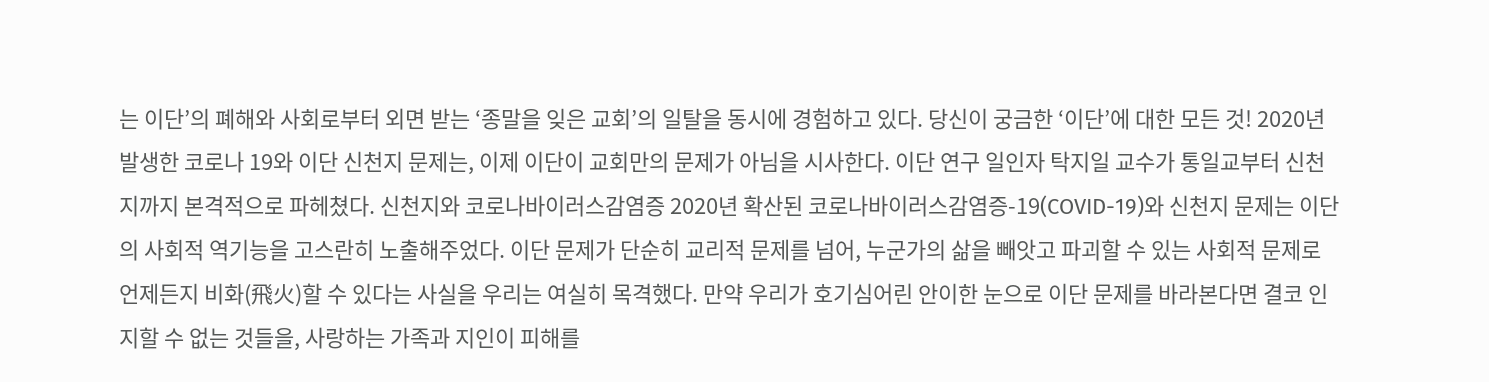는 이단’의 폐해와 사회로부터 외면 받는 ‘종말을 잊은 교회’의 일탈을 동시에 경험하고 있다. 당신이 궁금한 ‘이단’에 대한 모든 것! 2020년 발생한 코로나 19와 이단 신천지 문제는, 이제 이단이 교회만의 문제가 아님을 시사한다. 이단 연구 일인자 탁지일 교수가 통일교부터 신천지까지 본격적으로 파헤쳤다. 신천지와 코로나바이러스감염증 2020년 확산된 코로나바이러스감염증-19(COVID-19)와 신천지 문제는 이단의 사회적 역기능을 고스란히 노출해주었다. 이단 문제가 단순히 교리적 문제를 넘어, 누군가의 삶을 빼앗고 파괴할 수 있는 사회적 문제로 언제든지 비화(飛火)할 수 있다는 사실을 우리는 여실히 목격했다. 만약 우리가 호기심어린 안이한 눈으로 이단 문제를 바라본다면 결코 인지할 수 없는 것들을, 사랑하는 가족과 지인이 피해를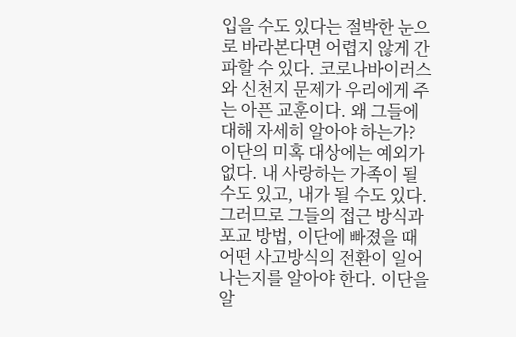입을 수도 있다는 절박한 눈으로 바라본다면 어렵지 않게 간파할 수 있다. 코로나바이러스와 신천지 문제가 우리에게 주는 아픈 교훈이다. 왜 그들에 대해 자세히 알아야 하는가? 이단의 미혹 대상에는 예외가 없다. 내 사랑하는 가족이 될 수도 있고, 내가 될 수도 있다. 그러므로 그들의 접근 방식과 포교 방법, 이단에 빠졌을 때 어떤 사고방식의 전환이 일어나는지를 알아야 한다. 이단을 알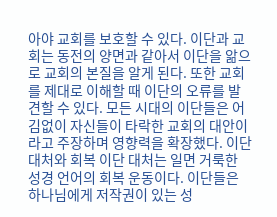아야 교회를 보호할 수 있다. 이단과 교회는 동전의 양면과 같아서 이단을 앎으로 교회의 본질을 알게 된다. 또한 교회를 제대로 이해할 때 이단의 오류를 발견할 수 있다. 모든 시대의 이단들은 어김없이 자신들이 타락한 교회의 대안이라고 주장하며 영향력을 확장했다. 이단 대처와 회복 이단 대처는 일면 거룩한 성경 언어의 회복 운동이다. 이단들은 하나님에게 저작권이 있는 성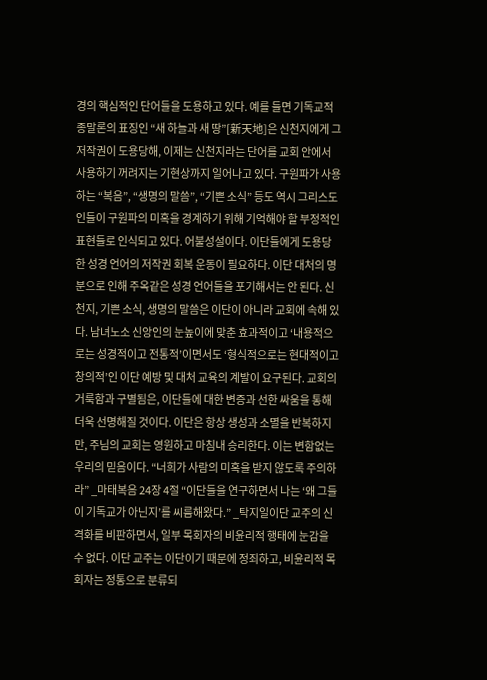경의 핵심적인 단어들을 도용하고 있다. 예를 들면 기독교적 종말론의 표징인 “새 하늘과 새 땅”[新天地]은 신천지에게 그 저작권이 도용당해, 이제는 신천지라는 단어를 교회 안에서 사용하기 꺼려지는 기현상까지 일어나고 있다. 구원파가 사용하는 “복음”, “생명의 말씀”, “기쁜 소식” 등도 역시 그리스도인들이 구원파의 미혹을 경계하기 위해 기억해야 할 부정적인 표현들로 인식되고 있다. 어불성설이다. 이단들에게 도용당한 성경 언어의 저작권 회복 운동이 필요하다. 이단 대처의 명분으로 인해 주옥같은 성경 언어들을 포기해서는 안 된다. 신천지, 기쁜 소식, 생명의 말씀은 이단이 아니라 교회에 속해 있다. 남녀노소 신앙인의 눈높이에 맞춘 효과적이고 ‘내용적으로는 성경적이고 전통적’이면서도 ‘형식적으로는 현대적이고 창의적’인 이단 예방 및 대처 교육의 계발이 요구된다. 교회의 거룩함과 구별됨은, 이단들에 대한 변증과 선한 싸움을 통해 더욱 선명해질 것이다. 이단은 항상 생성과 소멸을 반복하지만, 주님의 교회는 영원하고 마침내 승리한다. 이는 변함없는 우리의 믿음이다. “너희가 사람의 미혹을 받지 않도록 주의하라” _마태복음 24장 4절 “이단들을 연구하면서 나는 ‘왜 그들이 기독교가 아닌지’를 씨름해왔다.” _탁지일이단 교주의 신격화를 비판하면서, 일부 목회자의 비윤리적 행태에 눈감을 수 없다. 이단 교주는 이단이기 때문에 정죄하고, 비윤리적 목회자는 정통으로 분류되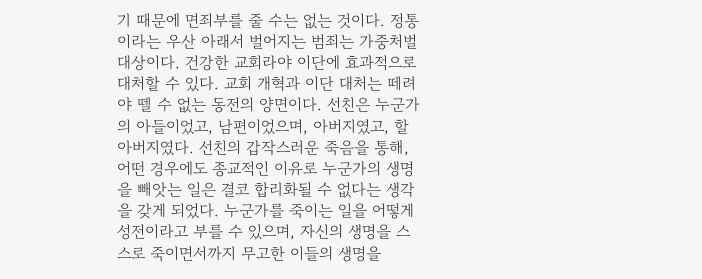기 때문에 면죄부를 줄 수는 없는 것이다. 정통이라는 우산 아래서 벌어지는 범죄는 가중처벌 대상이다. 건강한 교회라야 이단에 효과적으로 대처할 수 있다. 교회 개혁과 이단 대처는 떼려야 뗄 수 없는 동전의 양면이다. 선친은 누군가의 아들이었고, 남편이었으며, 아버지였고, 할아버지였다. 선친의 갑작스러운 죽음을 통해, 어떤 경우에도 종교적인 이유로 누군가의 생명을 빼앗는 일은 결코 합리화될 수 없다는 생각을 갖게 되었다. 누군가를 죽이는 일을 어떻게 성전이라고 부를 수 있으며, 자신의 생명을 스스로 죽이면서까지 무고한 이들의 생명을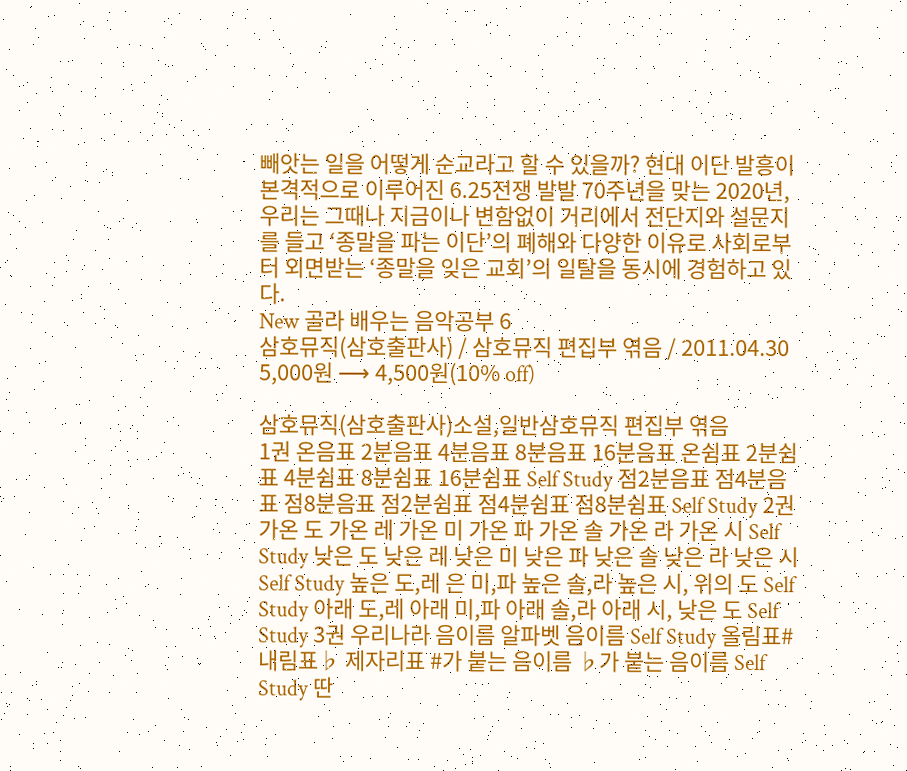빼앗는 일을 어떻게 순교라고 할 수 있을까? 현대 이단 발흥이 본격적으로 이루어진 6.25전쟁 발발 70주년을 맞는 2020년, 우리는 그때나 지금이나 변함없이 거리에서 전단지와 설문지를 들고 ‘종말을 파는 이단’의 폐해와 다양한 이유로 사회로부터 외면받는 ‘종말을 잊은 교회’의 일탈을 동시에 경험하고 있다.
New 골라 배우는 음악공부 6
삼호뮤직(삼호출판사) / 삼호뮤직 편집부 엮음 / 2011.04.30
5,000원 ⟶ 4,500원(10% off)

삼호뮤직(삼호출판사)소설,일반삼호뮤직 편집부 엮음
1권 온음표 2분음표 4분음표 8분음표 16분음표 온쉼표 2분쉼표 4분쉼표 8분쉼표 16분쉼표 Self Study 점2분음표 점4분음표 점8분음표 점2분쉼표 점4분쉼표 점8분쉼표 Self Study 2권 가온 도 가온 레 가온 미 가온 파 가온 솔 가온 라 가온 시 Self Study 낮은 도 낮은 레 낮은 미 낮은 파 낮은 솔 낮은 라 낮은 시 Self Study 높은 도,레 은 미,파 높은 솔,라 높은 시, 위의 도 Self Study 아래 도,레 아래 미,파 아래 솔,라 아래 시, 낮은 도 Self Study 3권 우리나라 음이름 알파벳 음이름 Self Study 올림표# 내림표♭ 제자리표 #가 붙는 음이름 ♭가 붙는 음이름 Self Study 딴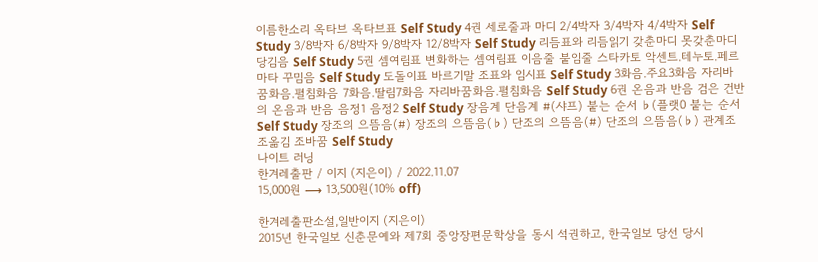이름한소리 옥타브 옥타브표 Self Study 4권 세로줄과 마디 2/4박자 3/4박자 4/4박자 Self Study 3/8박자 6/8박자 9/8박자 12/8박자 Self Study 리듬표와 리듬읽기 갖춘마디 못갖춘마디 당김음 Self Study 5권 셈여림표 변화하는 셈여림표 이음줄 붙임줄 스타카토 악센트.테누토.페르마타 꾸밈음 Self Study 도돌이표 바르기말 조표와 임시표 Self Study 3화음.주요3화음 자리바꿈화음.펼침화음 7화음.딸림7화음 자리바꿈화음.펼침화음 Self Study 6권 온음과 반음 검은 건반의 온음과 반음 음정1 음정2 Self Study 장음계 단음계 #(샤프) 붙는 순서 ♭(플랫0 붙는 순서 Self Study 장조의 으뜸음(#) 장조의 으뜸음(♭) 단조의 으뜸음(#) 단조의 으뜸음(♭) 관계조 조옮김 조바꿈 Self Study
나이트 러닝
한겨레출판 / 이지 (지은이) / 2022.11.07
15,000원 ⟶ 13,500원(10% off)

한겨레출판소설,일반이지 (지은이)
2015년 한국일보 신춘문예와 제7회 중앙장편문학상을 동시 석권하고, 한국일보 당선 당시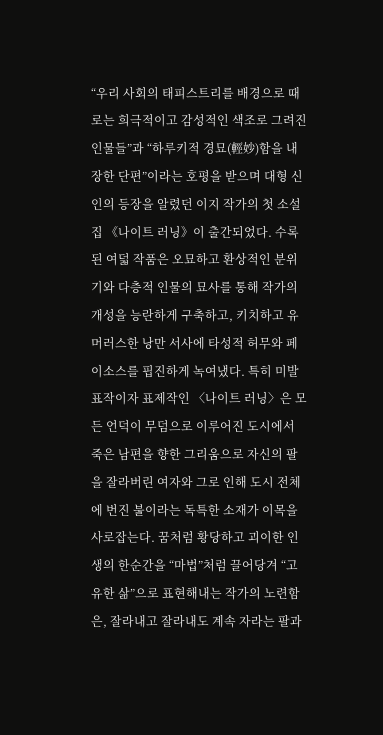“우리 사회의 태피스트리를 배경으로 때로는 희극적이고 감성적인 색조로 그려진 인물들”과 “하루키적 경묘(輕妙)함을 내장한 단편”이라는 호평을 받으며 대형 신인의 등장을 알렸던 이지 작가의 첫 소설집 《나이트 러닝》이 출간되었다. 수록된 여덟 작품은 오묘하고 환상적인 분위기와 다층적 인물의 묘사를 통해 작가의 개성을 능란하게 구축하고, 키치하고 유머러스한 낭만 서사에 타성적 허무와 페이소스를 핍진하게 녹여냈다. 특히 미발표작이자 표제작인 〈나이트 러닝〉은 모든 언덕이 무덤으로 이루어진 도시에서 죽은 남편을 향한 그리움으로 자신의 팔을 잘라버린 여자와 그로 인해 도시 전체에 번진 불이라는 독특한 소재가 이목을 사로잡는다. 꿈처럼 황당하고 괴이한 인생의 한순간을 “마법”처럼 끌어당겨 “고유한 삶”으로 표현해내는 작가의 노련함은, 잘라내고 잘라내도 계속 자라는 팔과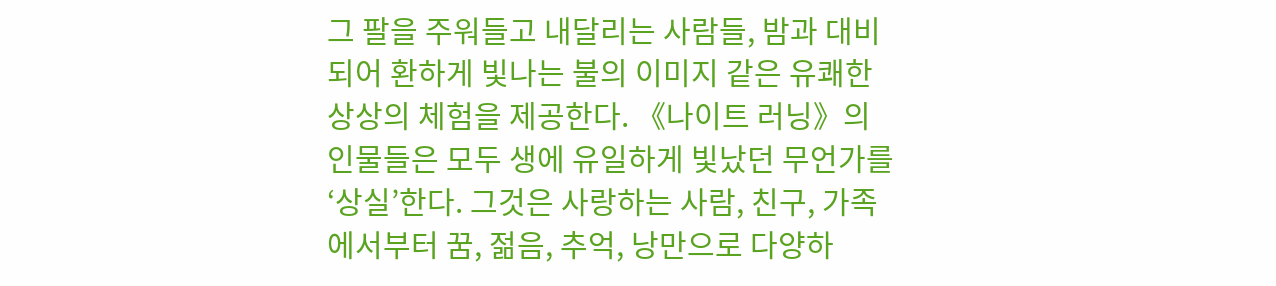그 팔을 주워들고 내달리는 사람들, 밤과 대비되어 환하게 빛나는 불의 이미지 같은 유쾌한 상상의 체험을 제공한다. 《나이트 러닝》의 인물들은 모두 생에 유일하게 빛났던 무언가를 ‘상실’한다. 그것은 사랑하는 사람, 친구, 가족에서부터 꿈, 젊음, 추억, 낭만으로 다양하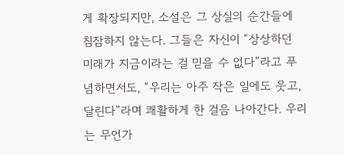게 확장되지만, 소설은 그 상실의 순간들에 침잠하지 않는다. 그들은 자신이 “상상하던 미래가 지금이라는 걸 믿을 수 없다”라고 푸념하면서도, “우리는 아주 작은 일에도 웃고, 달린다”라며 쾌활하게 한 걸음 나아간다. 우리는 무언가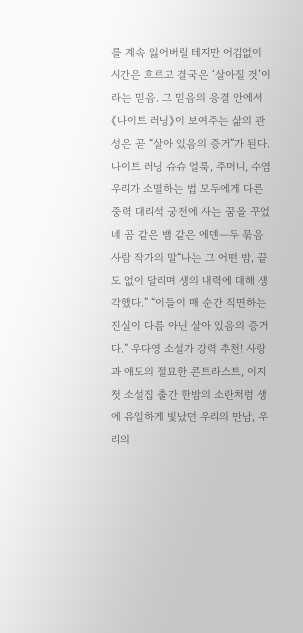를 계속 잃어버릴 테지만 어김없이 시간은 흐르고 결국은 ‘살아질 것’이라는 믿음. 그 믿음의 응결 안에서 《나이트 러닝》이 보여주는 삶의 관성은 곧 “살아 있음의 증거”가 된다.나이트 러닝 슈슈 얼룩, 주머니, 수염 우리가 소멸하는 법 모두에게 다른 중력 대리석 궁전에 사는 꿈을 꾸었네 곰 같은 뱀 같은 에덴―두 묶음 사람 작가의 말“나는 그 어떤 밤, 끝도 없이 달리며 생의 내력에 대해 생각했다.” “이들이 매 순간 직면하는 진실이 다름 아닌 살아 있음의 증거다.” 우다영 소설가 강력 추천! 사랑과 애도의 절묘한 콘트라스트, 이지 첫 소설집 출간 한밤의 소란처럼 생에 유일하게 빛났던 우리의 만남, 우리의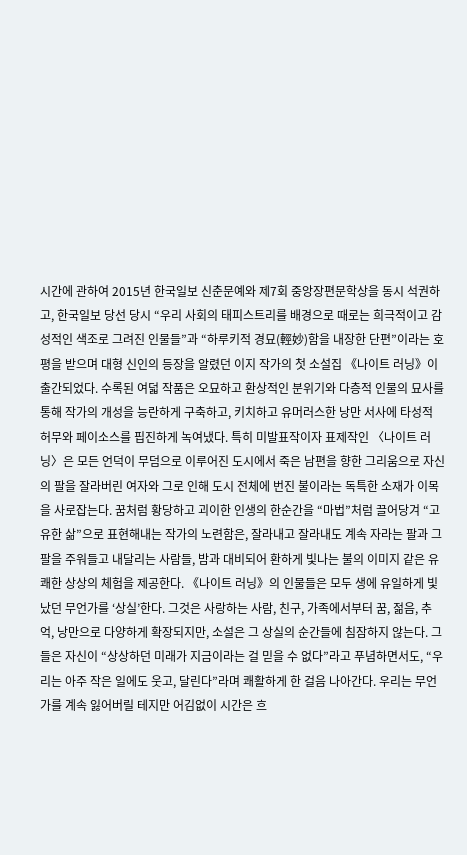시간에 관하여 2015년 한국일보 신춘문예와 제7회 중앙장편문학상을 동시 석권하고, 한국일보 당선 당시 “우리 사회의 태피스트리를 배경으로 때로는 희극적이고 감성적인 색조로 그려진 인물들”과 “하루키적 경묘(輕妙)함을 내장한 단편”이라는 호평을 받으며 대형 신인의 등장을 알렸던 이지 작가의 첫 소설집 《나이트 러닝》이 출간되었다. 수록된 여덟 작품은 오묘하고 환상적인 분위기와 다층적 인물의 묘사를 통해 작가의 개성을 능란하게 구축하고, 키치하고 유머러스한 낭만 서사에 타성적 허무와 페이소스를 핍진하게 녹여냈다. 특히 미발표작이자 표제작인 〈나이트 러닝〉은 모든 언덕이 무덤으로 이루어진 도시에서 죽은 남편을 향한 그리움으로 자신의 팔을 잘라버린 여자와 그로 인해 도시 전체에 번진 불이라는 독특한 소재가 이목을 사로잡는다. 꿈처럼 황당하고 괴이한 인생의 한순간을 “마법”처럼 끌어당겨 “고유한 삶”으로 표현해내는 작가의 노련함은, 잘라내고 잘라내도 계속 자라는 팔과 그 팔을 주워들고 내달리는 사람들, 밤과 대비되어 환하게 빛나는 불의 이미지 같은 유쾌한 상상의 체험을 제공한다. 《나이트 러닝》의 인물들은 모두 생에 유일하게 빛났던 무언가를 ‘상실’한다. 그것은 사랑하는 사람, 친구, 가족에서부터 꿈, 젊음, 추억, 낭만으로 다양하게 확장되지만, 소설은 그 상실의 순간들에 침잠하지 않는다. 그들은 자신이 “상상하던 미래가 지금이라는 걸 믿을 수 없다”라고 푸념하면서도, “우리는 아주 작은 일에도 웃고, 달린다”라며 쾌활하게 한 걸음 나아간다. 우리는 무언가를 계속 잃어버릴 테지만 어김없이 시간은 흐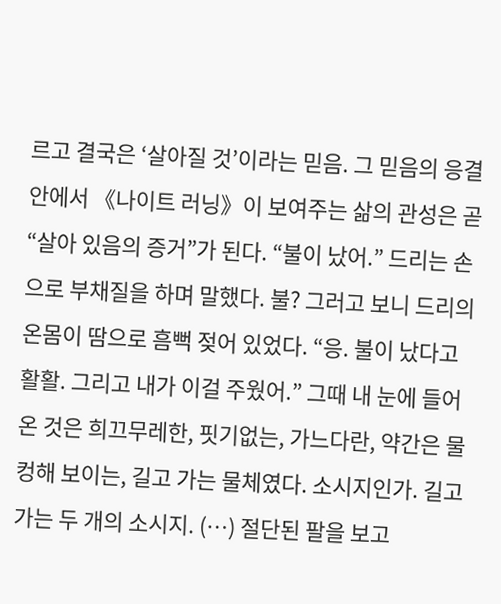르고 결국은 ‘살아질 것’이라는 믿음. 그 믿음의 응결 안에서 《나이트 러닝》이 보여주는 삶의 관성은 곧 “살아 있음의 증거”가 된다. “불이 났어.” 드리는 손으로 부채질을 하며 말했다. 불? 그러고 보니 드리의 온몸이 땀으로 흠뻑 젖어 있었다. “응. 불이 났다고 활활. 그리고 내가 이걸 주웠어.” 그때 내 눈에 들어온 것은 희끄무레한, 핏기없는, 가느다란, 약간은 물컹해 보이는, 길고 가는 물체였다. 소시지인가. 길고 가는 두 개의 소시지. (…) 절단된 팔을 보고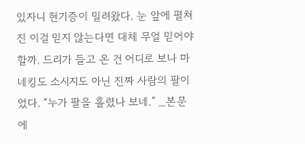있자니 현기증이 밀려왔다. 눈 앞에 펼쳐진 이걸 믿지 않는다면 대체 무얼 믿어야 할까. 드리가 들고 온 건 어디로 보나 마네킹도 소시지도 아닌 진짜 사람의 팔이었다. “누가 팔을 흘렸나 보네.” _본문에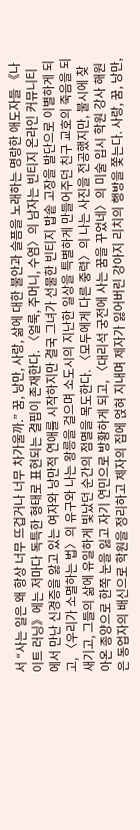서 “사는 일은 왜 항상 너무 뜨겁거나 너무 차가울까.” 꿈, 낭만, 사랑, 삶에 대한 불안과 슬픔을 노래하는 명랑한 애도자들 《나이트 러닝》에는 저마다 독특한 형태로 표현되는 결핍이 존재한다. 〈얼룩, 주머니, 수염〉의 남자는 빈티지 온라인 커뮤니티에서 만난 신경증을 앓고 있는 여자와 낭만적 연애를 시작하지만 결국 그녀가 선물한 빈티지 밥솥 고장을 발단으로 이별하게 되고, 〈우리가 소멸하는 법〉의 유구와 나는 왕릉을 걸으며 소도시의 지난한 일상을 특별하게 만들어주던 친구 교호의 죽음을 되새기고, 그들의 삶에 유일하게 빛났던 순간의 점멸을 목도한다. 〈모두에게 다른 중력〉의 나는 사진을 전공했지만, 불시에 찾아온 종양으로 한쪽 눈을 잃고 자기 연민으로 방황하게 되고, 〈대리석 궁전에 사는 꿈을 꾸었네〉의 미술 입시 학원 강사 해원은 동업자의 배신으로 학원을 정리하고 제자의 집에 얹혀 지내며 제자가 잃어버린 강아지 리치의 행방을 쫓는다. 사랑, 꿈, 낭만,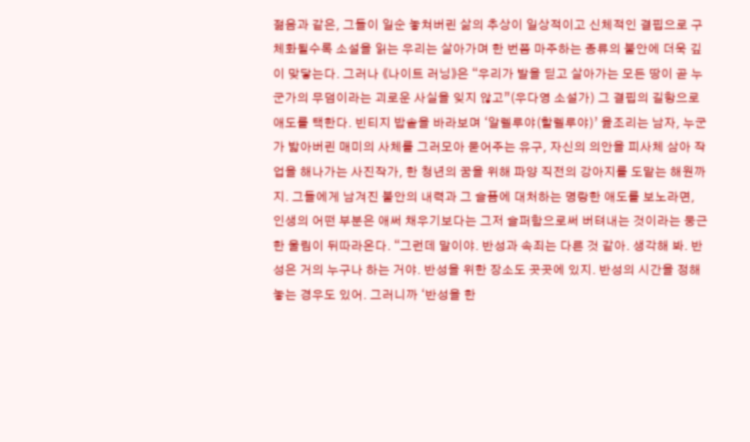젊음과 같은, 그들이 일순 놓쳐버린 삶의 추상이 일상적이고 신체적인 결핍으로 구체화될수록 소설을 읽는 우리는 살아가며 한 번쯤 마주하는 종류의 불안에 더욱 깊이 맞닿는다. 그러나 《나이트 러닝》은 “우리가 발을 딛고 살아가는 모든 땅이 곧 누군가의 무덤이라는 괴로운 사실을 잊지 않고”(우다영 소설가) 그 결핍의 길항으로 애도를 택한다. 빈티지 밥솥을 바라보며 ‘알렐루야(할렐루야)’ 읊조리는 남자, 누군가 밟아버린 매미의 사체를 그러모아 묻어주는 유구, 자신의 의안을 피사체 삼아 작업을 해나가는 사진작가, 한 청년의 꿈을 위해 파양 직전의 강아지를 도맡는 해원까지. 그들에게 남겨진 불안의 내력과 그 슬픔에 대처하는 명랑한 애도를 보노라면, 인생의 어떤 부분은 애써 채우기보다는 그저 슬퍼함으로써 버텨내는 것이라는 뭉근한 울림이 뒤따라온다. “그런데 말이야. 반성과 속죄는 다른 것 같아. 생각해 봐. 반성은 거의 누구나 하는 거야. 반성을 위한 장소도 곳곳에 있지. 반성의 시간을 정해놓는 경우도 있어. 그러니까 ‘반성을 한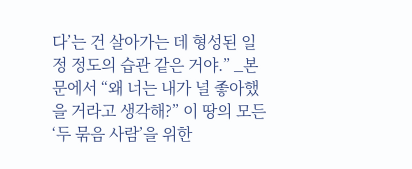다’는 건 살아가는 데 형성된 일정 정도의 습관 같은 거야.” _본문에서 “왜 너는 내가 널 좋아했을 거라고 생각해?” 이 땅의 모든 ‘두 묶음 사람’을 위한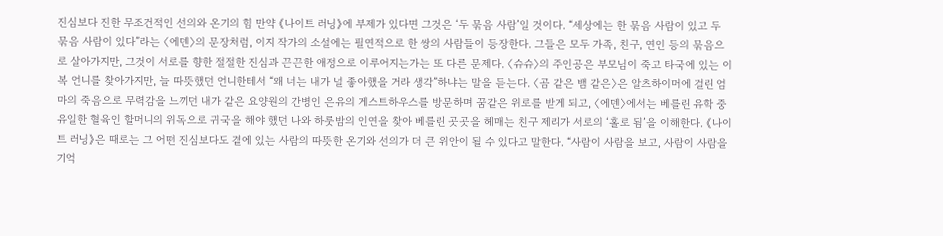진심보다 진한 무조건적인 선의와 온기의 힘 만약 《나이트 러닝》에 부제가 있다면 그것은 ‘두 묶음 사람’일 것이다. “세상에는 한 묶음 사람이 있고 두 묶음 사람이 있다”라는 〈에덴〉의 문장처럼, 이지 작가의 소설에는 필연적으로 한 쌍의 사람들이 등장한다. 그들은 모두 가족, 친구, 연인 등의 묶음으로 살아가지만, 그것이 서로를 향한 절절한 진심과 끈끈한 애정으로 이루어지는가는 또 다른 문제다. 〈슈슈〉의 주인공은 부모님이 죽고 타국에 있는 이복 언니를 찾아가지만, 늘 따뜻했던 언니한테서 “왜 너는 내가 널 좋아했을 거라 생각”하냐는 말을 듣는다. 〈곰 같은 뱀 같은〉은 알츠하이머에 걸린 엄마의 죽음으로 무력감을 느끼던 내가 같은 요양원의 간병인 은유의 게스트하우스를 방문하며 꿈같은 위로를 받게 되고, 〈에덴〉에서는 베를린 유학 중 유일한 혈육인 할머니의 위독으로 귀국을 해야 했던 나와 하룻밤의 인연을 찾아 베를린 곳곳을 헤매는 친구 제리가 서로의 ‘홀로 됨’을 이해한다. 《나이트 러닝》은 때로는 그 어떤 진심보다도 곁에 있는 사람의 따뜻한 온기와 선의가 더 큰 위안이 될 수 있다고 말한다. “사람이 사람을 보고, 사람이 사람을 기억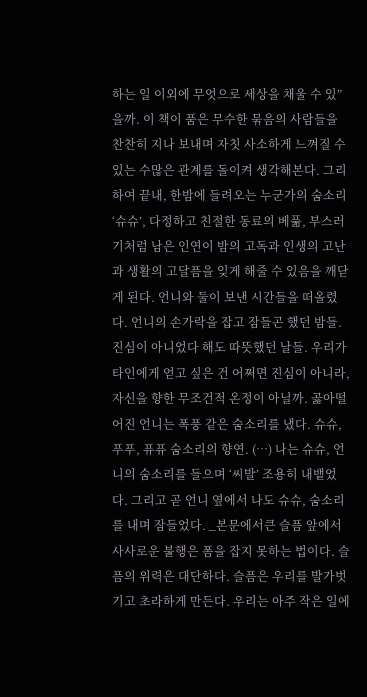하는 일 이외에 무엇으로 세상을 채울 수 있”을까. 이 책이 품은 무수한 묶음의 사람들을 찬찬히 지나 보내며 자칫 사소하게 느껴질 수 있는 수많은 관계를 돌이켜 생각해본다. 그리하여 끝내, 한밤에 들려오는 누군가의 숨소리 ‘슈슈’, 다정하고 친절한 동료의 베풂, 부스러기처럼 남은 인연이 밤의 고독과 인생의 고난과 생활의 고달픔을 잊게 해줄 수 있음을 깨닫게 된다. 언니와 둘이 보낸 시간들을 떠올렸다. 언니의 손가락을 잡고 잠들곤 했던 밤들. 진심이 아니었다 해도 따뜻했던 날들. 우리가 타인에게 얻고 싶은 건 어쩌면 진심이 아니라, 자신을 향한 무조건적 온정이 아닐까. 곯아떨어진 언니는 폭풍 같은 숨소리를 냈다. 슈슈, 푸푸, 퓨퓨 숨소리의 향연. (…) 나는 슈슈, 언니의 숨소리를 들으며 ‘씨발’ 조용히 내뱉었다. 그리고 곧 언니 옆에서 나도 슈슈, 숨소리를 내며 잠들었다. _본문에서큰 슬픔 앞에서 사사로운 불행은 폼을 잡지 못하는 법이다. 슬픔의 위력은 대단하다. 슬픔은 우리를 발가벗기고 초라하게 만든다. 우리는 아주 작은 일에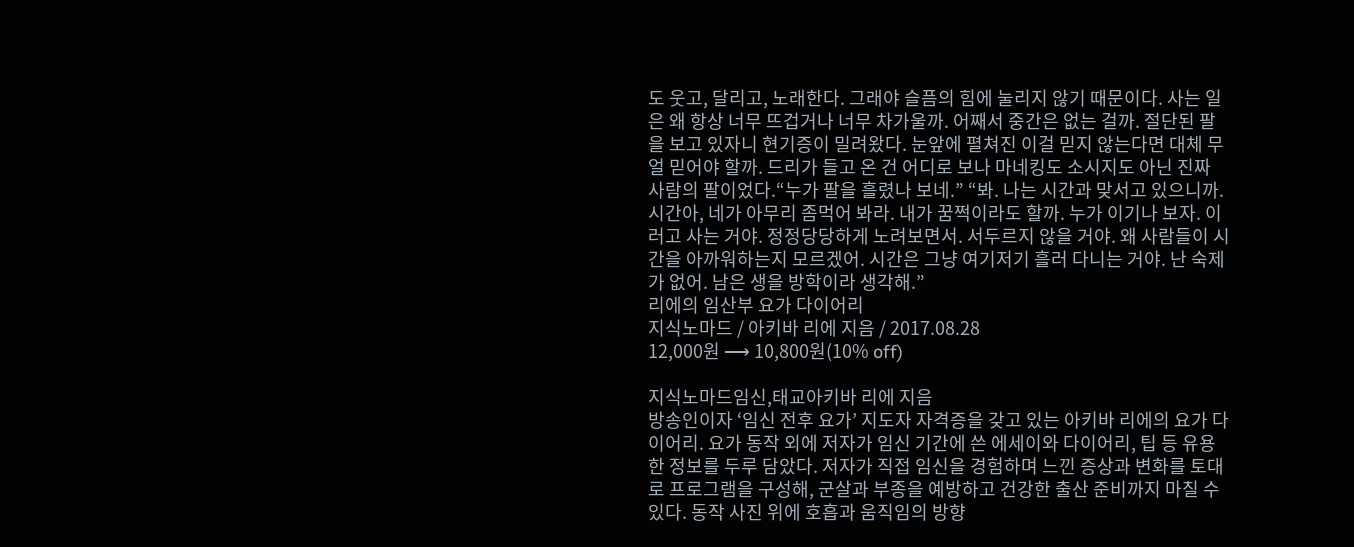도 웃고, 달리고, 노래한다. 그래야 슬픔의 힘에 눌리지 않기 때문이다. 사는 일은 왜 항상 너무 뜨겁거나 너무 차가울까. 어째서 중간은 없는 걸까. 절단된 팔을 보고 있자니 현기증이 밀려왔다. 눈앞에 펼쳐진 이걸 믿지 않는다면 대체 무얼 믿어야 할까. 드리가 들고 온 건 어디로 보나 마네킹도 소시지도 아닌 진짜 사람의 팔이었다.“누가 팔을 흘렸나 보네.” “봐. 나는 시간과 맞서고 있으니까. 시간아, 네가 아무리 좀먹어 봐라. 내가 꿈쩍이라도 할까. 누가 이기나 보자. 이러고 사는 거야. 정정당당하게 노려보면서. 서두르지 않을 거야. 왜 사람들이 시간을 아까워하는지 모르겠어. 시간은 그냥 여기저기 흘러 다니는 거야. 난 숙제가 없어. 남은 생을 방학이라 생각해.”
리에의 임산부 요가 다이어리
지식노마드 / 아키바 리에 지음 / 2017.08.28
12,000원 ⟶ 10,800원(10% off)

지식노마드임신,태교아키바 리에 지음
방송인이자 ‘임신 전후 요가’ 지도자 자격증을 갖고 있는 아키바 리에의 요가 다이어리. 요가 동작 외에 저자가 임신 기간에 쓴 에세이와 다이어리, 팁 등 유용한 정보를 두루 담았다. 저자가 직접 임신을 경험하며 느낀 증상과 변화를 토대로 프로그램을 구성해, 군살과 부종을 예방하고 건강한 출산 준비까지 마칠 수 있다. 동작 사진 위에 호흡과 움직임의 방향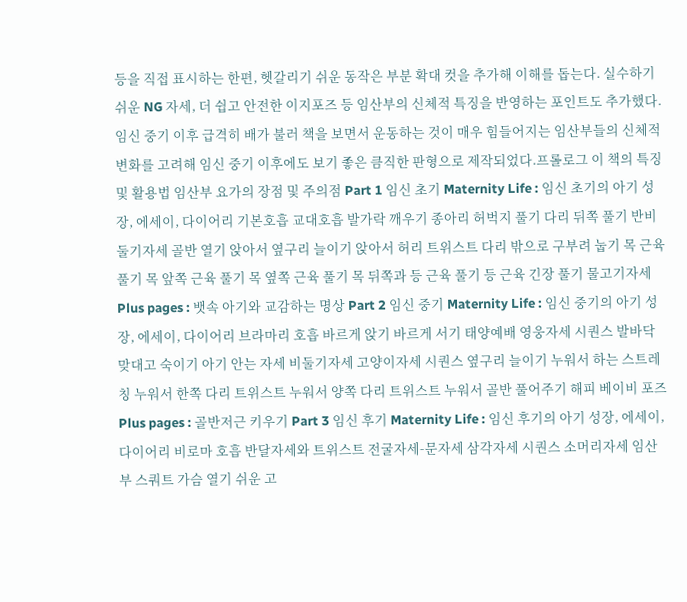등을 직접 표시하는 한편, 헷갈리기 쉬운 동작은 부분 확대 컷을 추가해 이해를 돕는다. 실수하기 쉬운 NG 자세, 더 쉽고 안전한 이지포즈 등 임산부의 신체적 특징을 반영하는 포인트도 추가했다. 임신 중기 이후 급격히 배가 불러 책을 보면서 운동하는 것이 매우 힘들어지는 임산부들의 신체적 변화를 고려해 임신 중기 이후에도 보기 좋은 큼직한 판형으로 제작되었다.프롤로그 이 책의 특징 및 활용법 임산부 요가의 장점 및 주의점 Part 1 임신 초기 Maternity Life : 임신 초기의 아기 성장, 에세이, 다이어리 기본호흡 교대호흡 발가락 깨우기 종아리 허벅지 풀기 다리 뒤쪽 풀기 반비둘기자세 골반 열기 앉아서 옆구리 늘이기 앉아서 허리 트위스트 다리 밖으로 구부려 눕기 목 근육 풀기 목 앞쪽 근육 풀기 목 옆쪽 근육 풀기 목 뒤쪽과 등 근육 풀기 등 근육 긴장 풀기 물고기자세 Plus pages : 뱃속 아기와 교감하는 명상 Part 2 임신 중기 Maternity Life : 임신 중기의 아기 성장, 에세이, 다이어리 브라마리 호흡 바르게 앉기 바르게 서기 태양예배 영웅자세 시퀀스 발바닥 맞대고 숙이기 아기 안는 자세 비둘기자세 고양이자세 시퀀스 옆구리 늘이기 누워서 하는 스트레칭 누워서 한쪽 다리 트위스트 누워서 양쪽 다리 트위스트 누워서 골반 풀어주기 해피 베이비 포즈 Plus pages : 골반저근 키우기 Part 3 임신 후기 Maternity Life : 임신 후기의 아기 성장, 에세이, 다이어리 비로마 호흡 반달자세와 트위스트 전굴자세-문자세 삼각자세 시퀀스 소머리자세 임산부 스쿼트 가슴 열기 쉬운 고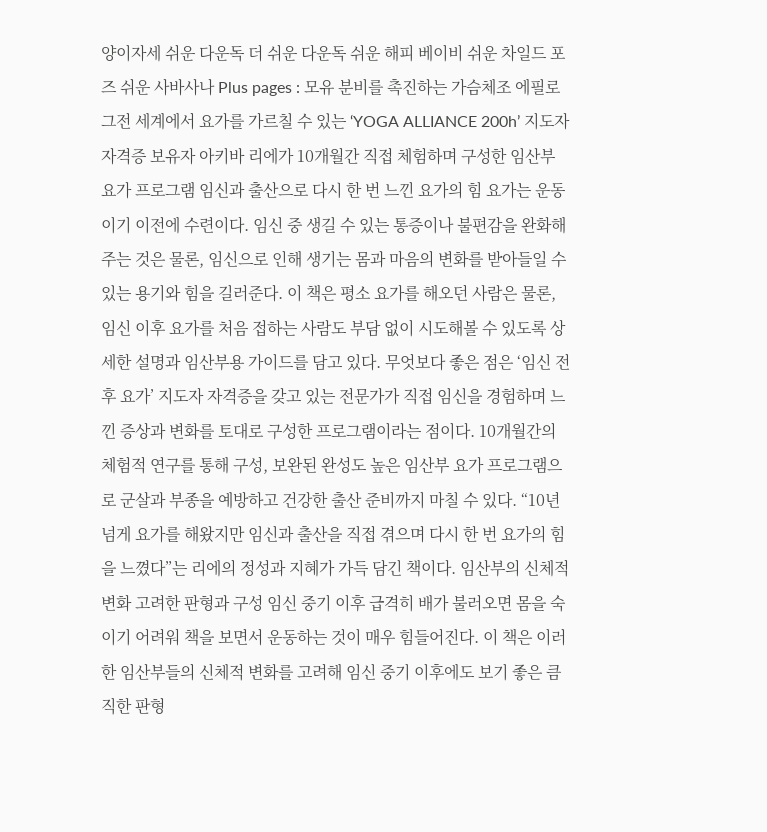양이자세 쉬운 다운독 더 쉬운 다운독 쉬운 해피 베이비 쉬운 차일드 포즈 쉬운 사바사나 Plus pages : 모유 분비를 촉진하는 가슴체조 에필로그전 세계에서 요가를 가르칠 수 있는 ‘YOGA ALLIANCE 200h’ 지도자 자격증 보유자 아키바 리에가 10개월간 직접 체험하며 구성한 임산부 요가 프로그램 임신과 출산으로 다시 한 번 느낀 요가의 힘 요가는 운동이기 이전에 수련이다. 임신 중 생길 수 있는 통증이나 불편감을 완화해주는 것은 물론, 임신으로 인해 생기는 몸과 마음의 변화를 받아들일 수 있는 용기와 힘을 길러준다. 이 책은 평소 요가를 해오던 사람은 물론, 임신 이후 요가를 처음 접하는 사람도 부담 없이 시도해볼 수 있도록 상세한 설명과 임산부용 가이드를 담고 있다. 무엇보다 좋은 점은 ‘임신 전후 요가’ 지도자 자격증을 갖고 있는 전문가가 직접 임신을 경험하며 느낀 증상과 변화를 토대로 구성한 프로그램이라는 점이다. 10개월간의 체험적 연구를 통해 구성, 보완된 완성도 높은 임산부 요가 프로그램으로 군살과 부종을 예방하고 건강한 출산 준비까지 마칠 수 있다. “10년 넘게 요가를 해왔지만 임신과 출산을 직접 겪으며 다시 한 번 요가의 힘을 느꼈다”는 리에의 정성과 지혜가 가득 담긴 책이다. 임산부의 신체적 변화 고려한 판형과 구성 임신 중기 이후 급격히 배가 불러오면 몸을 숙이기 어려워 책을 보면서 운동하는 것이 매우 힘들어진다. 이 책은 이러한 임산부들의 신체적 변화를 고려해 임신 중기 이후에도 보기 좋은 큼직한 판형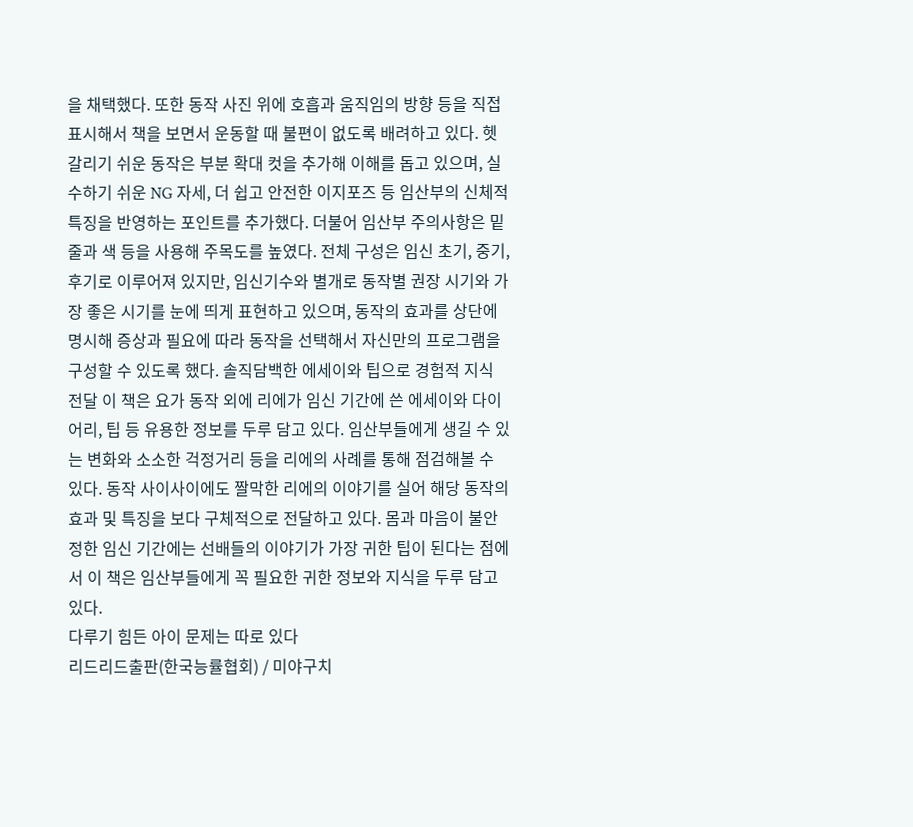을 채택했다. 또한 동작 사진 위에 호흡과 움직임의 방향 등을 직접 표시해서 책을 보면서 운동할 때 불편이 없도록 배려하고 있다. 헷갈리기 쉬운 동작은 부분 확대 컷을 추가해 이해를 돕고 있으며, 실수하기 쉬운 NG 자세, 더 쉽고 안전한 이지포즈 등 임산부의 신체적 특징을 반영하는 포인트를 추가했다. 더불어 임산부 주의사항은 밑줄과 색 등을 사용해 주목도를 높였다. 전체 구성은 임신 초기, 중기, 후기로 이루어져 있지만, 임신기수와 별개로 동작별 권장 시기와 가장 좋은 시기를 눈에 띄게 표현하고 있으며, 동작의 효과를 상단에 명시해 증상과 필요에 따라 동작을 선택해서 자신만의 프로그램을 구성할 수 있도록 했다. 솔직담백한 에세이와 팁으로 경험적 지식 전달 이 책은 요가 동작 외에 리에가 임신 기간에 쓴 에세이와 다이어리, 팁 등 유용한 정보를 두루 담고 있다. 임산부들에게 생길 수 있는 변화와 소소한 걱정거리 등을 리에의 사례를 통해 점검해볼 수 있다. 동작 사이사이에도 짤막한 리에의 이야기를 실어 해당 동작의 효과 및 특징을 보다 구체적으로 전달하고 있다. 몸과 마음이 불안정한 임신 기간에는 선배들의 이야기가 가장 귀한 팁이 된다는 점에서 이 책은 임산부들에게 꼭 필요한 귀한 정보와 지식을 두루 담고 있다.
다루기 힘든 아이 문제는 따로 있다
리드리드출판(한국능률협회) / 미야구치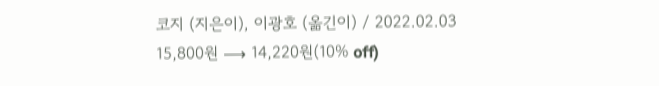코지 (지은이), 이광호 (옮긴이) / 2022.02.03
15,800원 ⟶ 14,220원(10% off)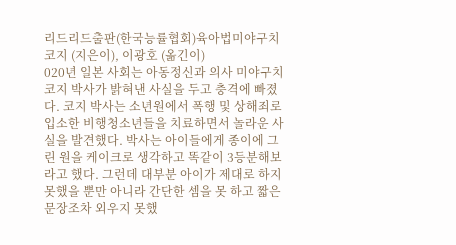리드리드출판(한국능률협회)육아법미야구치 코지 (지은이), 이광호 (옮긴이)
020년 일본 사회는 아동정신과 의사 미야구치 코지 박사가 밝혀낸 사실을 두고 충격에 빠졌다. 코지 박사는 소년원에서 폭행 및 상해죄로 입소한 비행청소년들을 치료하면서 놀라운 사실을 발견했다. 박사는 아이들에게 종이에 그린 원을 케이크로 생각하고 똑같이 3등분해보라고 했다. 그런데 대부분 아이가 제대로 하지 못했을 뿐만 아니라 간단한 셈을 못 하고 짧은 문장조차 외우지 못했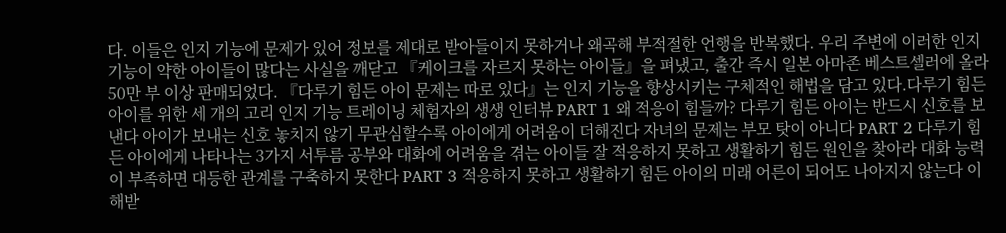다. 이들은 인지 기능에 문제가 있어 정보를 제대로 받아들이지 못하거나 왜곡해 부적절한 언행을 반복했다. 우리 주변에 이러한 인지 기능이 약한 아이들이 많다는 사실을 깨닫고 『케이크를 자르지 못하는 아이들』을 펴냈고, 출간 즉시 일본 아마존 베스트셀러에 올라 50만 부 이상 판매되었다. 『다루기 힘든 아이 문제는 따로 있다』는 인지 기능을 향상시키는 구체적인 해법을 담고 있다.다루기 힘든 아이를 위한 세 개의 고리 인지 기능 트레이닝 체험자의 생생 인터뷰 PART 1 왜 적응이 힘들까? 다루기 힘든 아이는 반드시 신호를 보낸다 아이가 보내는 신호 놓치지 않기 무관심할수록 아이에게 어려움이 더해진다 자녀의 문제는 부모 탓이 아니다 PART 2 다루기 힘든 아이에게 나타나는 3가지 서투름 공부와 대화에 어려움을 겪는 아이들 잘 적응하지 못하고 생활하기 힘든 원인을 찾아라 대화 능력이 부족하면 대등한 관계를 구축하지 못한다 PART 3 적응하지 못하고 생활하기 힘든 아이의 미래 어른이 되어도 나아지지 않는다 이해받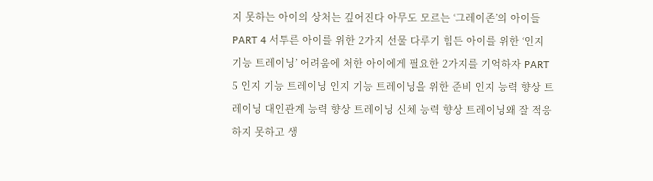지 못하는 아이의 상처는 깊어진다 아무도 모르는 ‘그레이존’의 아이들 PART 4 서투른 아이를 위한 2가지 선물 다루기 힘든 아이를 위한 ‘인지 기능 트레이닝’ 어려움에 처한 아이에게 필요한 2가지를 기억하자 PART 5 인지 기능 트레이닝 인지 기능 트레이닝을 위한 준비 인지 능력 향상 트레이닝 대인관계 능력 향상 트레이닝 신체 능력 향상 트레이닝왜 잘 적응하지 못하고 생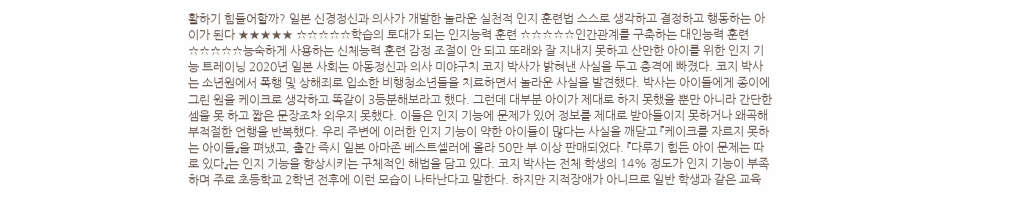활하기 힘들어할까? 일본 신경정신과 의사가 개발한 놀라운 실천적 인지 훈련법 스스로 생각하고 결정하고 행동하는 아이가 된다 ★★★★★ ☆☆☆☆☆학습의 토대가 되는 인지능력 훈련 ☆☆☆☆☆인간관계를 구축하는 대인능력 훈련 ☆☆☆☆☆능숙하게 사용하는 신체능력 훈련 감정 조절이 안 되고 또래와 잘 지내지 못하고 산만한 아이를 위한 인지 기능 트레이닝 2020년 일본 사회는 아동정신과 의사 미야구치 코지 박사가 밝혀낸 사실을 두고 충격에 빠졌다. 코지 박사는 소년원에서 폭행 및 상해죄로 입소한 비행청소년들을 치료하면서 놀라운 사실을 발견했다. 박사는 아이들에게 종이에 그린 원을 케이크로 생각하고 똑같이 3등분해보라고 했다. 그런데 대부분 아이가 제대로 하지 못했을 뿐만 아니라 간단한 셈을 못 하고 짧은 문장조차 외우지 못했다. 이들은 인지 기능에 문제가 있어 정보를 제대로 받아들이지 못하거나 왜곡해 부적절한 언행을 반복했다. 우리 주변에 이러한 인지 기능이 약한 아이들이 많다는 사실을 깨닫고 『케이크를 자르지 못하는 아이들』을 펴냈고, 출간 즉시 일본 아마존 베스트셀러에 올라 50만 부 이상 판매되었다. 『다루기 힘든 아이 문제는 따로 있다』는 인지 기능을 향상시키는 구체적인 해법을 담고 있다. 코지 박사는 전체 학생의 14% 정도가 인지 기능이 부족하며 주로 초등학교 2학년 전후에 이런 모습이 나타난다고 말한다. 하지만 지적장애가 아니므로 일반 학생과 같은 교육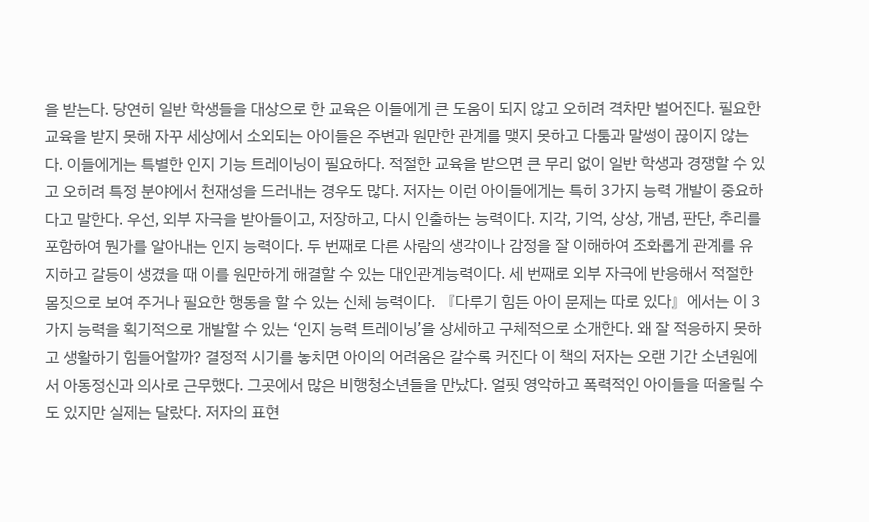을 받는다. 당연히 일반 학생들을 대상으로 한 교육은 이들에게 큰 도움이 되지 않고 오히려 격차만 벌어진다. 필요한 교육을 받지 못해 자꾸 세상에서 소외되는 아이들은 주변과 원만한 관계를 맺지 못하고 다툼과 말썽이 끊이지 않는다. 이들에게는 특별한 인지 기능 트레이닝이 필요하다. 적절한 교육을 받으면 큰 무리 없이 일반 학생과 경쟁할 수 있고 오히려 특정 분야에서 천재성을 드러내는 경우도 많다. 저자는 이런 아이들에게는 특히 3가지 능력 개발이 중요하다고 말한다. 우선, 외부 자극을 받아들이고, 저장하고, 다시 인출하는 능력이다. 지각, 기억, 상상, 개념, 판단, 추리를 포함하여 뭔가를 알아내는 인지 능력이다. 두 번째로 다른 사람의 생각이나 감정을 잘 이해하여 조화롭게 관계를 유지하고 갈등이 생겼을 때 이를 원만하게 해결할 수 있는 대인관계능력이다. 세 번째로 외부 자극에 반응해서 적절한 몸짓으로 보여 주거나 필요한 행동을 할 수 있는 신체 능력이다. 『다루기 힘든 아이 문제는 따로 있다』에서는 이 3가지 능력을 획기적으로 개발할 수 있는 ‘인지 능력 트레이닝’을 상세하고 구체적으로 소개한다. 왜 잘 적응하지 못하고 생활하기 힘들어할까? 결정적 시기를 놓치면 아이의 어려움은 갈수록 커진다 이 책의 저자는 오랜 기간 소년원에서 아동정신과 의사로 근무했다. 그곳에서 많은 비행청소년들을 만났다. 얼핏 영악하고 폭력적인 아이들을 떠올릴 수도 있지만 실제는 달랐다. 저자의 표현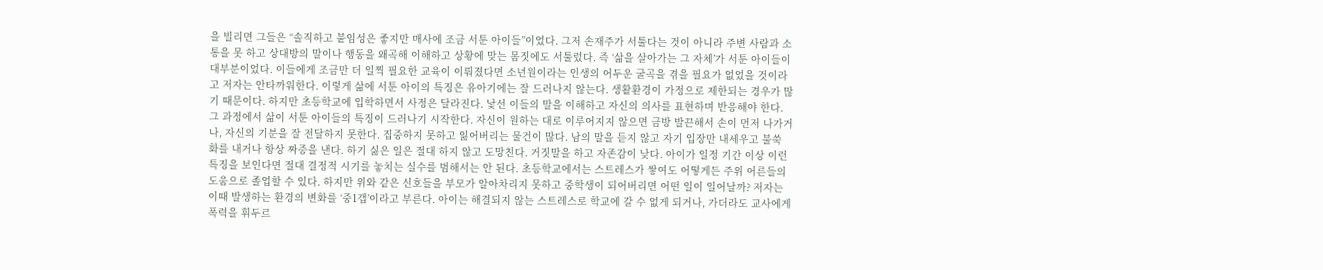을 빌리면 그들은 “솔직하고 붙임성은 좋지만 매사에 조금 서툰 아이들”이었다. 그저 손재주가 서툴다는 것이 아니라 주변 사람과 소통을 못 하고 상대방의 말이나 행동을 왜곡해 이해하고 상황에 맞는 몸짓에도 서툴렀다. 즉 ‘삶을 살아가는 그 자체’가 서툰 아이들이 대부분이었다. 이들에게 조금만 더 일찍 필요한 교육이 이뤄졌다면 소년원이라는 인생의 어두운 굴곡을 겪을 필요가 없었을 것이라고 저자는 안타까워한다. 이렇게 삶에 서툰 아이의 특징은 유아기에는 잘 드러나지 않는다. 생활환경이 가정으로 제한되는 경우가 많기 때문이다. 하지만 초등학교에 입학하면서 사정은 달라진다. 낯선 이들의 말을 이해하고 자신의 의사를 표현하며 반응해야 한다. 그 과정에서 삶이 서툰 아이들의 특징이 드러나기 시작한다. 자신이 원하는 대로 이루어지지 않으면 금방 발끈해서 손이 먼저 나가거나, 자신의 기분을 잘 전달하지 못한다. 집중하지 못하고 잃어버리는 물건이 많다. 남의 말을 듣지 않고 자기 입장만 내세우고 불쑥 화를 내거나 항상 짜증을 낸다. 하기 싫은 일은 절대 하지 않고 도망친다. 거짓말을 하고 자존감이 낮다. 아이가 일정 기간 이상 이런 특징을 보인다면 절대 결정적 시기를 놓치는 실수를 범해서는 안 된다. 초등학교에서는 스트레스가 쌓여도 어떻게든 주위 어른들의 도움으로 졸업할 수 있다. 하지만 위와 같은 신호들을 부모가 알아차리지 못하고 중학생이 되어버리면 어떤 일이 일어날까? 저자는 이때 발생하는 환경의 변화를 ‘중1갭’이라고 부른다. 아이는 해결되지 않는 스트레스로 학교에 갈 수 없게 되거나, 가더라도 교사에게 폭력을 휘두르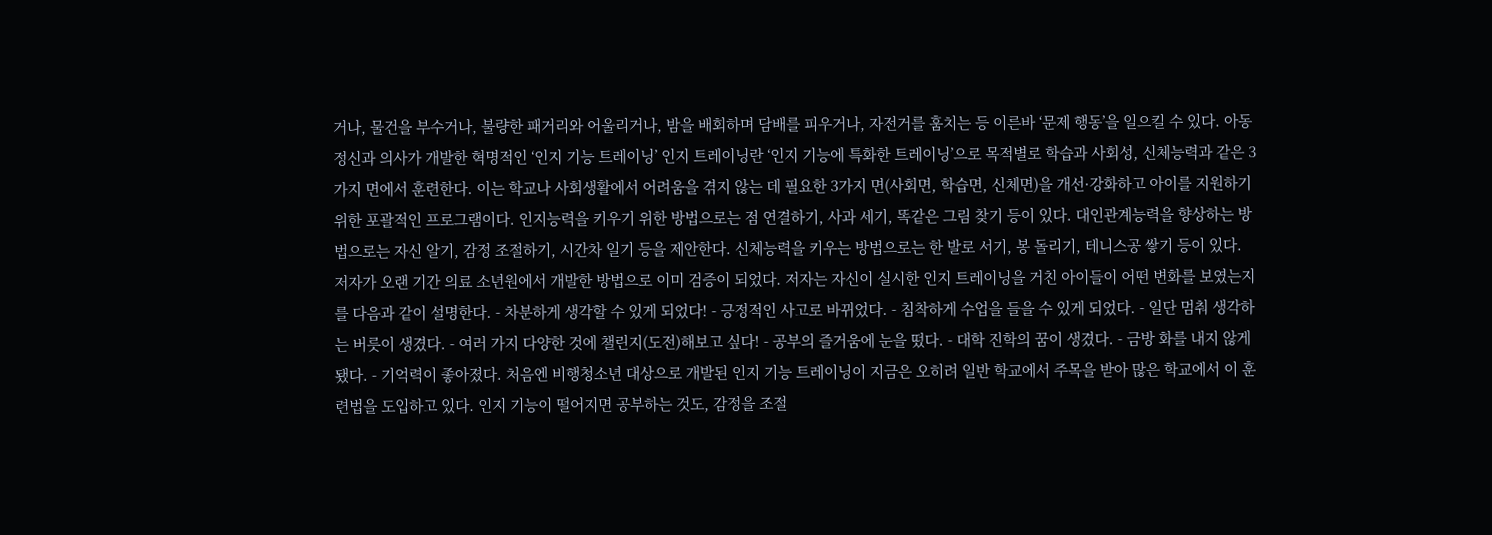거나, 물건을 부수거나, 불량한 패거리와 어울리거나, 밤을 배회하며 담배를 피우거나, 자전거를 훔치는 등 이른바 ‘문제 행동’을 일으킬 수 있다. 아동정신과 의사가 개발한 혁명적인 ‘인지 기능 트레이닝’ 인지 트레이닝란 ‘인지 기능에 특화한 트레이닝’으로 목적별로 학습과 사회성, 신체능력과 같은 3가지 면에서 훈련한다. 이는 학교나 사회생활에서 어려움을 겪지 않는 데 필요한 3가지 면(사회면, 학습면, 신체면)을 개선·강화하고 아이를 지원하기 위한 포괄적인 프로그램이다. 인지능력을 키우기 위한 방법으로는 점 연결하기, 사과 세기, 똑같은 그림 찾기 등이 있다. 대인관계능력을 향상하는 방법으로는 자신 알기, 감정 조절하기, 시간차 일기 등을 제안한다. 신체능력을 키우는 방법으로는 한 발로 서기, 봉 돌리기, 테니스공 쌓기 등이 있다. 저자가 오랜 기간 의료 소년원에서 개발한 방법으로 이미 검증이 되었다. 저자는 자신이 실시한 인지 트레이닝을 거친 아이들이 어떤 변화를 보였는지를 다음과 같이 설명한다. - 차분하게 생각할 수 있게 되었다! - 긍정적인 사고로 바뀌었다. - 침착하게 수업을 들을 수 있게 되었다. - 일단 멈춰 생각하는 버릇이 생겼다. - 여러 가지 다양한 것에 챌린지(도전)해보고 싶다! - 공부의 즐거움에 눈을 떴다. - 대학 진학의 꿈이 생겼다. - 금방 화를 내지 않게 됐다. - 기억력이 좋아졌다. 처음엔 비행청소년 대상으로 개발된 인지 기능 트레이닝이 지금은 오히려 일반 학교에서 주목을 받아 많은 학교에서 이 훈련법을 도입하고 있다. 인지 기능이 떨어지면 공부하는 것도, 감정을 조절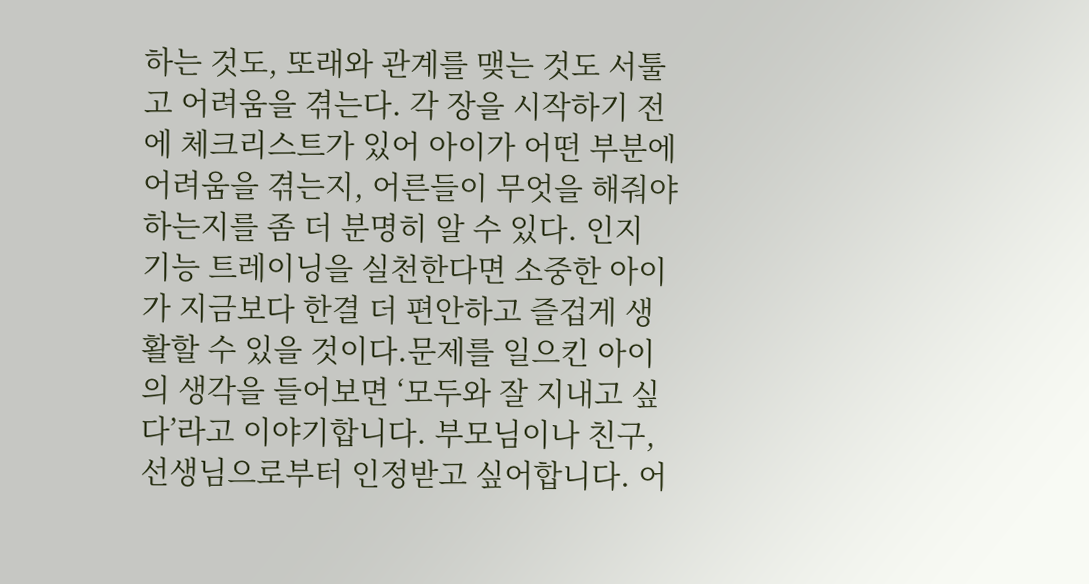하는 것도, 또래와 관계를 맺는 것도 서툴고 어려움을 겪는다. 각 장을 시작하기 전에 체크리스트가 있어 아이가 어떤 부분에 어려움을 겪는지, 어른들이 무엇을 해줘야 하는지를 좀 더 분명히 알 수 있다. 인지 기능 트레이닝을 실천한다면 소중한 아이가 지금보다 한결 더 편안하고 즐겁게 생활할 수 있을 것이다.문제를 일으킨 아이의 생각을 들어보면 ‘모두와 잘 지내고 싶다’라고 이야기합니다. 부모님이나 친구, 선생님으로부터 인정받고 싶어합니다. 어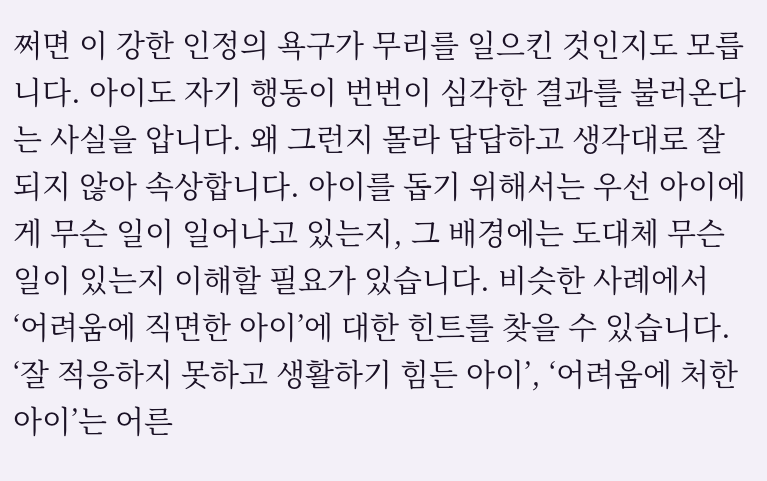쩌면 이 강한 인정의 욕구가 무리를 일으킨 것인지도 모릅니다. 아이도 자기 행동이 번번이 심각한 결과를 불러온다는 사실을 압니다. 왜 그런지 몰라 답답하고 생각대로 잘되지 않아 속상합니다. 아이를 돕기 위해서는 우선 아이에게 무슨 일이 일어나고 있는지, 그 배경에는 도대체 무슨 일이 있는지 이해할 필요가 있습니다. 비슷한 사례에서 ‘어려움에 직면한 아이’에 대한 힌트를 찾을 수 있습니다. ‘잘 적응하지 못하고 생활하기 힘든 아이’, ‘어려움에 처한 아이’는 어른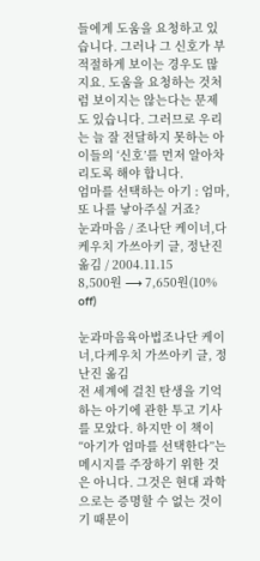들에게 도움을 요청하고 있습니다. 그러나 그 신호가 부적절하게 보이는 경우도 많지요. 도움을 요청하는 것처럼 보이지는 않는다는 문제도 있습니다. 그러므로 우리는 늘 잘 전달하지 못하는 아이들의 ‘신호’를 먼저 알아차리도록 해야 합니다.
엄마를 선택하는 아기 : 엄마, 또 나를 낳아주실 거죠?
눈과마음 / 조나단 케이너,다케우치 가쓰아키 글, 정난진 옮김 / 2004.11.15
8,500원 ⟶ 7,650원(10% off)

눈과마음육아법조나단 케이너,다케우치 가쓰아키 글, 정난진 옮김
전 세계에 걸친 탄생을 기억하는 아기에 관한 투고 기사를 모았다. 하지만 이 책이 “아기가 엄마를 선택한다”는 메시지를 주장하기 위한 것은 아니다. 그것은 현대 과학으로는 증명할 수 없는 것이기 때문이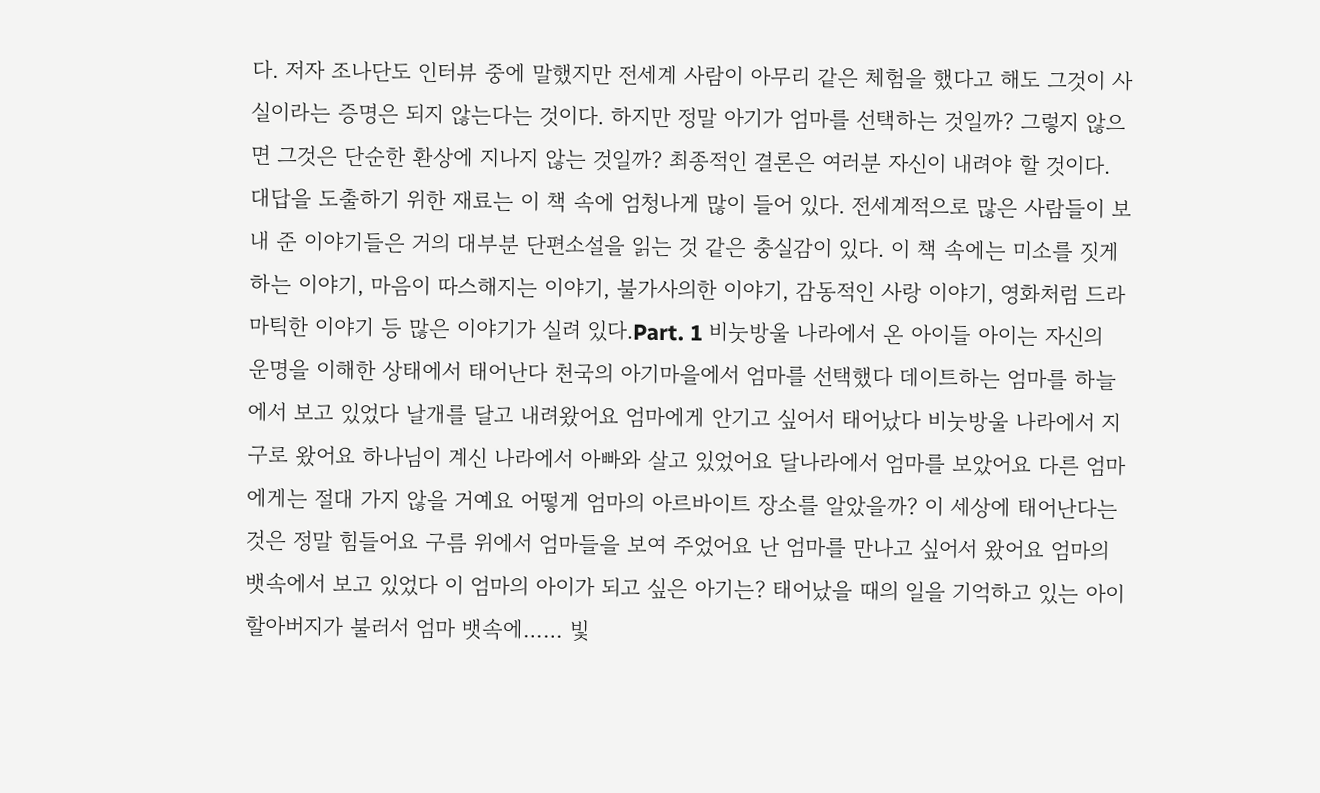다. 저자 조나단도 인터뷰 중에 말했지만 전세계 사람이 아무리 같은 체험을 했다고 해도 그것이 사실이라는 증명은 되지 않는다는 것이다. 하지만 정말 아기가 엄마를 선택하는 것일까? 그렇지 않으면 그것은 단순한 환상에 지나지 않는 것일까? 최종적인 결론은 여러분 자신이 내려야 할 것이다. 대답을 도출하기 위한 재료는 이 책 속에 엄청나게 많이 들어 있다. 전세계적으로 많은 사람들이 보내 준 이야기들은 거의 대부분 단편소설을 읽는 것 같은 충실감이 있다. 이 책 속에는 미소를 짓게 하는 이야기, 마음이 따스해지는 이야기, 불가사의한 이야기, 감동적인 사랑 이야기, 영화처럼 드라마틱한 이야기 등 많은 이야기가 실려 있다.Part. 1 비눗방울 나라에서 온 아이들 아이는 자신의 운명을 이해한 상태에서 태어난다 천국의 아기마을에서 엄마를 선택했다 데이트하는 엄마를 하늘에서 보고 있었다 날개를 달고 내려왔어요 엄마에게 안기고 싶어서 태어났다 비눗방울 나라에서 지구로 왔어요 하나님이 계신 나라에서 아빠와 살고 있었어요 달나라에서 엄마를 보았어요 다른 엄마에게는 절대 가지 않을 거예요 어떻게 엄마의 아르바이트 장소를 알았을까? 이 세상에 태어난다는 것은 정말 힘들어요 구름 위에서 엄마들을 보여 주었어요 난 엄마를 만나고 싶어서 왔어요 엄마의 뱃속에서 보고 있었다 이 엄마의 아이가 되고 싶은 아기는? 태어났을 때의 일을 기억하고 있는 아이 할아버지가 불러서 엄마 뱃속에…… 빛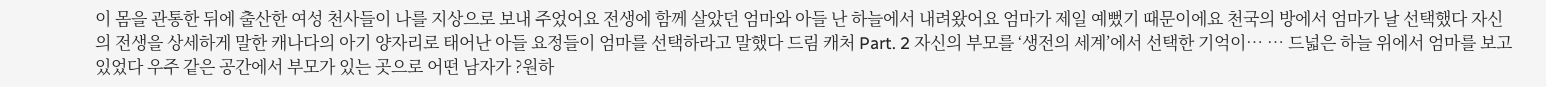이 몸을 관통한 뒤에 출산한 여성 천사들이 나를 지상으로 보내 주었어요 전생에 함께 살았던 엄마와 아들 난 하늘에서 내려왔어요 엄마가 제일 예뻤기 때문이에요 천국의 방에서 엄마가 날 선택했다 자신의 전생을 상세하게 말한 캐나다의 아기 양자리로 태어난 아들 요정들이 엄마를 선택하라고 말했다 드림 캐처 Part. 2 자신의 부모를 ‘생전의 세계’에서 선택한 기억이… … 드넓은 하늘 위에서 엄마를 보고 있었다 우주 같은 공간에서 부모가 있는 곳으로 어떤 남자가 ?원하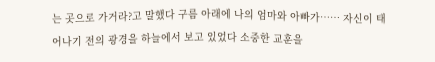는 곳으로 가거라?고 말했다 구름 아래에 나의 엄마와 아빠가…… 자신이 태어나기 전의 광경을 하늘에서 보고 있었다 소중한 교훈을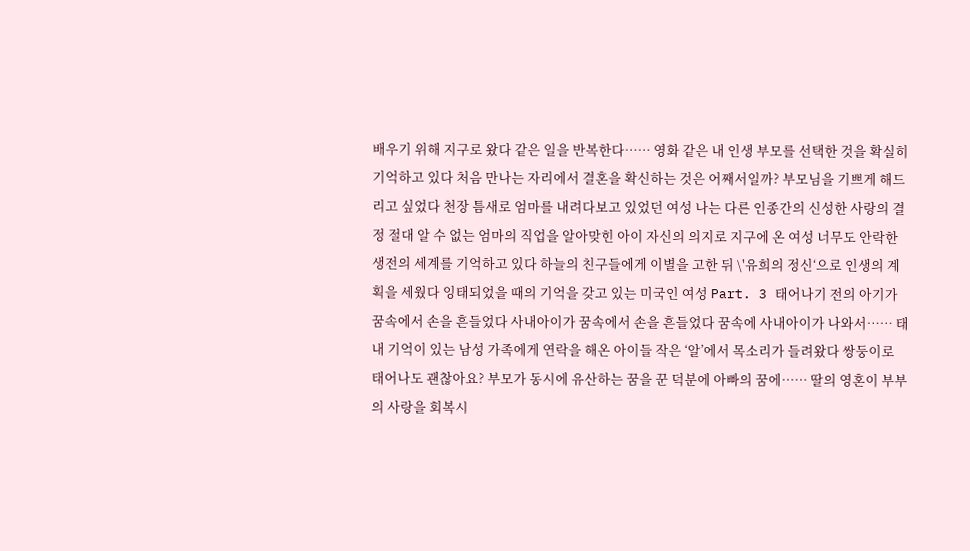배우기 위해 지구로 왔다 같은 일을 반복한다…… 영화 같은 내 인생 부모를 선택한 것을 확실히 기억하고 있다 처음 만나는 자리에서 결혼을 확신하는 것은 어째서일까? 부모님을 기쁘게 해드리고 싶었다 천장 틈새로 엄마를 내려다보고 있었던 여성 나는 다른 인종간의 신성한 사랑의 결정 절대 알 수 없는 엄마의 직업을 알아맞힌 아이 자신의 의지로 지구에 온 여성 너무도 안락한 생전의 세계를 기억하고 있다 하늘의 친구들에게 이별을 고한 뒤 \'유희의 정신‘으로 인생의 계획을 세웠다 잉태되었을 때의 기억을 갖고 있는 미국인 여성 Part. 3 태어나기 전의 아기가 꿈속에서 손을 흔들었다 사내아이가 꿈속에서 손을 흔들었다 꿈속에 사내아이가 나와서…… 태내 기억이 있는 남성 가족에게 연락을 해온 아이들 작은 ‘알’에서 목소리가 들려왔다 쌍둥이로 태어나도 괜찮아요? 부모가 동시에 유산하는 꿈을 꾼 덕분에 아빠의 꿈에…… 딸의 영혼이 부부의 사랑을 회복시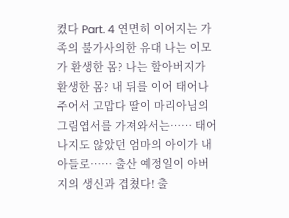켰다 Part. 4 연면히 이어지는 가족의 불가사의한 유대 나는 이모가 환생한 몸? 나는 할아버지가 환생한 몸? 내 뒤를 이어 태어나 주어서 고맙다 딸이 마리아님의 그림엽서를 가져와서는…… 태어나지도 않았던 엄마의 아이가 내 아들로…… 출산 예정일이 아버지의 생신과 겹쳤다! 출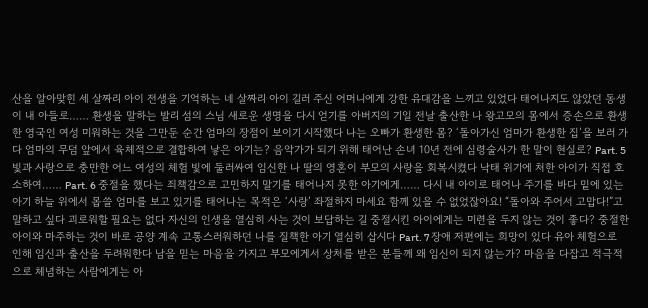산을 알아맞힌 세 살짜리 아이 전생을 기억하는 네 살짜리 아이 길러 주신 어머니에게 강한 유대감을 느끼고 있었다 태어나지도 않았던 동생이 내 아들로…… 환생을 말하는 발리 섬의 스님 새로운 생명을 다시 얻기를 아버지의 기일 전날 출산한 나 왕고모의 몸에서 증손으로 환생한 영국인 여성 미워하는 것을 그만둔 순간 엄마의 장점이 보이기 시작했다 나는 오빠가 환생한 몸? ‘돌아가신 엄마가 환생한 집’을 보러 가다 엄마의 무덤 앞에서 육체적으로 결합하여 낳은 아기는? 음악가가 되기 위해 태어난 손녀 10년 전에 심령술사가 한 말이 현실로? Part. 5 빛과 사랑으로 충만한 어느 여성의 체험 빛에 둘러싸여 임신한 나 딸의 영혼이 부모의 사랑을 회복시켰다 낙태 위기에 처한 아이가 직접 호소하여…… Part. 6 중절을 했다는 죄책감으로 고민하지 말기를 태어나지 못한 아기에게…… 다시 내 아이로 태어나 주기를 바다 밑에 있는 아기 하늘 위에서 몹쓸 엄마를 보고 있기를 태어나는 목적은 ‘사랑’ 좌절하지 마세요 함께 있을 수 없었잖아요! “돌아와 주어서 고맙다!”고 말하고 싶다 괴로워할 필요는 없다 자신의 인생을 열심히 사는 것이 보답하는 길 중절시킨 아이에게는 미련을 두지 않는 것이 좋다? 중절한 아이와 마주하는 것이 바로 공양 계속 고통스러워하던 나를 질책한 아기 열심히 삽시다 Part. 7 장애 저편에는 희망이 있다 유아 체험으로 인해 임신과 출산을 두려워한다 남을 믿는 마음을 가지고 부모에게서 상처를 받은 분들께 왜 임신이 되지 않는가? 마음을 다잡고 적극적으로 체념하는 사람에게는 아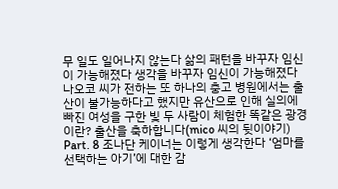무 일도 일어나지 않는다 삶의 패턴을 바꾸자 임신이 가능해졌다 생각을 바꾸자 임신이 가능해졌다 나오코 씨가 전하는 또 하나의 충고 병원에서는 출산이 불가능하다고 했지만 유산으로 인해 실의에 빠진 여성을 구한 빛 두 사람이 체험한 똑같은 광경이란? 출산을 축하합니다(mico 씨의 뒷이야기) Part. 8 조나단 케이너는 이렇게 생각한다 ‘엄마를 선택하는 아기’에 대한 감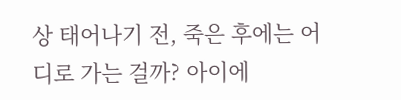상 태어나기 전, 죽은 후에는 어디로 가는 걸까? 아이에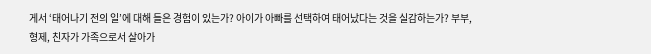게서 ‘태어나기 전의 일’에 대해 들은 경험이 있는가? 아이가 아빠를 선택하여 태어났다는 것을 실감하는가? 부부, 형제, 친자가 가족으로서 살아가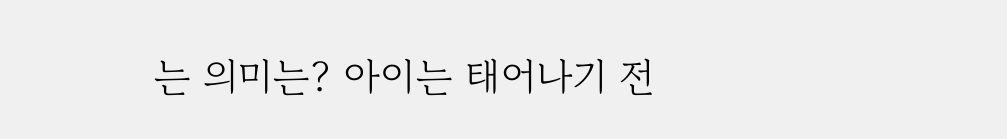는 의미는? 아이는 태어나기 전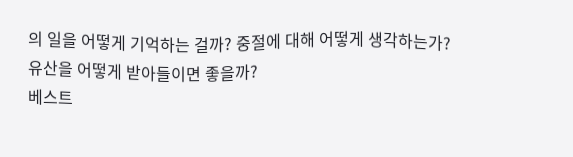의 일을 어떻게 기억하는 걸까? 중절에 대해 어떻게 생각하는가? 유산을 어떻게 받아들이면 좋을까?
베스트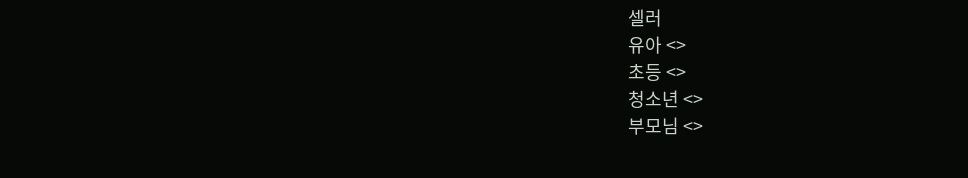셀러
유아 <>
초등 <>
청소년 <>
부모님 <>